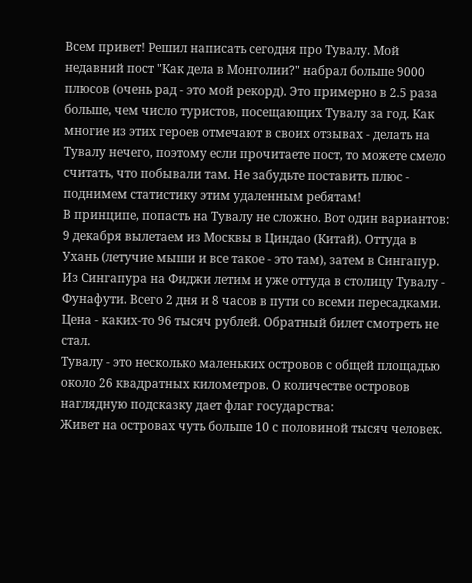Всем привет! Решил написать сегодня про Тувалу. Мой недавний пост "Как дела в Монголии?" набрал больше 9000 плюсов (очень рад - это мой рекорд). Это примерно в 2.5 раза больше, чем число туристов, посещающих Тувалу за год. Как многие из этих героев отмечают в своих отзывах - делать на Тувалу нечего, поэтому если прочитаете пост, то можете смело считать, что побывали там. Не забудьте поставить плюс - поднимем статистику этим удаленным ребятам!
В принципе, попасть на Тувалу не сложно. Вот один вариантов: 9 декабря вылетаем из Москвы в Циндао (Китай). Оттуда в Ухань (летучие мыши и все такое - это там), затем в Сингапур. Из Сингапура на Фиджи летим и уже оттуда в столицу Тувалу - Фунафути. Всего 2 дня и 8 часов в пути со всеми пересадками. Цена - каких-то 96 тысяч рублей. Обратный билет смотреть не стал.
Тувалу - это несколько маленьких островов с общей площадью около 26 квадратных километров. О количестве островов наглядную подсказку дает флаг государства:
Живет на островах чуть больше 10 с половиной тысяч человек.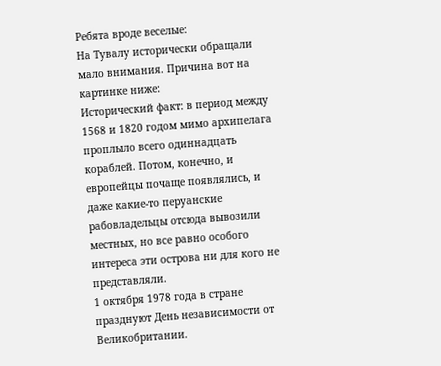Ребята вроде веселые:
На Тувалу исторически обращали мало внимания. Причина вот на картинке ниже:
Исторический факт: в период между 1568 и 1820 годом мимо архипелага проплыло всего одиннадцать кораблей. Потом, конечно, и европейцы почаще появлялись, и даже какие-то перуанские рабовладельцы отсюда вывозили местных, но все равно особого интереса эти острова ни для кого не представляли.
1 октября 1978 года в стране празднуют День независимости от Великобритании.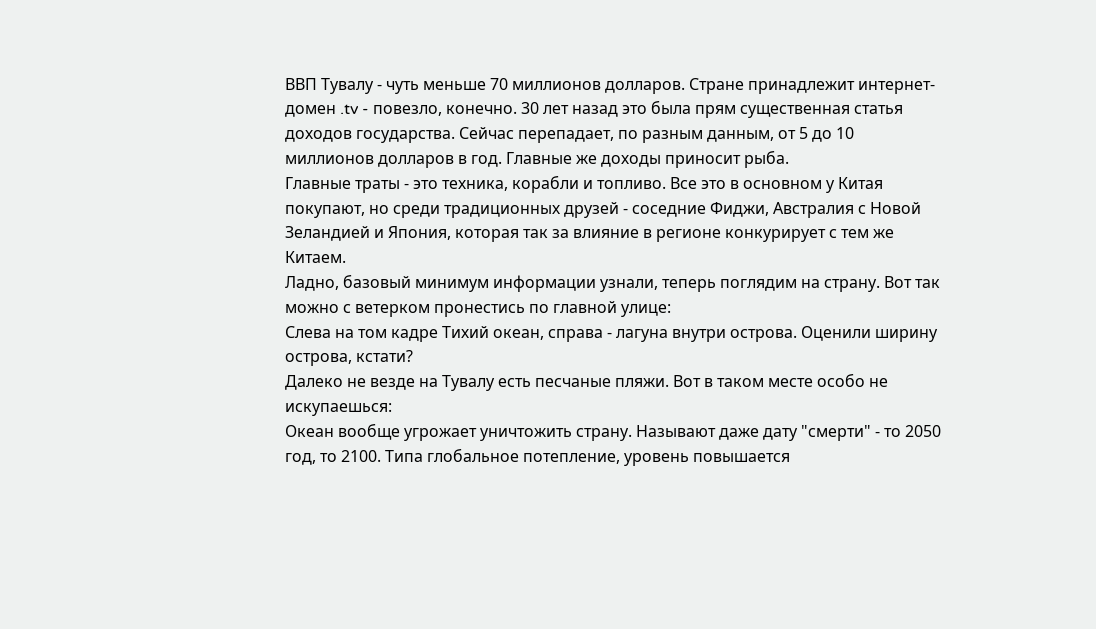ВВП Тувалу - чуть меньше 70 миллионов долларов. Стране принадлежит интернет-домен .tv - повезло, конечно. 30 лет назад это была прям существенная статья доходов государства. Сейчас перепадает, по разным данным, от 5 до 10 миллионов долларов в год. Главные же доходы приносит рыба.
Главные траты - это техника, корабли и топливо. Все это в основном у Китая покупают, но среди традиционных друзей - соседние Фиджи, Австралия с Новой Зеландией и Япония, которая так за влияние в регионе конкурирует с тем же Китаем.
Ладно, базовый минимум информации узнали, теперь поглядим на страну. Вот так можно с ветерком пронестись по главной улице:
Слева на том кадре Тихий океан, справа - лагуна внутри острова. Оценили ширину острова, кстати?
Далеко не везде на Тувалу есть песчаные пляжи. Вот в таком месте особо не искупаешься:
Океан вообще угрожает уничтожить страну. Называют даже дату "смерти" - то 2050 год, то 2100. Типа глобальное потепление, уровень повышается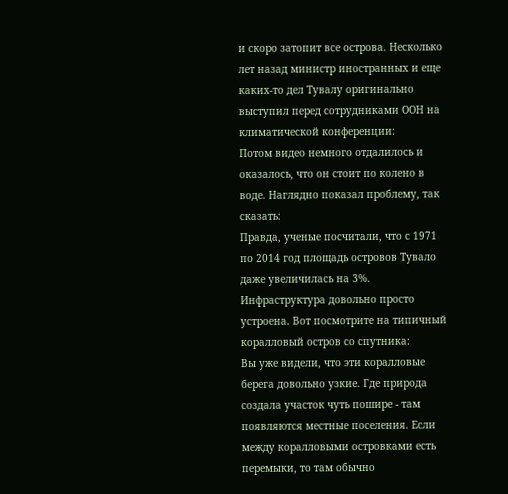и скоро затопит все острова. Несколько лет назад министр иностранных и еще каких-то дел Тувалу оригинально выступил перед сотрудниками ООН на климатической конференции:
Потом видео немного отдалилось и оказалось, что он стоит по колено в воде. Наглядно показал проблему, так сказать:
Правда, ученые посчитали, что с 1971 по 2014 год площадь островов Тувало даже увеличилась на 3%.
Инфраструктура довольно просто устроена. Вот посмотрите на типичный коралловый остров со спутника:
Вы уже видели, что эти коралловые берега довольно узкие. Где природа создала участок чуть пошире - там появляются местные поселения. Если между коралловыми островками есть перемыки, то там обычно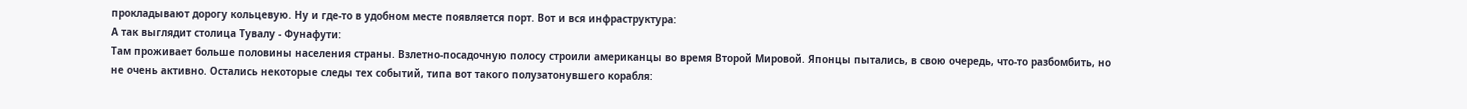прокладывают дорогу кольцевую. Ну и где-то в удобном месте появляется порт. Вот и вся инфраструктура:
А так выглядит столица Тувалу - Фунафути:
Там проживает больше половины населения страны. Взлетно-посадочную полосу строили американцы во время Второй Мировой. Японцы пытались, в свою очередь, что-то разбомбить, но не очень активно. Остались некоторые следы тех событий, типа вот такого полузатонувшего корабля: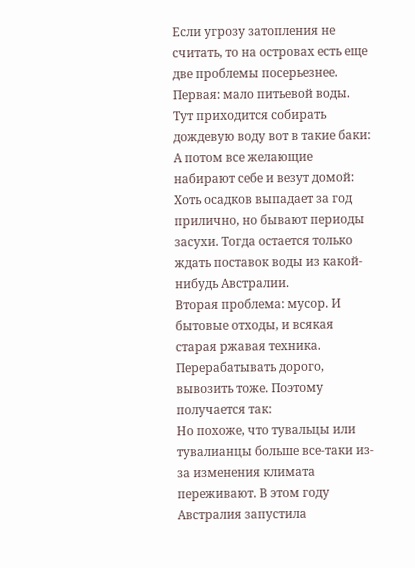Если угрозу затопления не считать, то на островах есть еще две проблемы посерьезнее. Первая: мало питьевой воды. Тут приходится собирать дождевую воду вот в такие баки:
А потом все желающие набирают себе и везут домой:
Хоть осадков выпадает за год прилично, но бывают периоды засухи. Тогда остается только ждать поставок воды из какой-нибудь Австралии.
Вторая проблема: мусор. И бытовые отходы, и всякая старая ржавая техника. Перерабатывать дорого, вывозить тоже. Поэтому получается так:
Но похоже, что тувальцы или тувалианцы больше все-таки из-за изменения климата переживают. В этом году Австралия запустила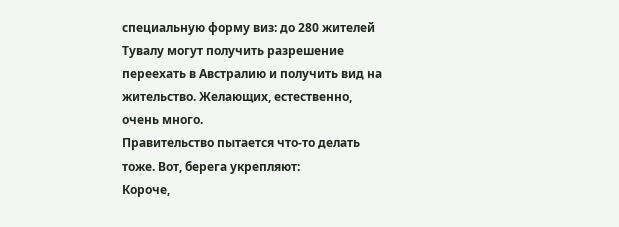специальную форму виз: до 280 жителей Тувалу могут получить разрешение переехать в Австралию и получить вид на жительство. Желающих, естественно, очень много.
Правительство пытается что-то делать тоже. Вот, берега укрепляют:
Короче,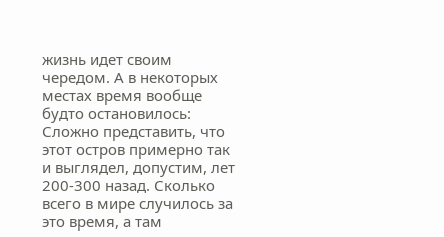жизнь идет своим чередом. А в некоторых местах время вообще будто остановилось:
Сложно представить, что этот остров примерно так и выглядел, допустим, лет 200-300 назад. Сколько всего в мире случилось за это время, а там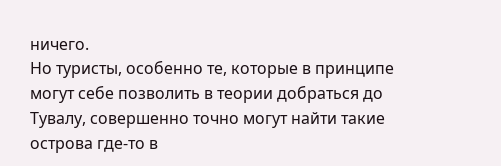ничего.
Но туристы, особенно те, которые в принципе могут себе позволить в теории добраться до Тувалу, совершенно точно могут найти такие острова где-то в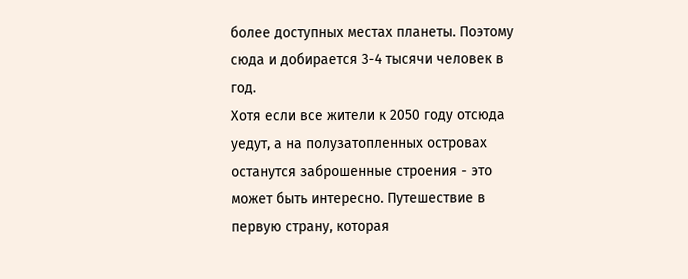более доступных местах планеты. Поэтому сюда и добирается 3-4 тысячи человек в год.
Хотя если все жители к 2050 году отсюда уедут, а на полузатопленных островах останутся заброшенные строения - это может быть интересно. Путешествие в первую страну, которая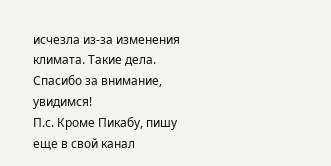исчезла из-за изменения климата. Такие дела.
Спасибо за внимание, увидимся!
П.с. Кроме Пикабу, пишу еще в свой канал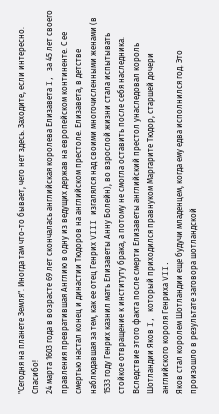"Сегодня на планете Земля". Иногда там что-то бывает, чего нет здесь. Заходите, если интересно. Спасибо!
24 марта 1603 года в возрасте 69 лет скончалась английская королева Елизавета I, за 45 лет своего правления превратившая Англию в одну из ведущих держав на европейском континенте. С ее смертью настал конец и династии Тюдоров на английском престоле. Елизавета, в детстве наблюдавшая за тем, как ее отец Генрих VIII изгалялся над своими многочисленными женами (в 1533 году Генрих казнил мать Елизаветы Анну Болейн), во взрослой жизни стала испытывать стойкое отвращение к институту брака, а потому не смогла оставить после себя наследника. Вследствие этого факта после смерти Елизаветы английский престол унаследовал король Шотландии Яков I, который приходился правнуком Маргарите Тюдор, старшей дочери английского короля Генриха VII.
Яков стал королем Шотландии еще будучи младенцем, когда ему едва исполнился год. Это произошло в результате заговора шотландской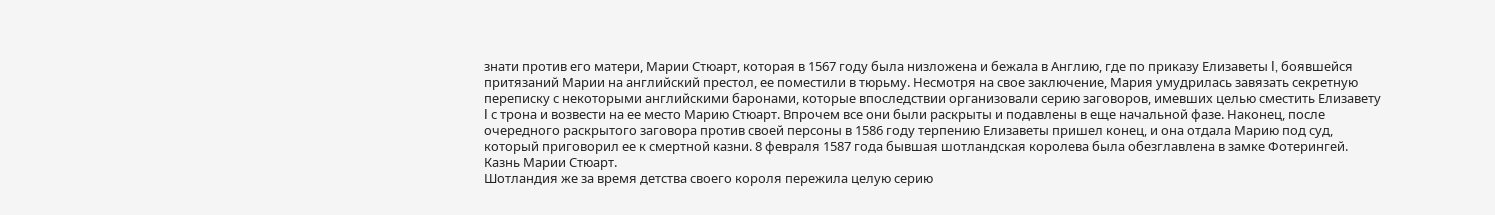знати против его матери, Марии Стюарт, которая в 1567 году была низложена и бежала в Англию, где по приказу Елизаветы I, боявшейся притязаний Марии на английский престол, ее поместили в тюрьму. Несмотря на свое заключение, Мария умудрилась завязать секретную переписку с некоторыми английскими баронами, которые впоследствии организовали серию заговоров, имевших целью сместить Елизавету I с трона и возвести на ее место Марию Стюарт. Впрочем все они были раскрыты и подавлены в еще начальной фазе. Наконец, после очередного раскрытого заговора против своей персоны в 1586 году терпению Елизаветы пришел конец, и она отдала Марию под суд, который приговорил ее к смертной казни. 8 февраля 1587 года бывшая шотландская королева была обезглавлена в замке Фотерингей.
Казнь Марии Стюарт.
Шотландия же за время детства своего короля пережила целую серию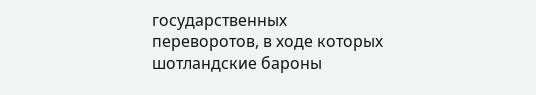государственных переворотов, в ходе которых шотландские бароны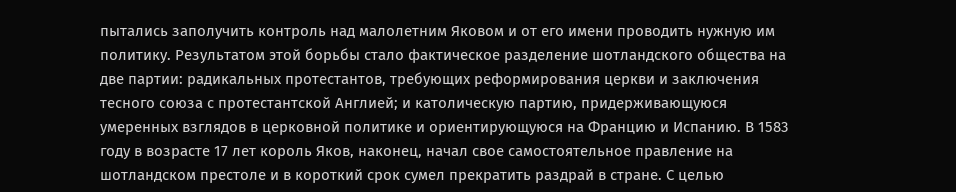пытались заполучить контроль над малолетним Яковом и от его имени проводить нужную им политику. Результатом этой борьбы стало фактическое разделение шотландского общества на две партии: радикальных протестантов, требующих реформирования церкви и заключения тесного союза с протестантской Англией; и католическую партию, придерживающуюся умеренных взглядов в церковной политике и ориентирующуюся на Францию и Испанию. В 1583 году в возрасте 17 лет король Яков, наконец, начал свое самостоятельное правление на шотландском престоле и в короткий срок сумел прекратить раздрай в стране. С целью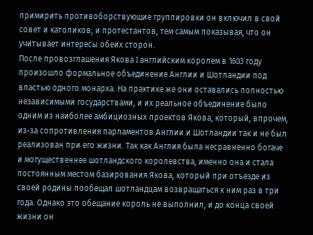примирить противоборствующие группировки он включил в свой совет и католиков, и протестантов, тем самым показывая, что он учитывает интересы обеих сторон.
После провозглашения Якова I английским королем в 1603 году произошло формальное объединение Англии и Шотландии под властью одного монарха. На практике же они оставались полностью независимыми государствами, и их реальное объединение было одним из наиболее амбициозных проектов Якова, который, впрочем, из-за сопротивления парламентов Англии и Шотландии так и не был реализован при его жизни. Так как Англия была несравненно богаче и могущественнее шотландского королевства, именно она и стала постоянным местом базирования Якова, который при отъезде из своей родины пообещал шотландцам возвращаться к ним раз в три года. Однако это обещание король не выполнил, и до конца своей жизни он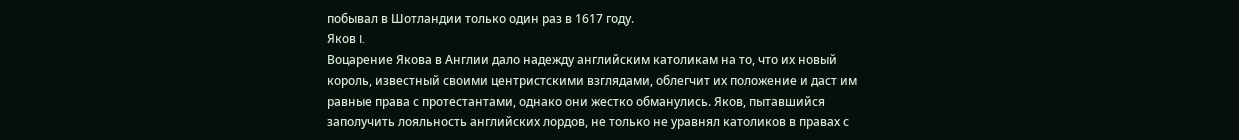побывал в Шотландии только один раз в 1617 году.
Яков I.
Воцарение Якова в Англии дало надежду английским католикам на то, что их новый король, известный своими центристскими взглядами, облегчит их положение и даст им равные права с протестантами, однако они жестко обманулись. Яков, пытавшийся заполучить лояльность английских лордов, не только не уравнял католиков в правах с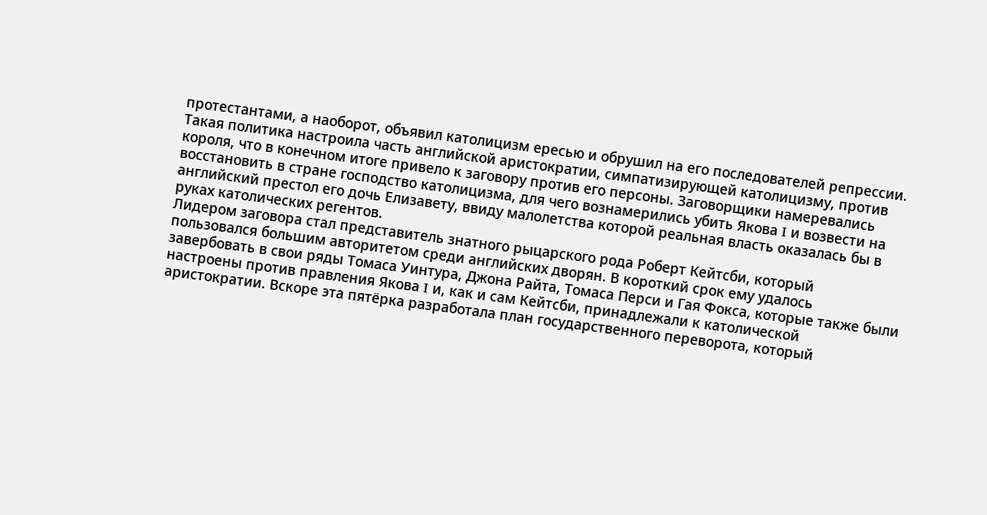протестантами, а наоборот, объявил католицизм ересью и обрушил на его последователей репрессии. Такая политика настроила часть английской аристократии, симпатизирующей католицизму, против короля, что в конечном итоге привело к заговору против его персоны. Заговорщики намеревались восстановить в стране господство католицизма, для чего вознамерились убить Якова I и возвести на английский престол его дочь Елизавету, ввиду малолетства которой реальная власть оказалась бы в руках католических регентов.
Лидером заговора стал представитель знатного рыцарского рода Роберт Кейтсби, который пользовался большим авторитетом среди английских дворян. В короткий срок ему удалось завербовать в свои ряды Томаса Уинтура, Джона Райта, Томаса Перси и Гая Фокса, которые также были настроены против правления Якова I и, как и сам Кейтсби, принадлежали к католической аристократии. Вскоре эта пятёрка разработала план государственного переворота, который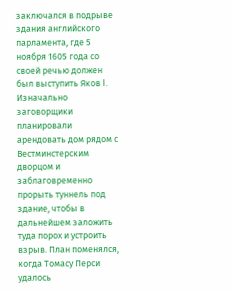заключался в подрыве здания английского парламента, где 5 ноября 1605 года со своей речью должен был выступить Яков I. Изначально заговорщики планировали арендовать дом рядом с Вестминстерским дворцом и заблаговременно прорыть туннель под здание, чтобы в дальнейшем заложить туда порох и устроить взрыв. План поменялся, когда Томасу Перси удалось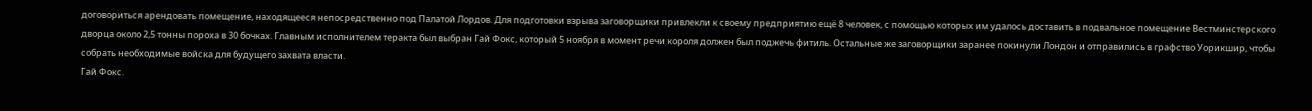договориться арендовать помещение, находящееся непосредственно под Палатой Лордов. Для подготовки взрыва заговорщики привлекли к своему предприятию ещё 8 человек, с помощью которых им удалось доставить в подвальное помещение Вестминстерского дворца около 2,5 тонны пороха в 30 бочках. Главным исполнителем теракта был выбран Гай Фокс, который 5 ноября в момент речи короля должен был поджечь фитиль. Остальные же заговорщики заранее покинули Лондон и отправились в графство Уорикшир, чтобы собрать необходимые войска для будущего захвата власти.
Гай Фокс.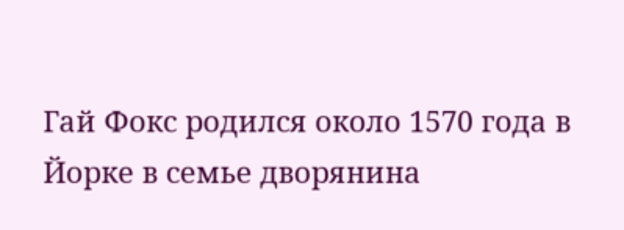Гай Фокс родился около 1570 года в Йорке в семье дворянина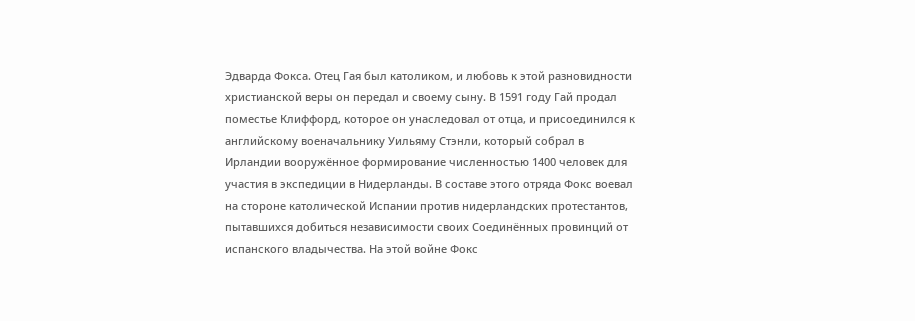Эдварда Фокса. Отец Гая был католиком, и любовь к этой разновидности христианской веры он передал и своему сыну. В 1591 году Гай продал поместье Клиффорд, которое он унаследовал от отца, и присоединился к английскому военачальнику Уильяму Стэнли, который собрал в Ирландии вооружённое формирование численностью 1400 человек для участия в экспедиции в Нидерланды. В составе этого отряда Фокс воевал на стороне католической Испании против нидерландских протестантов, пытавшихся добиться независимости своих Соединённых провинций от испанского владычества. На этой войне Фокс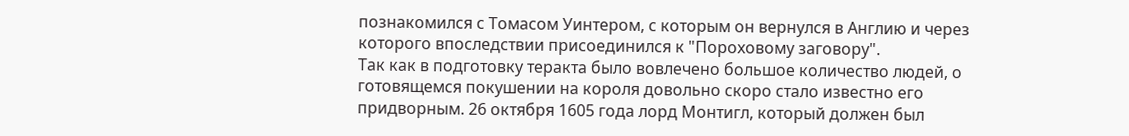познакомился с Томасом Уинтером, с которым он вернулся в Англию и через которого впоследствии присоединился к "Пороховому заговору".
Так как в подготовку теракта было вовлечено большое количество людей, о готовящемся покушении на короля довольно скоро стало известно его придворным. 26 октября 1605 года лорд Монтигл, который должен был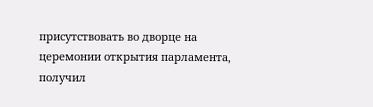присутствовать во дворце на церемонии открытия парламента, получил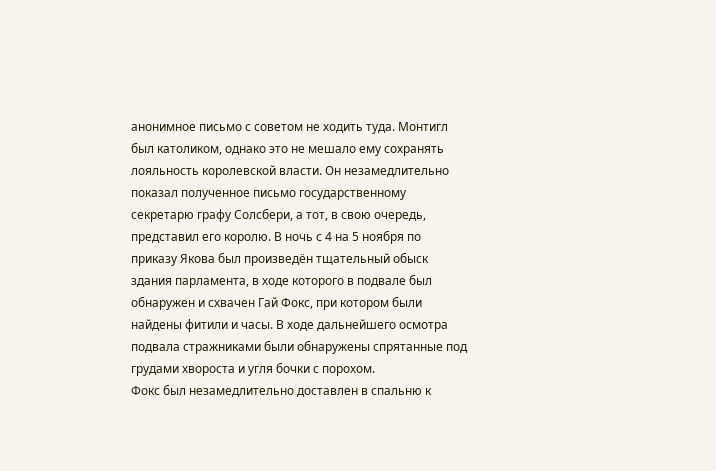анонимное письмо с советом не ходить туда. Монтигл был католиком, однако это не мешало ему сохранять лояльность королевской власти. Он незамедлительно показал полученное письмо государственному секретарю графу Солсбери, а тот, в свою очередь, представил его королю. В ночь с 4 на 5 ноября по приказу Якова был произведён тщательный обыск здания парламента, в ходе которого в подвале был обнаружен и схвачен Гай Фокс, при котором были найдены фитили и часы. В ходе дальнейшего осмотра подвала стражниками были обнаружены спрятанные под грудами хвороста и угля бочки с порохом.
Фокс был незамедлительно доставлен в спальню к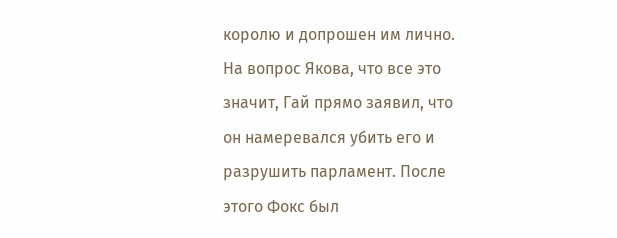королю и допрошен им лично. На вопрос Якова, что все это значит, Гай прямо заявил, что он намеревался убить его и разрушить парламент. После этого Фокс был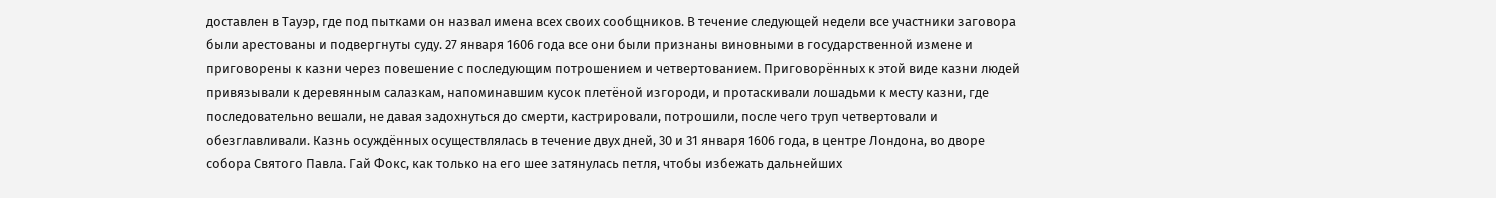доставлен в Тауэр, где под пытками он назвал имена всех своих сообщников. В течение следующей недели все участники заговора были арестованы и подвергнуты суду. 27 января 1606 года все они были признаны виновными в государственной измене и приговорены к казни через повешение с последующим потрошением и четвертованием. Приговорённых к этой виде казни людей привязывали к деревянным салазкам, напоминавшим кусок плетёной изгороди, и протаскивали лошадьми к месту казни, где последовательно вешали, не давая задохнуться до смерти, кастрировали, потрошили, после чего труп четвертовали и обезглавливали. Казнь осуждённых осуществлялась в течение двух дней, 30 и 31 января 1606 года, в центре Лондона, во дворе собора Святого Павла. Гай Фокс, как только на его шее затянулась петля, чтобы избежать дальнейших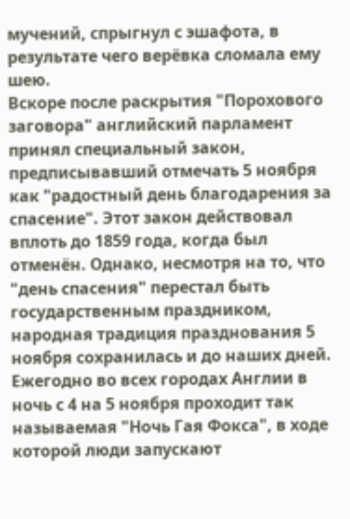мучений, спрыгнул с эшафота, в результате чего верёвка сломала ему шею.
Вскоре после раскрытия "Порохового заговора" английский парламент принял специальный закон, предписывавший отмечать 5 ноября как "радостный день благодарения за спасение". Этот закон действовал вплоть до 1859 года, когда был отменён. Однако, несмотря на то, что "день спасения" перестал быть государственным праздником, народная традиция празднования 5 ноября сохранилась и до наших дней. Ежегодно во всех городах Англии в ночь с 4 на 5 ноября проходит так называемая "Ночь Гая Фокса", в ходе которой люди запускают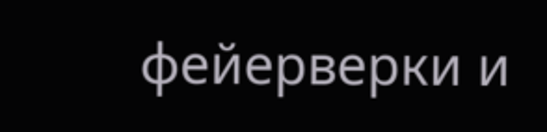фейерверки и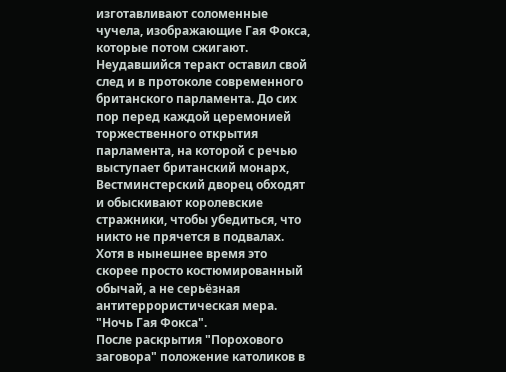изготавливают соломенные чучела, изображающие Гая Фокса, которые потом сжигают.
Неудавшийся теракт оставил свой след и в протоколе современного британского парламента. До сих пор перед каждой церемонией торжественного открытия парламента, на которой с речью выступает британский монарх, Вестминстерский дворец обходят и обыскивают королевские стражники, чтобы убедиться, что никто не прячется в подвалах. Хотя в нынешнее время это скорее просто костюмированный обычай, а не серьёзная антитеррористическая мера.
"Ночь Гая Фокса".
После раскрытия "Порохового заговора" положение католиков в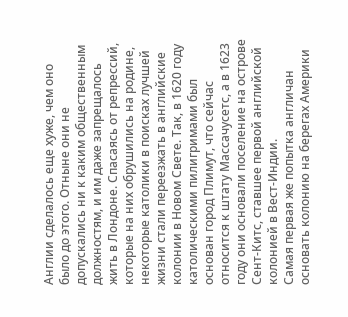Англии сделалось еще хуже, чем оно было до этого. Отныне они не допускались ни к каким общественным должностям, и им даже запрещалось жить в Лондоне. Спасаясь от репрессий, которые на них обрушились на родине, некоторые католики в поисках лучшей жизни стали переезжать в английские колонии в Новом Свете. Так, в 1620 году католическими пилигримами был основан город Плимут, что сейчас относится к штату Массачусетс, а в 1623 году они основали поселение на острове Сент-Китс, ставшее первой английской колонией в Вест-Индии.
Самая первая же попытка англичан основать колонию на берегах Америки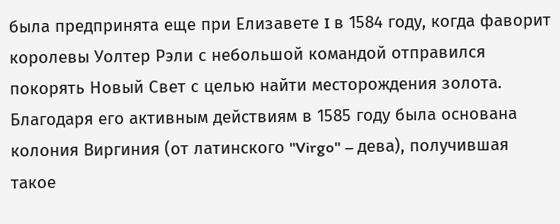была предпринята еще при Елизавете I в 1584 году, когда фаворит королевы Уолтер Рэли с небольшой командой отправился покорять Новый Свет с целью найти месторождения золота. Благодаря его активным действиям в 1585 году была основана колония Виргиния (от латинского "Virgo" – дева), получившая такое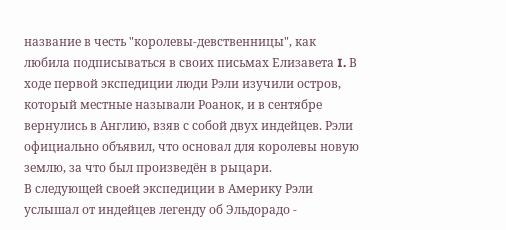название в честь "королевы-девственницы", как любила подписываться в своих письмах Елизавета I. В ходе первой экспедиции люди Рэли изучили остров, который местные называли Роанок, и в сентябре вернулись в Англию, взяв с собой двух индейцев. Рэли официально объявил, что основал для королевы новую землю, за что был произведён в рыцари.
В следующей своей экспедиции в Америку Рэли услышал от индейцев легенду об Эльдорадо -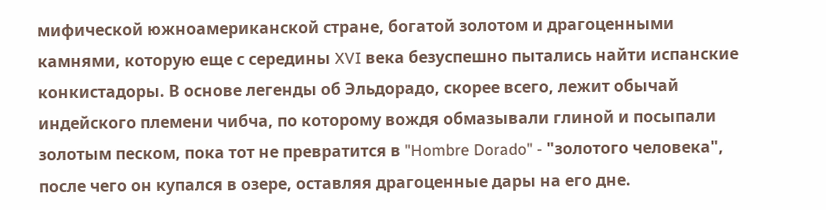мифической южноамериканской стране, богатой золотом и драгоценными камнями, которую еще с середины XVI века безуспешно пытались найти испанские конкистадоры. В основе легенды об Эльдорадо, скорее всего, лежит обычай индейского племени чибча, по которому вождя обмазывали глиной и посыпали золотым песком, пока тот не превратится в "Hombre Dorado" - "золотого человека", после чего он купался в озере, оставляя драгоценные дары на его дне.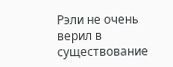Рэли не очень верил в существование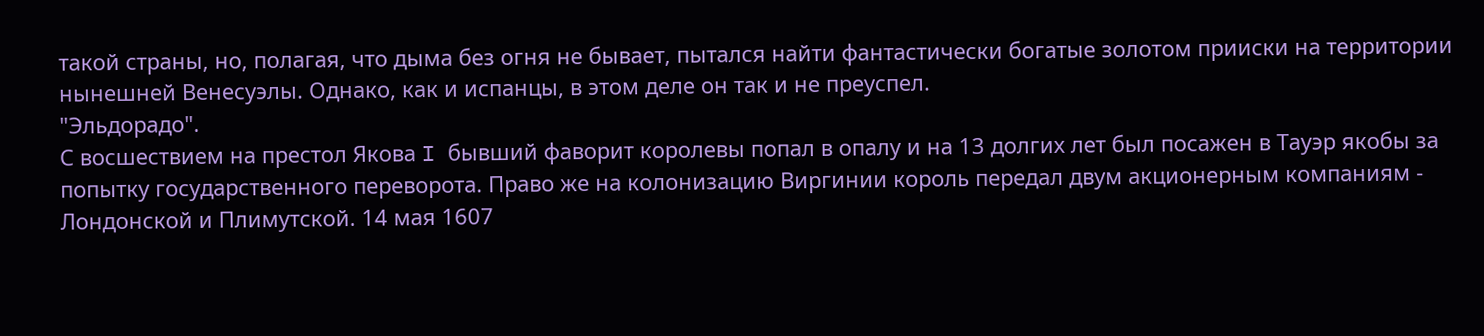такой страны, но, полагая, что дыма без огня не бывает, пытался найти фантастически богатые золотом прииски на территории нынешней Венесуэлы. Однако, как и испанцы, в этом деле он так и не преуспел.
"Эльдорадо".
С восшествием на престол Якова I бывший фаворит королевы попал в опалу и на 13 долгих лет был посажен в Тауэр якобы за попытку государственного переворота. Право же на колонизацию Виргинии король передал двум акционерным компаниям - Лондонской и Плимутской. 14 мая 1607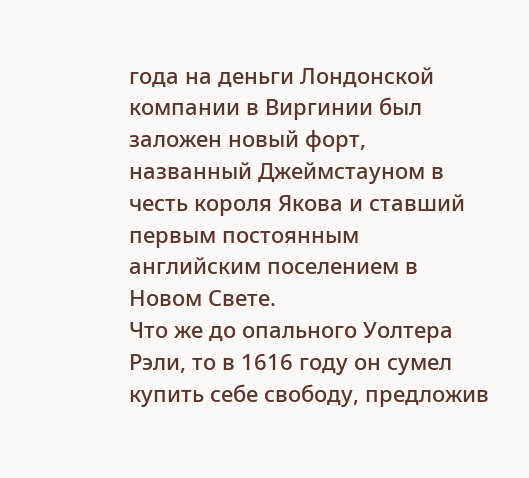года на деньги Лондонской компании в Виргинии был заложен новый форт, названный Джеймстауном в честь короля Якова и ставший первым постоянным английским поселением в Новом Свете.
Что же до опального Уолтера Рэли, то в 1616 году он сумел купить себе свободу, предложив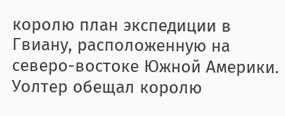королю план экспедиции в Гвиану, расположенную на северо-востоке Южной Америки. Уолтер обещал королю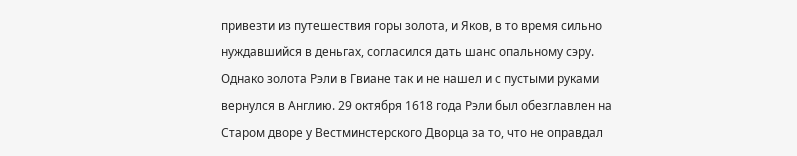привезти из путешествия горы золота, и Яков, в то время сильно нуждавшийся в деньгах, согласился дать шанс опальному сэру. Однако золота Рэли в Гвиане так и не нашел и с пустыми руками вернулся в Англию. 29 октября 1618 года Рэли был обезглавлен на Старом дворе у Вестминстерского Дворца за то, что не оправдал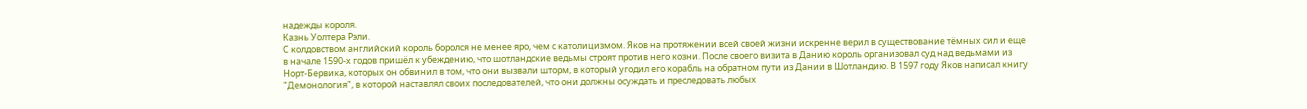надежды короля.
Казнь Уолтера Рэли.
С колдовством английский король боролся не менее яро, чем с католицизмом. Яков на протяжении всей своей жизни искренне верил в существование тёмных сил и еще в начале 1590-х годов пришёл к убеждению, что шотландские ведьмы строят против него козни. После своего визита в Данию король организовал суд над ведьмами из Норт-Бервика, которых он обвинил в том, что они вызвали шторм, в который угодил его корабль на обратном пути из Дании в Шотландию. В 1597 году Яков написал книгу "Демонология", в которой наставлял своих последователей, что они должны осуждать и преследовать любых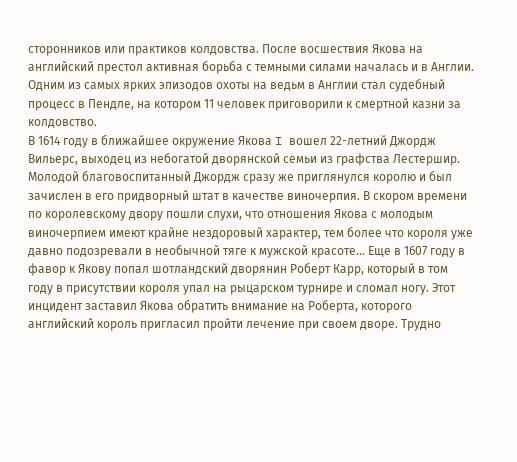сторонников или практиков колдовства. После восшествия Якова на английский престол активная борьба с темными силами началась и в Англии. Одним из самых ярких эпизодов охоты на ведьм в Англии стал судебный процесс в Пендле, на котором 11 человек приговорили к смертной казни за колдовство.
В 1614 году в ближайшее окружение Якова I вошел 22-летний Джордж Вильерс, выходец из небогатой дворянской семьи из графства Лестершир. Молодой благовоспитанный Джордж сразу же приглянулся королю и был зачислен в его придворный штат в качестве виночерпия. В скором времени по королевскому двору пошли слухи, что отношения Якова с молодым виночерпием имеют крайне нездоровый характер, тем более что короля уже давно подозревали в необычной тяге к мужской красоте... Еще в 1607 году в фавор к Якову попал шотландский дворянин Роберт Карр, который в том году в присутствии короля упал на рыцарском турнире и сломал ногу. Этот инцидент заставил Якова обратить внимание на Роберта, которого английский король пригласил пройти лечение при своем дворе. Трудно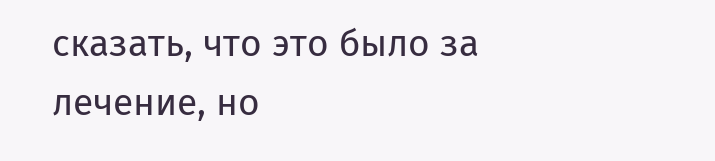сказать, что это было за лечение, но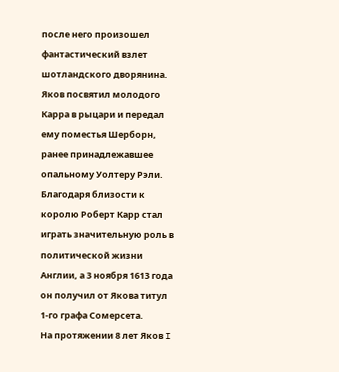после него произошел фантастический взлет шотландского дворянина. Яков посвятил молодого Карра в рыцари и передал ему поместья Шерборн, ранее принадлежавшее опальному Уолтеру Рэли. Благодаря близости к королю Роберт Карр стал играть значительную роль в политической жизни Англии, а 3 ноября 1613 года он получил от Якова титул 1-го графа Сомерсета.
На протяжении 8 лет Яков I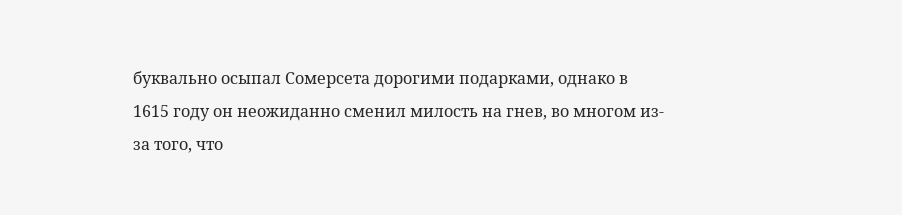буквально осыпал Сомерсета дорогими подарками, однако в 1615 году он неожиданно сменил милость на гнев, во многом из-за того, что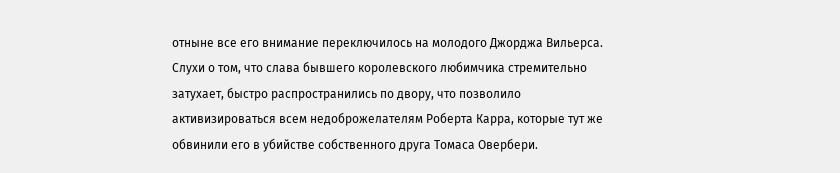отныне все его внимание переключилось на молодого Джорджа Вильерса. Слухи о том, что слава бывшего королевского любимчика стремительно затухает, быстро распространились по двору, что позволило активизироваться всем недоброжелателям Роберта Карра, которые тут же обвинили его в убийстве собственного друга Томаса Овербери.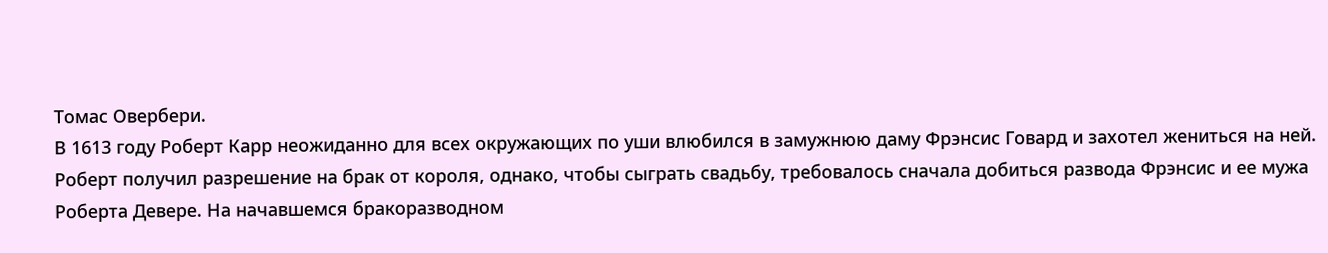Томас Овербери.
В 1613 году Роберт Карр неожиданно для всех окружающих по уши влюбился в замужнюю даму Фрэнсис Говард и захотел жениться на ней. Роберт получил разрешение на брак от короля, однако, чтобы сыграть свадьбу, требовалось сначала добиться развода Фрэнсис и ее мужа Роберта Девере. На начавшемся бракоразводном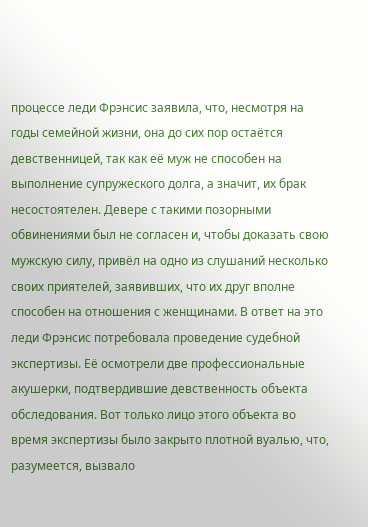процессе леди Фрэнсис заявила, что, несмотря на годы семейной жизни, она до сих пор остаётся девственницей, так как её муж не способен на выполнение супружеского долга, а значит, их брак несостоятелен. Девере с такими позорными обвинениями был не согласен и, чтобы доказать свою мужскую силу, привёл на одно из слушаний несколько своих приятелей, заявивших, что их друг вполне способен на отношения с женщинами. В ответ на это леди Фрэнсис потребовала проведение судебной экспертизы. Её осмотрели две профессиональные акушерки, подтвердившие девственность объекта обследования. Вот только лицо этого объекта во время экспертизы было закрыто плотной вуалью, что, разумеется, вызвало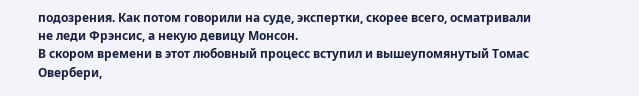подозрения. Как потом говорили на суде, экспертки, скорее всего, осматривали не леди Фрэнсис, а некую девицу Монсон.
В скором времени в этот любовный процесс вступил и вышеупомянутый Томас Овербери,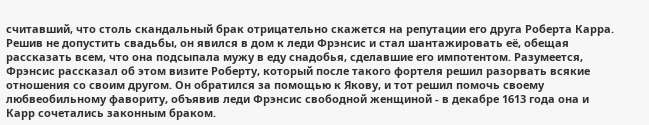считавший, что столь скандальный брак отрицательно скажется на репутации его друга Роберта Карра. Решив не допустить свадьбы, он явился в дом к леди Фрэнсис и стал шантажировать её, обещая рассказать всем, что она подсыпала мужу в еду снадобья, сделавшие его импотентом. Разумеется, Фрэнсис рассказал об этом визите Роберту, который после такого фортеля решил разорвать всякие отношения со своим другом. Он обратился за помощью к Якову, и тот решил помочь своему любвеобильному фавориту, объявив леди Фрэнсис свободной женщиной - в декабре 1613 года она и Карр сочетались законным браком.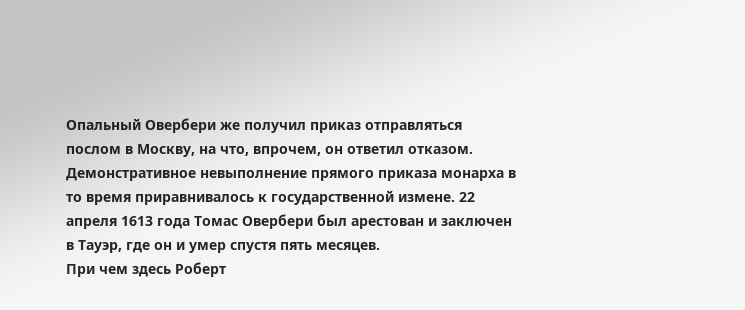Опальный Овербери же получил приказ отправляться послом в Москву, на что, впрочем, он ответил отказом. Демонстративное невыполнение прямого приказа монарха в то время приравнивалось к государственной измене. 22 апреля 1613 года Томас Овербери был арестован и заключен в Тауэр, где он и умер спустя пять месяцев.
При чем здесь Роберт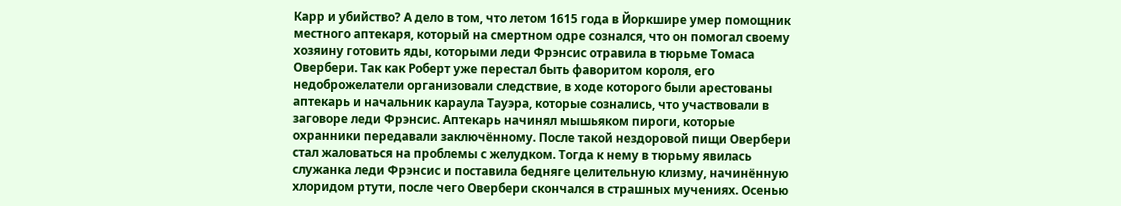Карр и убийство? А дело в том, что летом 1615 года в Йоркшире умер помощник местного аптекаря, который на смертном одре сознался, что он помогал своему хозяину готовить яды, которыми леди Фрэнсис отравила в тюрьме Томаса Овербери. Так как Роберт уже перестал быть фаворитом короля, его недоброжелатели организовали следствие, в ходе которого были арестованы аптекарь и начальник караула Тауэра, которые сознались, что участвовали в заговоре леди Фрэнсис. Аптекарь начинял мышьяком пироги, которые охранники передавали заключённому. После такой нездоровой пищи Овербери стал жаловаться на проблемы с желудком. Тогда к нему в тюрьму явилась служанка леди Фрэнсис и поставила бедняге целительную клизму, начинённую хлоридом ртути, после чего Овербери скончался в страшных мучениях. Осенью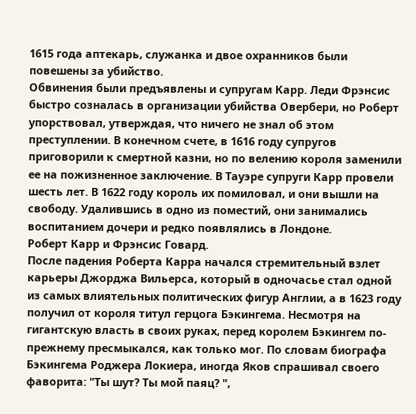1615 года аптекарь, служанка и двое охранников были повешены за убийство.
Обвинения были предъявлены и супругам Карр. Леди Фрэнсис быстро созналась в организации убийства Овербери, но Роберт упорствовал, утверждая, что ничего не знал об этом преступлении. В конечном счете, в 1616 году супругов приговорили к смертной казни, но по велению короля заменили ее на пожизненное заключение. В Тауэре супруги Карр провели шесть лет. В 1622 году король их помиловал, и они вышли на свободу. Удалившись в одно из поместий, они занимались воспитанием дочери и редко появлялись в Лондоне.
Роберт Карр и Фрэнсис Говард.
После падения Роберта Карра начался стремительный взлет карьеры Джорджа Вильерса, который в одночасье стал одной из самых влиятельных политических фигур Англии, а в 1623 году получил от короля титул герцога Бэкингема. Несмотря на гигантскую власть в своих руках, перед королем Бэкингем по-прежнему пресмыкался, как только мог. По словам биографа Бэкингема Роджера Локиера, иногда Яков спрашивал своего фаворита: "Ты шут? Ты мой паяц? ",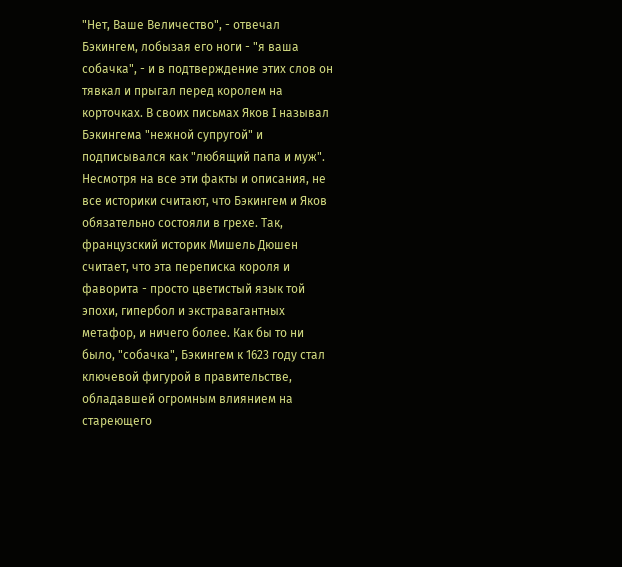"Нет, Ваше Величество", - отвечал Бэкингем, лобызая его ноги - "я ваша собачка", - и в подтверждение этих слов он тявкал и прыгал перед королем на корточках. В своих письмах Яков I называл Бэкингема "нежной супругой" и подписывался как "любящий папа и муж". Несмотря на все эти факты и описания, не все историки считают, что Бэкингем и Яков обязательно состояли в грехе. Так, французский историк Мишель Дюшен считает, что эта переписка короля и фаворита - просто цветистый язык той эпохи, гипербол и экстравагантных метафор, и ничего более. Как бы то ни было, "собачка", Бэкингем к 1623 году стал ключевой фигурой в правительстве, обладавшей огромным влиянием на стареющего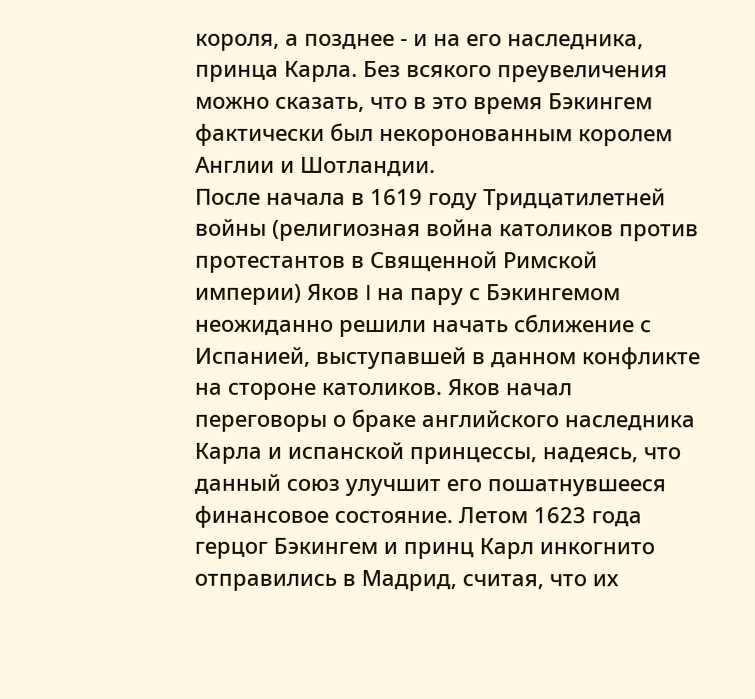короля, а позднее - и на его наследника, принца Карла. Без всякого преувеличения можно сказать, что в это время Бэкингем фактически был некоронованным королем Англии и Шотландии.
После начала в 1619 году Тридцатилетней войны (религиозная война католиков против протестантов в Священной Римской империи) Яков I на пару с Бэкингемом неожиданно решили начать сближение с Испанией, выступавшей в данном конфликте на стороне католиков. Яков начал переговоры о браке английского наследника Карла и испанской принцессы, надеясь, что данный союз улучшит его пошатнувшееся финансовое состояние. Летом 1623 года герцог Бэкингем и принц Карл инкогнито отправились в Мадрид, считая, что их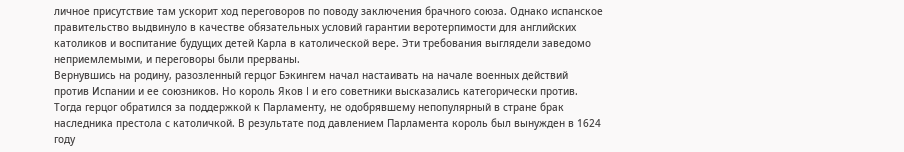личное присутствие там ускорит ход переговоров по поводу заключения брачного союза. Однако испанское правительство выдвинуло в качестве обязательных условий гарантии веротерпимости для английских католиков и воспитание будущих детей Карла в католической вере. Эти требования выглядели заведомо неприемлемыми, и переговоры были прерваны.
Вернувшись на родину, разозленный герцог Бэкингем начал настаивать на начале военных действий против Испании и ее союзников. Но король Яков I и его советники высказались категорически против. Тогда герцог обратился за поддержкой к Парламенту, не одобрявшему непопулярный в стране брак наследника престола с католичкой. В результате под давлением Парламента король был вынужден в 1624 году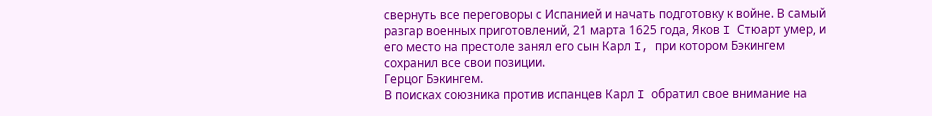свернуть все переговоры с Испанией и начать подготовку к войне. В самый разгар военных приготовлений, 21 марта 1625 года, Яков I Стюарт умер, и его место на престоле занял его сын Карл I, при котором Бэкингем сохранил все свои позиции.
Герцог Бэкингем.
В поисках союзника против испанцев Карл I обратил свое внимание на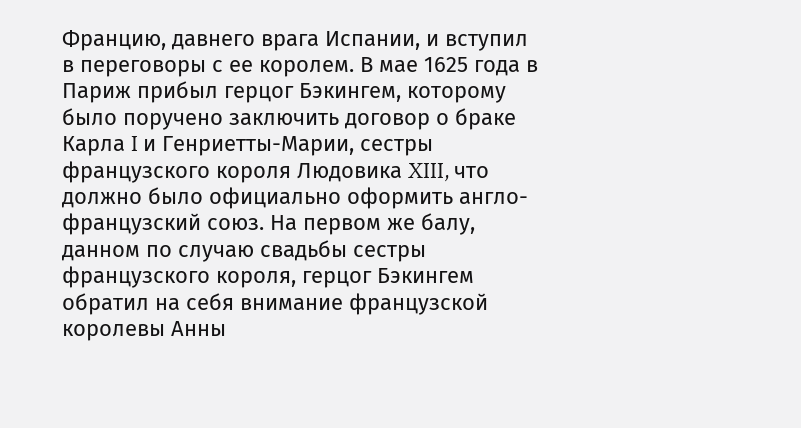Францию, давнего врага Испании, и вступил в переговоры с ее королем. В мае 1625 года в Париж прибыл герцог Бэкингем, которому было поручено заключить договор о браке Карла I и Генриетты-Марии, сестры французского короля Людовика XIII, что должно было официально оформить англо-французский союз. На первом же балу, данном по случаю свадьбы сестры французского короля, герцог Бэкингем обратил на себя внимание французской королевы Анны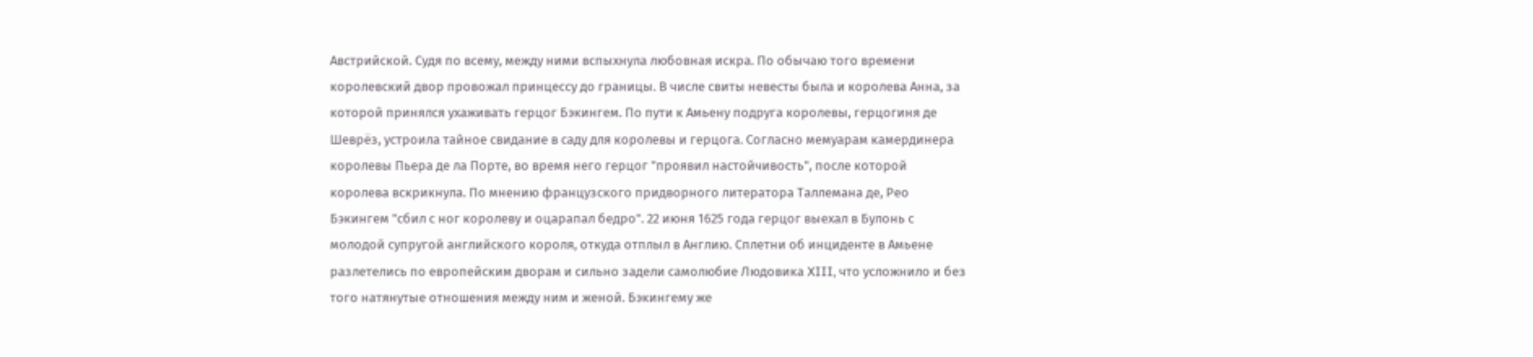Австрийской. Судя по всему, между ними вспыхнула любовная искра. По обычаю того времени королевский двор провожал принцессу до границы. В числе свиты невесты была и королева Анна, за которой принялся ухаживать герцог Бэкингем. По пути к Амьену подруга королевы, герцогиня де Шеврёз, устроила тайное свидание в саду для королевы и герцога. Согласно мемуарам камердинера королевы Пьера де ла Порте, во время него герцог "проявил настойчивость", после которой королева вскрикнула. По мнению французского придворного литератора Таллемана де, Рео Бэкингем "сбил с ног королеву и оцарапал бедро". 22 июня 1625 года герцог выехал в Булонь с молодой супругой английского короля, откуда отплыл в Англию. Сплетни об инциденте в Амьене разлетелись по европейским дворам и сильно задели самолюбие Людовика XIII, что усложнило и без того натянутые отношения между ним и женой. Бэкингему же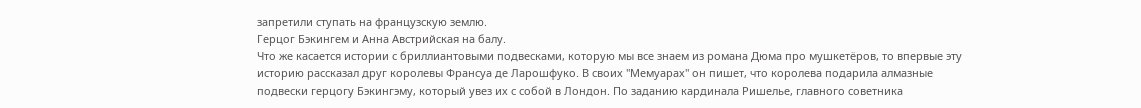запретили ступать на французскую землю.
Герцог Бэкингем и Анна Австрийская на балу.
Что же касается истории с бриллиантовыми подвесками, которую мы все знаем из романа Дюма про мушкетёров, то впервые эту историю рассказал друг королевы Франсуа де Ларошфуко. В своих "Мемуарах" он пишет, что королева подарила алмазные подвески герцогу Бэкингэму, который увез их с собой в Лондон. По заданию кардинала Ришелье, главного советника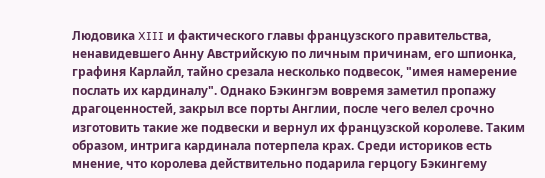Людовика XIII и фактического главы французского правительства, ненавидевшего Анну Австрийскую по личным причинам, его шпионка, графиня Карлайл, тайно срезала несколько подвесок, "имея намерение послать их кардиналу". Однако Бэкингэм вовремя заметил пропажу драгоценностей, закрыл все порты Англии, после чего велел срочно изготовить такие же подвески и вернул их французской королеве. Таким образом, интрига кардинала потерпела крах. Среди историков есть мнение, что королева действительно подарила герцогу Бэкингему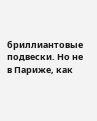бриллиантовые подвески. Но не в Париже, как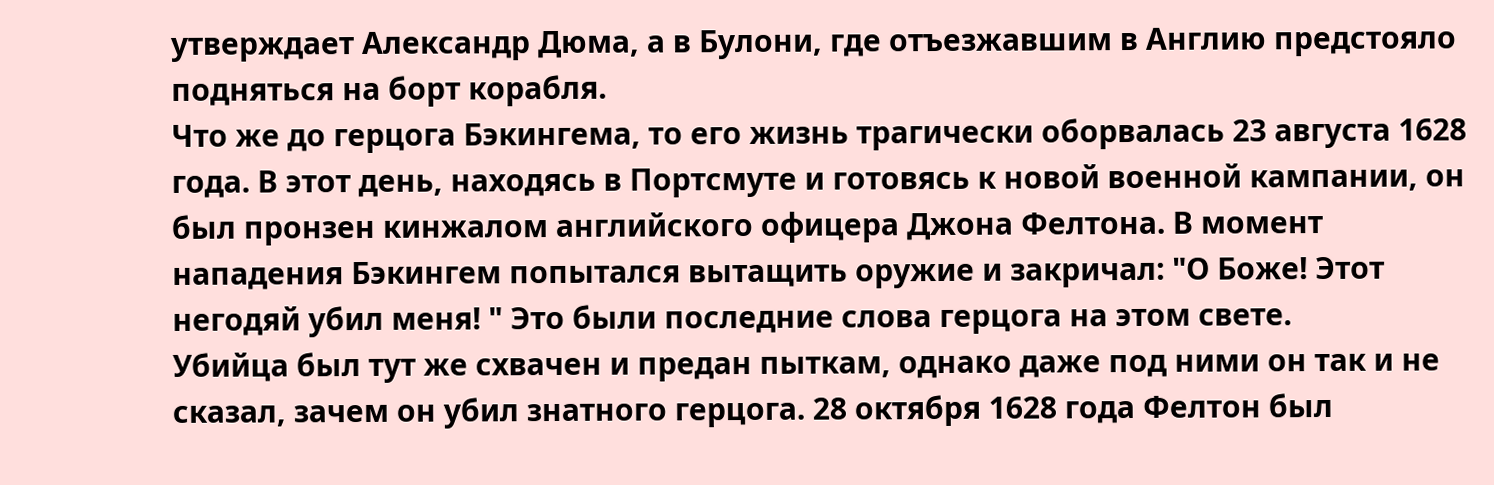утверждает Александр Дюма, а в Булони, где отъезжавшим в Англию предстояло подняться на борт корабля.
Что же до герцога Бэкингема, то его жизнь трагически оборвалась 23 августа 1628 года. В этот день, находясь в Портсмуте и готовясь к новой военной кампании, он был пронзен кинжалом английского офицера Джона Фелтона. В момент нападения Бэкингем попытался вытащить оружие и закричал: "О Боже! Этот негодяй убил меня! " Это были последние слова герцога на этом свете.
Убийца был тут же схвачен и предан пыткам, однако даже под ними он так и не сказал, зачем он убил знатного герцога. 28 октября 1628 года Фелтон был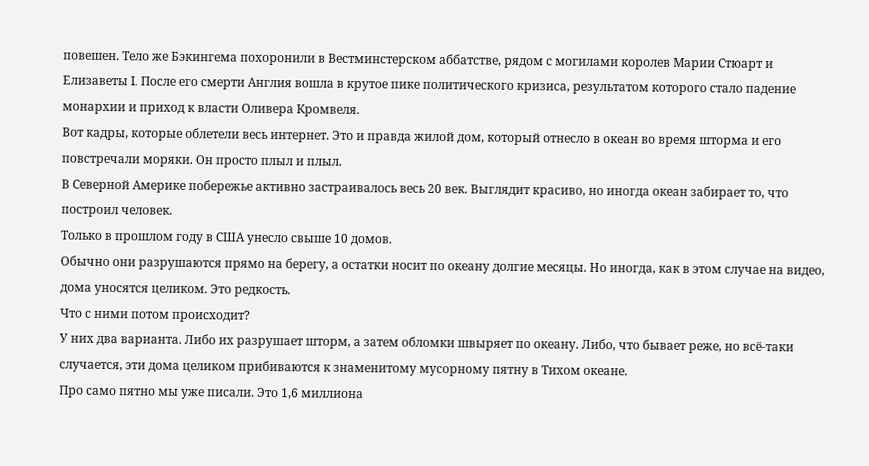повешен. Тело же Бэкингема похоронили в Вестминстерском аббатстве, рядом с могилами королев Марии Стюарт и Елизаветы I. После его смерти Англия вошла в крутое пике политического кризиса, результатом которого стало падение монархии и приход к власти Оливера Кромвеля.
Вот кадры, которые облетели весь интернет. Это и правда жилой дом, который отнесло в океан во время шторма и его повстречали моряки. Он просто плыл и плыл.
В Северной Америке побережье активно застраивалось весь 20 век. Выглядит красиво, но иногда океан забирает то, что построил человек.
Только в прошлом году в США унесло свыше 10 домов.
Обычно они разрушаются прямо на берегу, а остатки носит по океану долгие месяцы. Но иногда, как в этом случае на видео, дома уносятся целиком. Это редкость.
Что с ними потом происходит?
У них два варианта. Либо их разрушает шторм, а затем обломки швыряет по океану. Либо, что бывает реже, но всё-таки случается, эти дома целиком прибиваются к знаменитому мусорному пятну в Тихом океане.
Про само пятно мы уже писали. Это 1,6 миллиона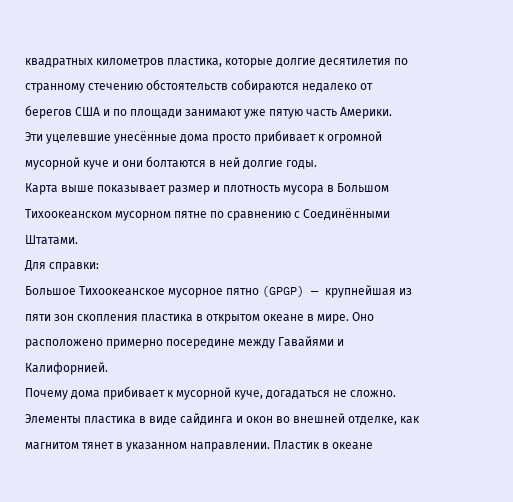квадратных километров пластика, которые долгие десятилетия по странному стечению обстоятельств собираются недалеко от берегов США и по площади занимают уже пятую часть Америки.
Эти уцелевшие унесённые дома просто прибивает к огромной мусорной куче и они болтаются в ней долгие годы.
Карта выше показывает размер и плотность мусора в Большом Тихоокеанском мусорном пятне по сравнению с Соединёнными Штатами.
Для справки:
Большое Тихоокеанское мусорное пятно (GPGP) — крупнейшая из пяти зон скопления пластика в открытом океане в мире. Оно расположено примерно посередине между Гавайями и Калифорнией.
Почему дома прибивает к мусорной куче, догадаться не сложно. Элементы пластика в виде сайдинга и окон во внешней отделке, как магнитом тянет в указанном направлении. Пластик в океане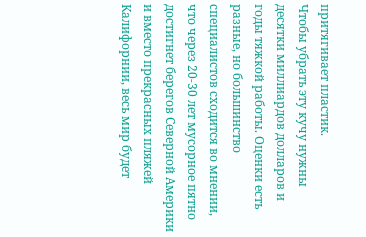притягивает пластик.
Чтобы убрать эту кучу нужны десятки миллиардов долларов и годы тяжкой работы. Оценки есть разные, но большинство специалистов сходится во мнении, что через 20-30 лет мусорное пятно достигнет берегов Северной Америки и вместо прекрасных пляжей Калифорнии, весь мир будет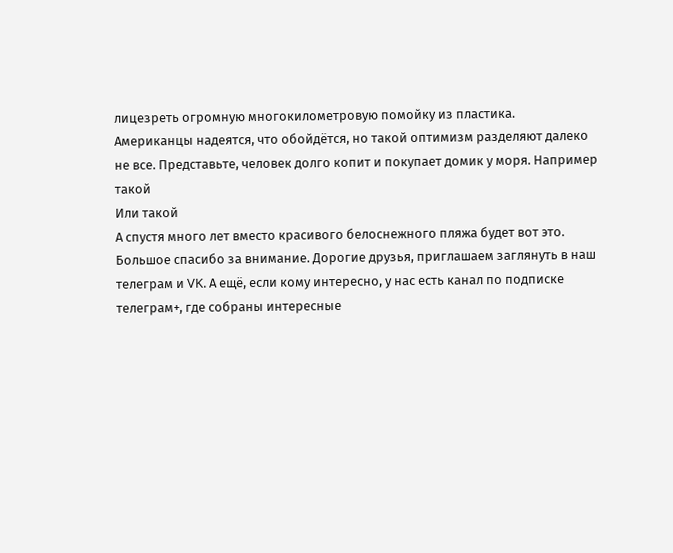лицезреть огромную многокилометровую помойку из пластика.
Американцы надеятся, что обойдётся, но такой оптимизм разделяют далеко не все. Представьте, человек долго копит и покупает домик у моря. Например такой
Или такой
А спустя много лет вместо красивого белоснежного пляжа будет вот это.
Большое спасибо за внимание. Дорогие друзья, приглашаем заглянуть в наш телеграм и VK. А ещё, если кому интересно, у нас есть канал по подписке телеграм+, где собраны интересные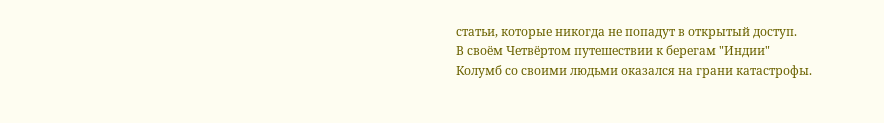статьи, которые никогда не попадут в открытый доступ.
В своём Четвёртом путешествии к берегам "Индии" Колумб со своими людьми оказался на грани катастрофы.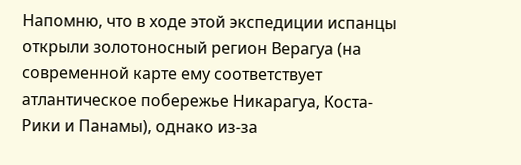Напомню, что в ходе этой экспедиции испанцы открыли золотоносный регион Верагуа (на современной карте ему соответствует атлантическое побережье Никарагуа, Коста-Рики и Панамы), однако из-за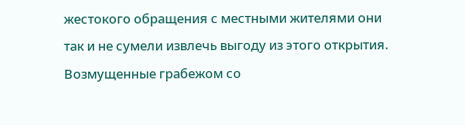жестокого обращения с местными жителями они так и не сумели извлечь выгоду из этого открытия. Возмущенные грабежом со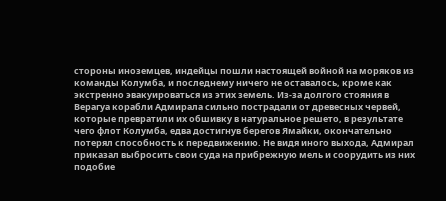стороны иноземцев, индейцы пошли настоящей войной на моряков из команды Колумба, и последнему ничего не оставалось, кроме как экстренно эвакуироваться из этих земель. Из-за долгого стояния в Верагуа корабли Адмирала сильно пострадали от древесных червей, которые превратили их обшивку в натуральное решето, в результате чего флот Колумба, едва достигнув берегов Ямайки, окончательно потерял способность к передвижению. Не видя иного выхода, Адмирал приказал выбросить свои суда на прибрежную мель и соорудить из них подобие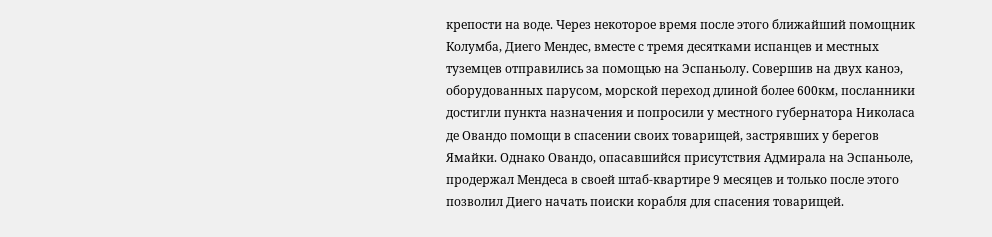крепости на воде. Через некоторое время после этого ближайший помощник Колумба, Диего Мендес, вместе с тремя десятками испанцев и местных туземцев отправились за помощью на Эспаньолу. Совершив на двух каноэ, оборудованных парусом, морской переход длиной более 600км, посланники достигли пункта назначения и попросили у местного губернатора Николаса де Овандо помощи в спасении своих товарищей, застрявших у берегов Ямайки. Однако Овандо, опасавшийся присутствия Адмирала на Эспаньоле, продержал Мендеса в своей штаб-квартире 9 месяцев и только после этого позволил Диего начать поиски корабля для спасения товарищей.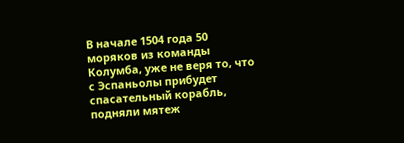В начале 1504 года 50 моряков из команды Колумба, уже не веря то, что с Эспаньолы прибудет спасательный корабль, подняли мятеж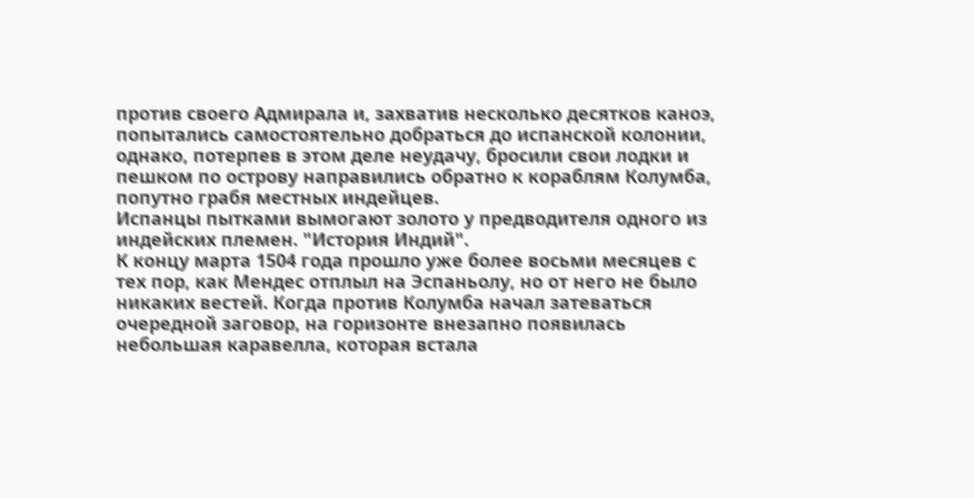против своего Адмирала и, захватив несколько десятков каноэ, попытались самостоятельно добраться до испанской колонии, однако, потерпев в этом деле неудачу, бросили свои лодки и пешком по острову направились обратно к кораблям Колумба, попутно грабя местных индейцев.
Испанцы пытками вымогают золото у предводителя одного из индейских племен. "История Индий".
К концу марта 1504 года прошло уже более восьми месяцев с тех пор, как Мендес отплыл на Эспаньолу, но от него не было никаких вестей. Когда против Колумба начал затеваться очередной заговор, на горизонте внезапно появилась небольшая каравелла, которая встала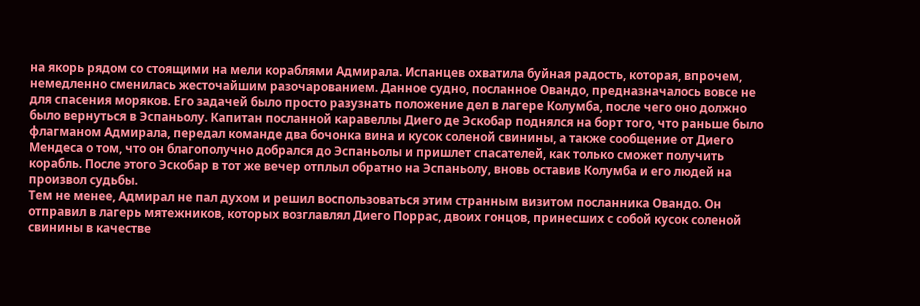на якорь рядом со стоящими на мели кораблями Адмирала. Испанцев охватила буйная радость, которая, впрочем, немедленно сменилась жесточайшим разочарованием. Данное судно, посланное Овандо, предназначалось вовсе не для спасения моряков. Его задачей было просто разузнать положение дел в лагере Колумба, после чего оно должно было вернуться в Эспаньолу. Капитан посланной каравеллы Диего де Эскобар поднялся на борт того, что раньше было флагманом Адмирала, передал команде два бочонка вина и кусок соленой свинины, а также сообщение от Диего Мендеса о том, что он благополучно добрался до Эспаньолы и пришлет спасателей, как только сможет получить корабль. После этого Эскобар в тот же вечер отплыл обратно на Эспаньолу, вновь оставив Колумба и его людей на произвол судьбы.
Тем не менее, Адмирал не пал духом и решил воспользоваться этим странным визитом посланника Овандо. Он отправил в лагерь мятежников, которых возглавлял Диего Поррас, двоих гонцов, принесших с собой кусок соленой свинины в качестве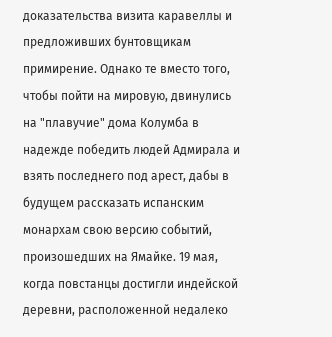доказательства визита каравеллы и предложивших бунтовщикам примирение. Однако те вместо того, чтобы пойти на мировую, двинулись на "плавучие" дома Колумба в надежде победить людей Адмирала и взять последнего под арест, дабы в будущем рассказать испанским монархам свою версию событий, произошедших на Ямайке. 19 мая, когда повстанцы достигли индейской деревни, расположенной недалеко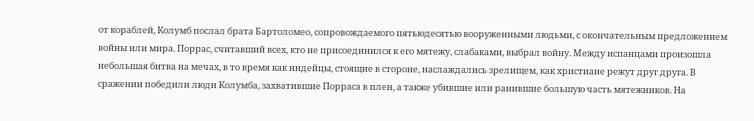от кораблей, Колумб послал брата Бартоломео, сопровождаемого пятьюдесятью вооруженными людьми, с окончательным предложением войны или мира. Поррас, считавший всех, кто не присоединился к его мятежу, слабаками, выбрал войну. Между испанцами произошла небольшая битва на мечах, в то время как индейцы, стоящие в стороне, наслаждались зрелищем, как христиане режут друг друга. В сражении победили люди Колумба, захватившие Порраса в плен, а также убившие или ранившие большую часть мятежников. На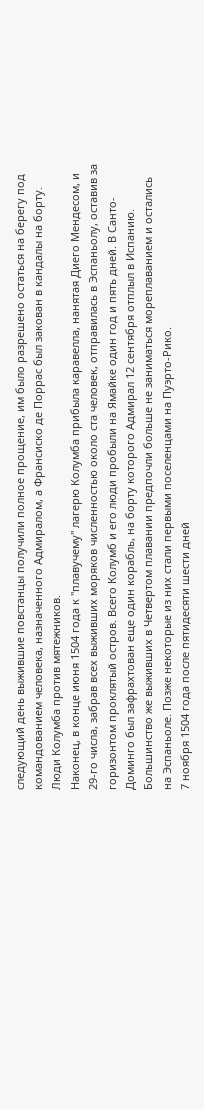следующий день выжившие повстанцы получили полное прощение, им было разрешено остаться на берегу под командованием человека, назначенного Адмиралом, а Франсиско де Поррас был закован в кандалы на борту.
Люди Колумба против мятежников.
Наконец, в конце июня 1504 года к "плавучему" лагерю Колумба прибыла каравелла, нанятая Диего Мендесом, и 29-го числа, забрав всех выживших моряков численностью около ста человек, отправилась в Эспаньолу, оставив за горизонтом проклятый остров. Всего Колумб и его люди пробыли на Ямайке один год и пять дней. В Санто-Доминго был зафрахтован еще один корабль, на борту которого Адмирал 12 сентября отплыл в Испанию. Большинство же выживших в Четвертом плавании предпочли больше не заниматься мореплаванием и остались на Эспаньоле. Позже некоторые из них стали первыми поселенцами на Пуэрто-Рико.
7 ноября 1504 года после пятидесяти шести дней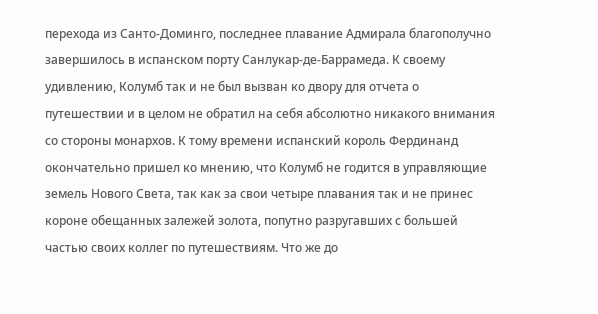перехода из Санто-Доминго, последнее плавание Адмирала благополучно завершилось в испанском порту Санлукар-де-Баррамеда. К своему удивлению, Колумб так и не был вызван ко двору для отчета о путешествии и в целом не обратил на себя абсолютно никакого внимания со стороны монархов. К тому времени испанский король Фердинанд окончательно пришел ко мнению, что Колумб не годится в управляющие земель Нового Света, так как за свои четыре плавания так и не принес короне обещанных залежей золота, попутно разругавших с большей частью своих коллег по путешествиям. Что же до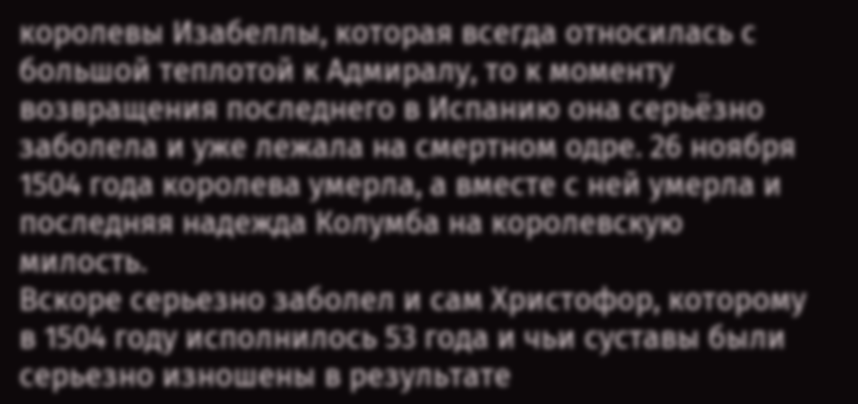королевы Изабеллы, которая всегда относилась с большой теплотой к Адмиралу, то к моменту возвращения последнего в Испанию она серьёзно заболела и уже лежала на смертном одре. 26 ноября 1504 года королева умерла, а вместе с ней умерла и последняя надежда Колумба на королевскую милость.
Вскоре серьезно заболел и сам Христофор, которому в 1504 году исполнилось 53 года и чьи суставы были серьезно изношены в результате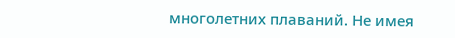многолетних плаваний. Не имея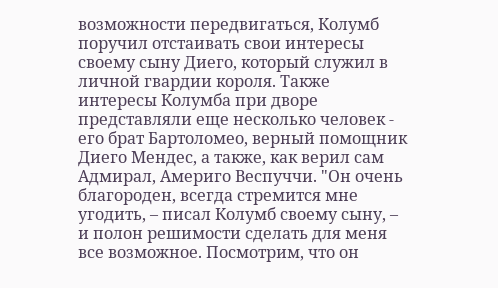возможности передвигаться, Колумб поручил отстаивать свои интересы своему сыну Диего, который служил в личной гвардии короля. Также интересы Колумба при дворе представляли еще несколько человек - его брат Бартоломео, верный помощник Диего Мендес, а также, как верил сам Адмирал, Америго Веспуччи. "Он очень благороден, всегда стремится мне угодить, – писал Колумб своему сыну, – и полон решимости сделать для меня все возможное. Посмотрим, что он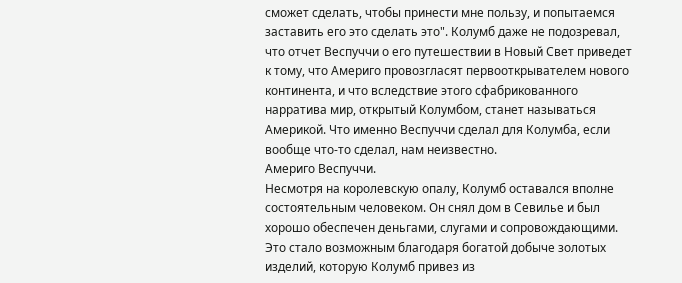сможет сделать, чтобы принести мне пользу, и попытаемся заставить его это сделать это". Колумб даже не подозревал, что отчет Веспуччи о его путешествии в Новый Свет приведет к тому, что Америго провозгласят первооткрывателем нового континента, и что вследствие этого сфабрикованного нарратива мир, открытый Колумбом, станет называться Америкой. Что именно Веспуччи сделал для Колумба, если вообще что-то сделал, нам неизвестно.
Америго Веспуччи.
Несмотря на королевскую опалу, Колумб оставался вполне состоятельным человеком. Он снял дом в Севилье и был хорошо обеспечен деньгами, слугами и сопровождающими. Это стало возможным благодаря богатой добыче золотых изделий, которую Колумб привез из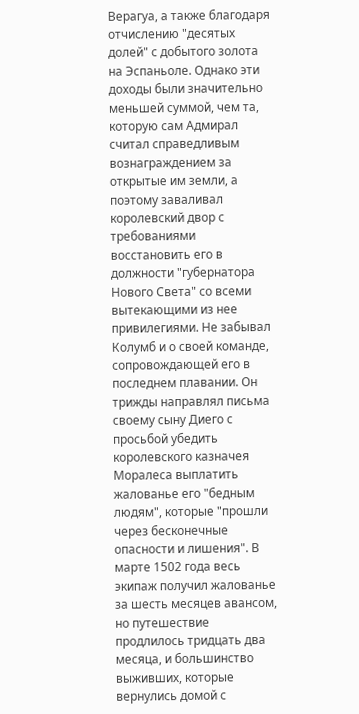Верагуа, а также благодаря отчислению "десятых долей" с добытого золота на Эспаньоле. Однако эти доходы были значительно меньшей суммой, чем та, которую сам Адмирал считал справедливым вознаграждением за открытые им земли, а поэтому заваливал королевский двор с требованиями восстановить его в должности "губернатора Нового Света" со всеми вытекающими из нее привилегиями. Не забывал Колумб и о своей команде, сопровождающей его в последнем плавании. Он трижды направлял письма своему сыну Диего с просьбой убедить королевского казначея Моралеса выплатить жалованье его "бедным людям", которые "прошли через бесконечные опасности и лишения". В марте 1502 года весь экипаж получил жалованье за шесть месяцев авансом, но путешествие продлилось тридцать два месяца, и большинство выживших, которые вернулись домой с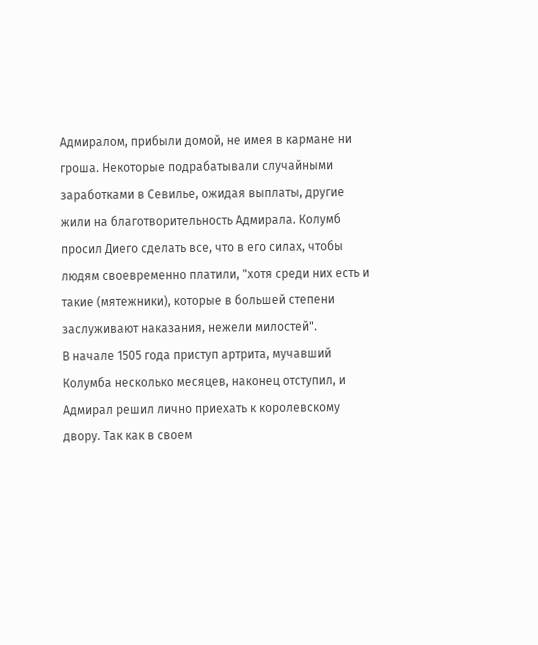Адмиралом, прибыли домой, не имея в кармане ни гроша. Некоторые подрабатывали случайными заработками в Севилье, ожидая выплаты, другие жили на благотворительность Адмирала. Колумб просил Диего сделать все, что в его силах, чтобы людям своевременно платили, "хотя среди них есть и такие (мятежники), которые в большей степени заслуживают наказания, нежели милостей".
В начале 1505 года приступ артрита, мучавший Колумба несколько месяцев, наконец отступил, и Адмирал решил лично приехать к королевскому двору. Так как в своем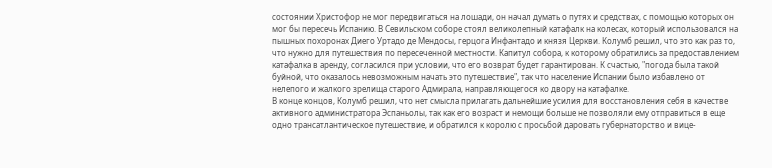состоянии Христофор не мог передвигаться на лошади, он начал думать о путях и средствах, с помощью которых он мог бы пересечь Испанию. В Севильском соборе стоял великолепный катафалк на колесах, который использовался на пышных похоронах Диего Уртадо де Мендосы, герцога Инфантадо и князя Церкви. Колумб решил, что это как раз то, что нужно для путешествия по пересеченной местности. Капитул собора, к которому обратились за предоставлением катафалка в аренду, согласился при условии, что его возврат будет гарантирован. К счастью, "погода была такой буйной, что оказалось невозможным начать это путешествие", так что население Испании было избавлено от нелепого и жалкого зрелища старого Адмирала, направляющегося ко двору на катафалке.
В конце концов, Колумб решил, что нет смысла прилагать дальнейшие усилия для восстановления себя в качестве активного администратора Эспаньолы, так как его возраст и немощи больше не позволяли ему отправиться в еще одно трансатлантическое путешествие, и обратился к королю с просьбой даровать губернаторство и вице-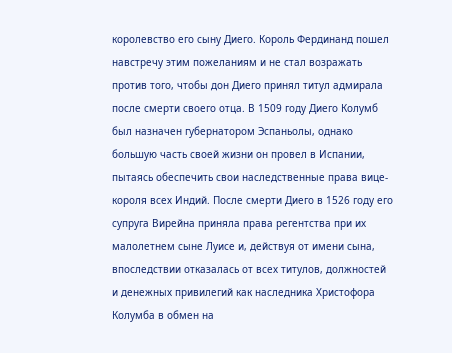королевство его сыну Диего. Король Фердинанд пошел навстречу этим пожеланиям и не стал возражать против того, чтобы дон Диего принял титул адмирала после смерти своего отца. В 1509 году Диего Колумб был назначен губернатором Эспаньолы, однако большую часть своей жизни он провел в Испании, пытаясь обеспечить свои наследственные права вице-короля всех Индий. После смерти Диего в 1526 году его супруга Вирейна приняла права регентства при их малолетнем сыне Луисе и, действуя от имени сына, впоследствии отказалась от всех титулов, должностей и денежных привилегий как наследника Христофора Колумба в обмен на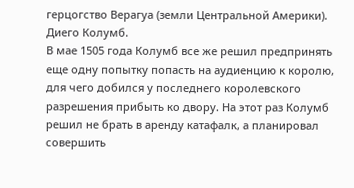герцогство Верагуа (земли Центральной Америки).
Диего Колумб.
В мае 1505 года Колумб все же решил предпринять еще одну попытку попасть на аудиенцию к королю, для чего добился у последнего королевского разрешения прибыть ко двору. На этот раз Колумб решил не брать в аренду катафалк, а планировал совершить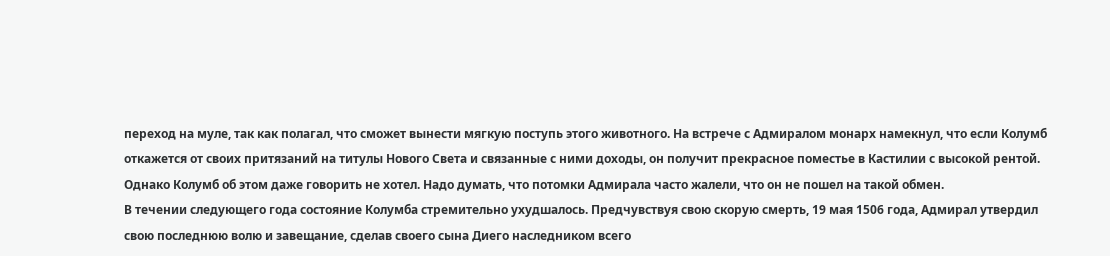переход на муле, так как полагал, что сможет вынести мягкую поступь этого животного. На встрече с Адмиралом монарх намекнул, что если Колумб откажется от своих притязаний на титулы Нового Света и связанные с ними доходы, он получит прекрасное поместье в Кастилии с высокой рентой. Однако Колумб об этом даже говорить не хотел. Надо думать, что потомки Адмирала часто жалели, что он не пошел на такой обмен.
В течении следующего года состояние Колумба стремительно ухудшалось. Предчувствуя свою скорую смерть, 19 мая 1506 года, Адмирал утвердил свою последнюю волю и завещание, сделав своего сына Диего наследником всего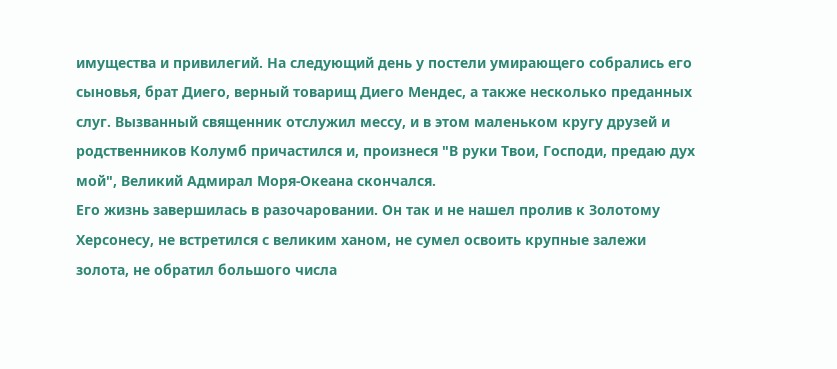имущества и привилегий. На следующий день у постели умирающего собрались его сыновья, брат Диего, верный товарищ Диего Мендес, а также несколько преданных слуг. Вызванный священник отслужил мессу, и в этом маленьком кругу друзей и родственников Колумб причастился и, произнеся "В руки Твои, Господи, предаю дух мой", Великий Адмирал Моря-Океана скончался.
Его жизнь завершилась в разочаровании. Он так и не нашел пролив к Золотому Херсонесу, не встретился с великим ханом, не сумел освоить крупные залежи золота, не обратил большого числа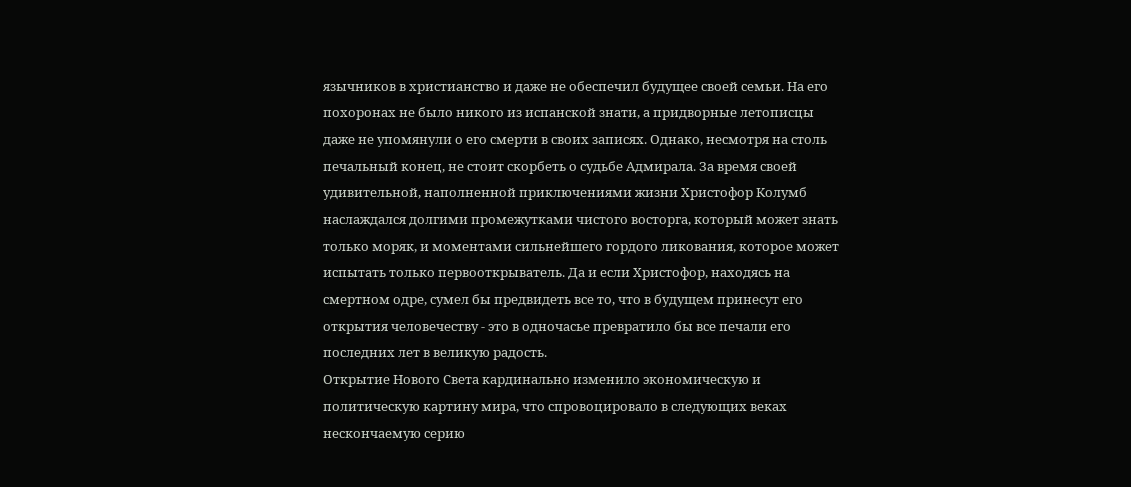язычников в христианство и даже не обеспечил будущее своей семьи. На его похоронах не было никого из испанской знати, а придворные летописцы даже не упомянули о его смерти в своих записях. Однако, несмотря на столь печальный конец, не стоит скорбеть о судьбе Адмирала. За время своей удивительной, наполненной приключениями жизни Христофор Колумб наслаждался долгими промежутками чистого восторга, который может знать только моряк, и моментами сильнейшего гордого ликования, которое может испытать только первооткрыватель. Да и если Христофор, находясь на смертном одре, сумел бы предвидеть все то, что в будущем принесут его открытия человечеству - это в одночасье превратило бы все печали его последних лет в великую радость.
Открытие Нового Света кардинально изменило экономическую и политическую картину мира, что спровоцировало в следующих веках нескончаемую серию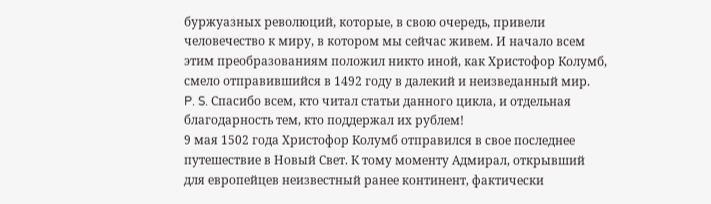буржуазных революций, которые, в свою очередь, привели человечество к миру, в котором мы сейчас живем. И начало всем этим преобразованиям положил никто иной, как Христофор Колумб, смело отправившийся в 1492 году в далекий и неизведанный мир.
P. S. Спасибо всем, кто читал статьи данного цикла, и отдельная благодарность тем, кто поддержал их рублем!
9 мая 1502 года Христофор Колумб отправился в свое последнее путешествие в Новый Свет. К тому моменту Адмирал, открывший для европейцев неизвестный ранее континент, фактически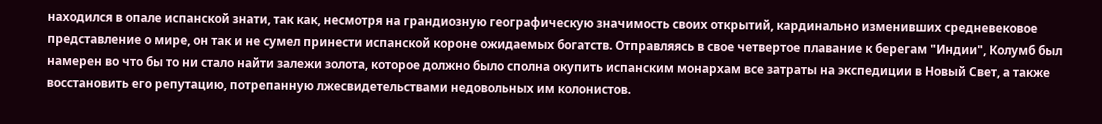находился в опале испанской знати, так как, несмотря на грандиозную географическую значимость своих открытий, кардинально изменивших средневековое представление о мире, он так и не сумел принести испанской короне ожидаемых богатств. Отправляясь в свое четвертое плавание к берегам "Индии", Колумб был намерен во что бы то ни стало найти залежи золота, которое должно было сполна окупить испанским монархам все затраты на экспедиции в Новый Свет, а также восстановить его репутацию, потрепанную лжесвидетельствами недовольных им колонистов.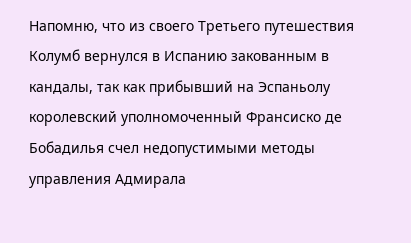Напомню, что из своего Третьего путешествия Колумб вернулся в Испанию закованным в кандалы, так как прибывший на Эспаньолу королевский уполномоченный Франсиско де Бобадилья счел недопустимыми методы управления Адмирала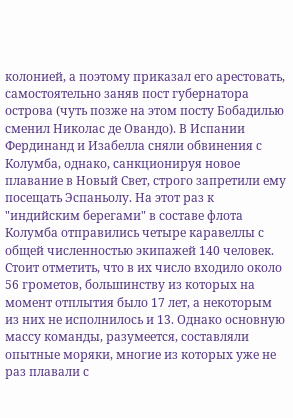колонией, а поэтому приказал его арестовать, самостоятельно заняв пост губернатора острова (чуть позже на этом посту Бобадилью сменил Николас де Овандо). В Испании Фердинанд и Изабелла сняли обвинения с Колумба, однако, санкционируя новое плавание в Новый Свет, строго запретили ему посещать Эспаньолу. На этот раз к "индийским берегами" в составе флота Колумба отправились четыре каравеллы с общей численностью экипажей 140 человек. Стоит отметить, что в их число входило около 56 грометов, большинству из которых на момент отплытия было 17 лет, а некоторым из них не исполнилось и 13. Однако основную массу команды, разумеется, составляли опытные моряки, многие из которых уже не раз плавали с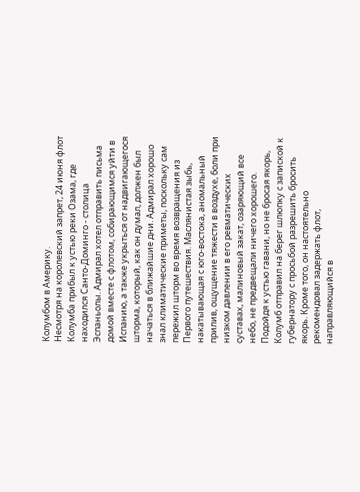Колумбом в Америку.
Несмотря на королевский запрет, 24 июня флот Колумба прибыл к устью реки Озама, где находился Санто-Доминго - столица Эспаньолы. Адмирал хотел отправить письма домой вместе с флотом, собирающимся уйти в Испанию, а также укрыться от надвигающегося шторма, который, как он думал, должен был начаться в ближайшие дни. Адмирал хорошо знал климатические приметы, поскольку сам пережил шторм во время возвращения из Первого путешествия. Маслянистая зыбь, накатывающая с юго-востока, аномальный прилив, ощущение тяжести в воздухе, боли при низком давлении в его ревматических суставах, малиновый закат, озаряющий все небо, не предвещали ничего хорошего. Подойдя к устью гавани, но не бросая якорь, Колумб отправил на берег шлюпку с запиской к губернатору с просьбой разрешить бросить якорь. Кроме того, он настоятельно рекомендовал задержать флот, направляющийся в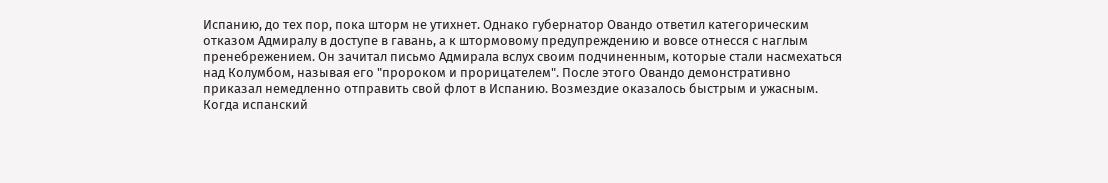Испанию, до тех пор, пока шторм не утихнет. Однако губернатор Овандо ответил категорическим отказом Адмиралу в доступе в гавань, а к штормовому предупреждению и вовсе отнесся с наглым пренебрежением. Он зачитал письмо Адмирала вслух своим подчиненным, которые стали насмехаться над Колумбом, называя его "пророком и прорицателем". После этого Овандо демонстративно приказал немедленно отправить свой флот в Испанию. Возмездие оказалось быстрым и ужасным. Когда испанский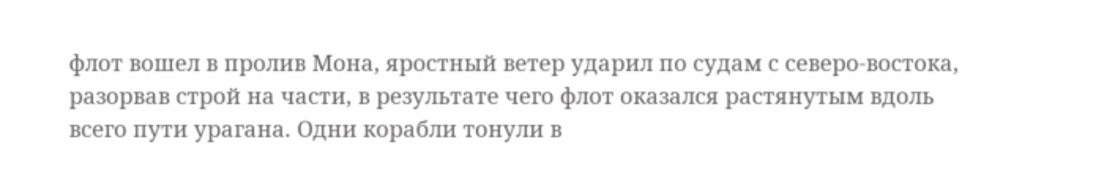флот вошел в пролив Мона, яростный ветер ударил по судам с северо-востока, разорвав строй на части, в результате чего флот оказался растянутым вдоль всего пути урагана. Одни корабли тонули в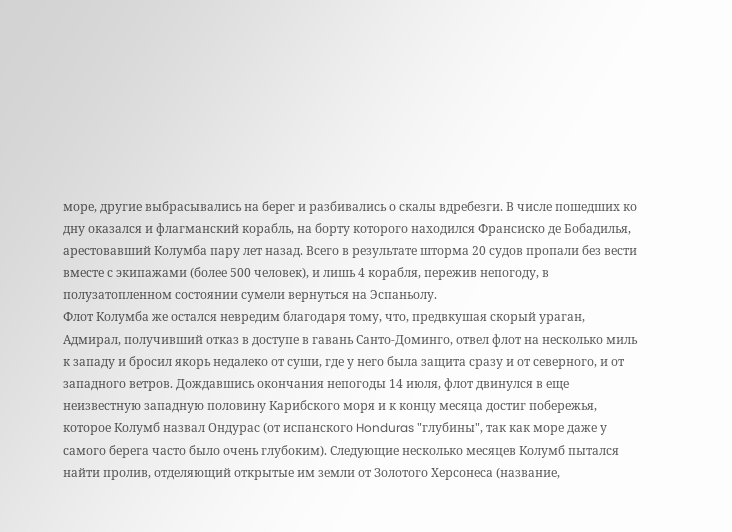море, другие выбрасывались на берег и разбивались о скалы вдребезги. В числе пошедших ко дну оказался и флагманский корабль, на борту которого находился Франсиско де Бобадилья, арестовавший Колумба пару лет назад. Всего в результате шторма 20 судов пропали без вести вместе с экипажами (более 500 человек), и лишь 4 корабля, пережив непогоду, в полузатопленном состоянии сумели вернуться на Эспаньолу.
Флот Колумба же остался невредим благодаря тому, что, предвкушая скорый ураган, Адмирал, получивший отказ в доступе в гавань Санто-Доминго, отвел флот на несколько миль к западу и бросил якорь недалеко от суши, где у него была защита сразу и от северного, и от западного ветров. Дождавшись окончания непогоды 14 июля, флот двинулся в еще неизвестную западную половину Карибского моря и к концу месяца достиг побережья, которое Колумб назвал Ондурас (от испанского Honduras "глубины", так как море даже у самого берега часто было очень глубоким). Следующие несколько месяцев Колумб пытался найти пролив, отделяющий открытые им земли от Золотого Херсонеса (название,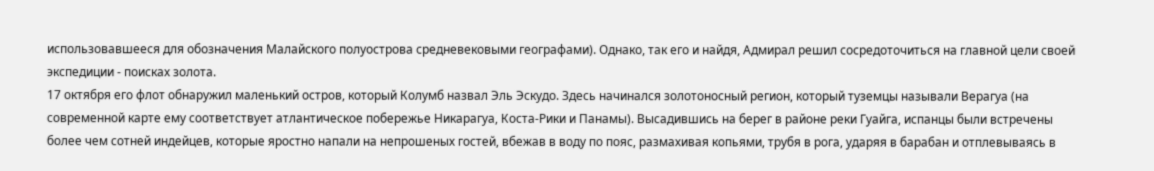использовавшееся для обозначения Малайского полуострова средневековыми географами). Однако, так его и найдя, Адмирал решил сосредоточиться на главной цели своей экспедиции - поисках золота.
17 октября его флот обнаружил маленький остров, который Колумб назвал Эль Эскудо. Здесь начинался золотоносный регион, который туземцы называли Верагуа (на современной карте ему соответствует атлантическое побережье Никарагуа, Коста-Рики и Панамы). Высадившись на берег в районе реки Гуайга, испанцы были встречены более чем сотней индейцев, которые яростно напали на непрошеных гостей, вбежав в воду по пояс, размахивая копьями, трубя в рога, ударяя в барабан и отплевываясь в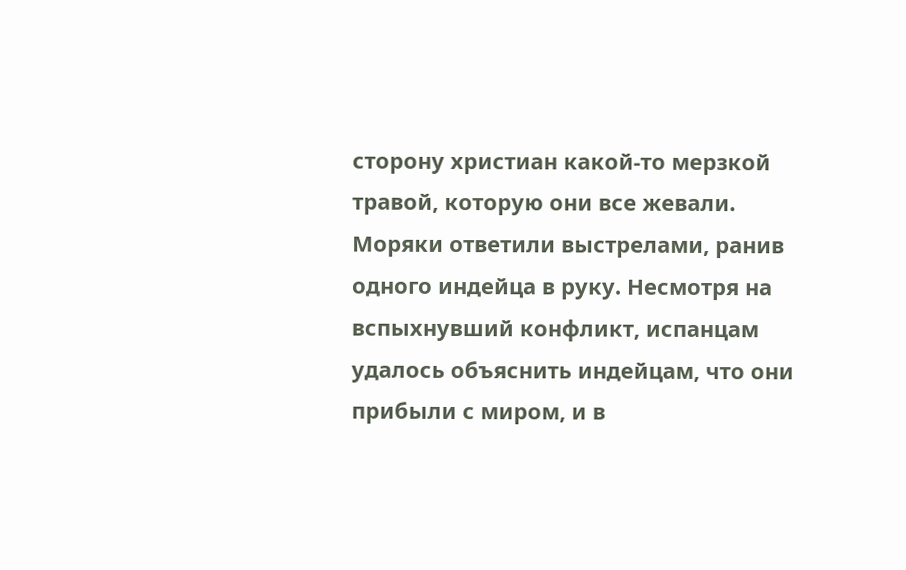сторону христиан какой-то мерзкой травой, которую они все жевали. Моряки ответили выстрелами, ранив одного индейца в руку. Несмотря на вспыхнувший конфликт, испанцам удалось объяснить индейцам, что они прибыли с миром, и в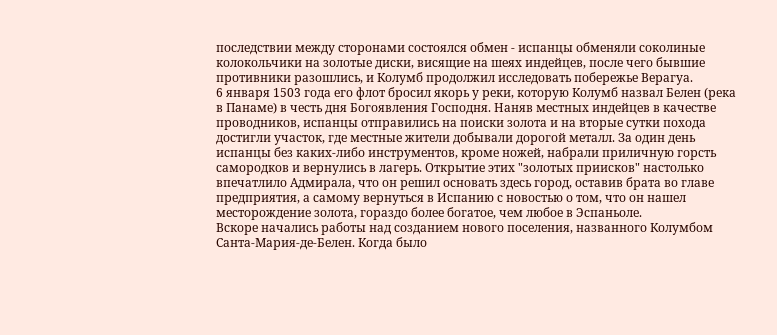последствии между сторонами состоялся обмен - испанцы обменяли соколиные колокольчики на золотые диски, висящие на шеях индейцев, после чего бывшие противники разошлись, и Колумб продолжил исследовать побережье Верагуа.
6 января 1503 года его флот бросил якорь у реки, которую Колумб назвал Белен (река в Панаме) в честь дня Богоявления Господня. Наняв местных индейцев в качестве проводников, испанцы отправились на поиски золота и на вторые сутки похода достигли участок, где местные жители добывали дорогой металл. За один день испанцы без каких-либо инструментов, кроме ножей, набрали приличную горсть самородков и вернулись в лагерь. Открытие этих "золотых приисков" настолько впечатлило Адмирала, что он решил основать здесь город, оставив брата во главе предприятия, а самому вернуться в Испанию с новостью о том, что он нашел месторождение золота, гораздо более богатое, чем любое в Эспаньоле.
Вскоре начались работы над созданием нового поселения, названного Колумбом Санта-Мария-де-Белен. Когда было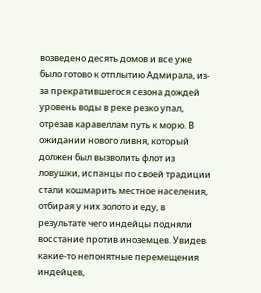возведено десять домов и все уже было готово к отплытию Адмирала, из-за прекратившегося сезона дождей уровень воды в реке резко упал, отрезав каравеллам путь к морю. В ожидании нового ливня, который должен был вызволить флот из ловушки, испанцы по своей традиции стали кошмарить местное населения, отбирая у них золото и еду, в результате чего индейцы подняли восстание против иноземцев. Увидев какие-то непонятные перемещения индейцев,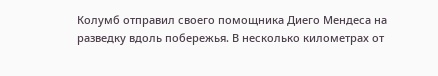Колумб отправил своего помощника Диего Мендеса на разведку вдоль побережья. В несколько километрах от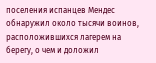поселения испанцев Мендес обнаружил около тысячи воинов, расположившихся лагерем на берегу, о чем и доложил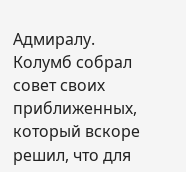Адмиралу. Колумб собрал совет своих приближенных, который вскоре решил, что для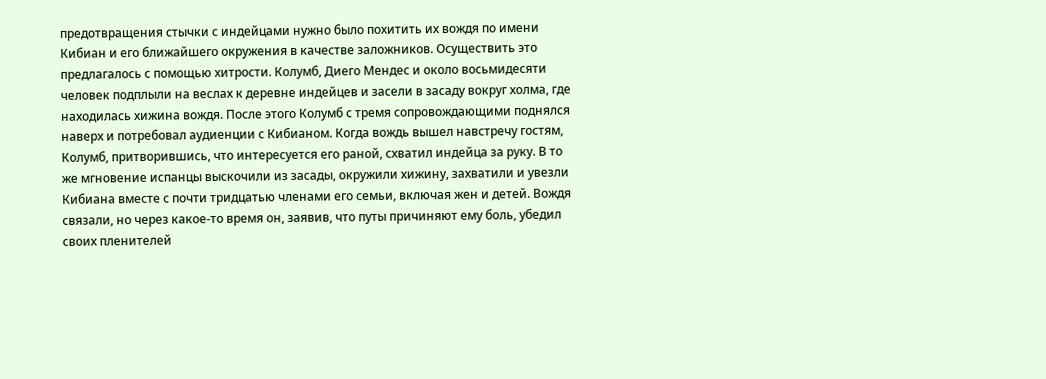предотвращения стычки с индейцами нужно было похитить их вождя по имени Кибиан и его ближайшего окружения в качестве заложников. Осуществить это предлагалось с помощью хитрости. Колумб, Диего Мендес и около восьмидесяти человек подплыли на веслах к деревне индейцев и засели в засаду вокруг холма, где находилась хижина вождя. После этого Колумб с тремя сопровождающими поднялся наверх и потребовал аудиенции с Кибианом. Когда вождь вышел навстречу гостям, Колумб, притворившись, что интересуется его раной, схватил индейца за руку. В то же мгновение испанцы выскочили из засады, окружили хижину, захватили и увезли Кибиана вместе с почти тридцатью членами его семьи, включая жен и детей. Вождя связали, но через какое-то время он, заявив, что путы причиняют ему боль, убедил своих пленителей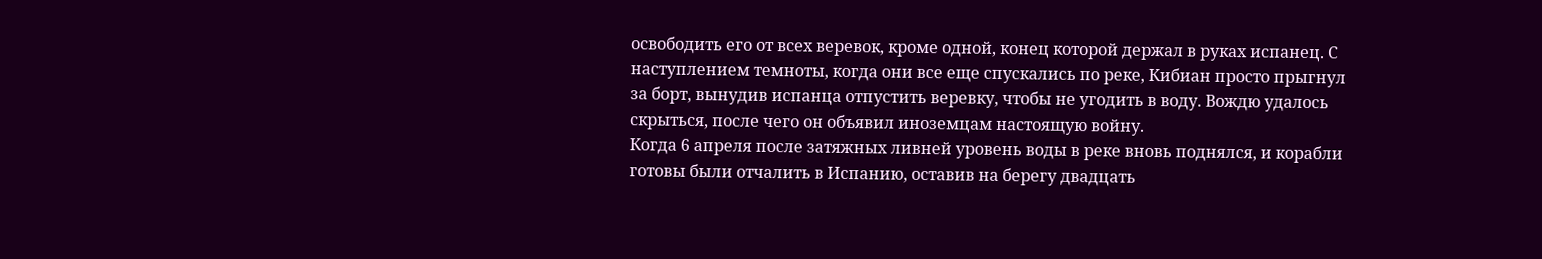освободить его от всех веревок, кроме одной, конец которой держал в руках испанец. С наступлением темноты, когда они все еще спускались по реке, Кибиан просто прыгнул за борт, вынудив испанца отпустить веревку, чтобы не угодить в воду. Вождю удалось скрыться, после чего он объявил иноземцам настоящую войну.
Когда 6 апреля после затяжных ливней уровень воды в реке вновь поднялся, и корабли готовы были отчалить в Испанию, оставив на берегу двадцать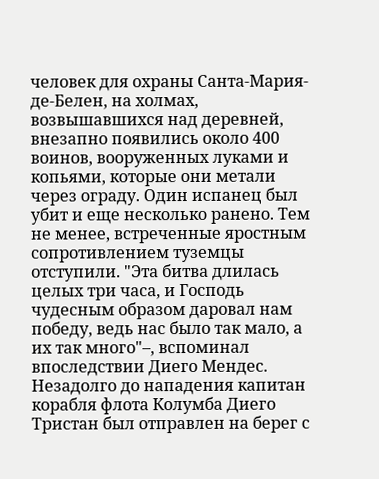человек для охраны Санта-Мария-де-Белен, на холмах, возвышавшихся над деревней, внезапно появились около 400 воинов, вооруженных луками и копьями, которые они метали через ограду. Один испанец был убит и еще несколько ранено. Тем не менее, встреченные яростным сопротивлением туземцы отступили. "Эта битва длилась целых три часа, и Господь чудесным образом даровал нам победу, ведь нас было так мало, а их так много"–, вспоминал впоследствии Диего Мендес. Незадолго до нападения капитан корабля флота Колумба Диего Тристан был отправлен на берег с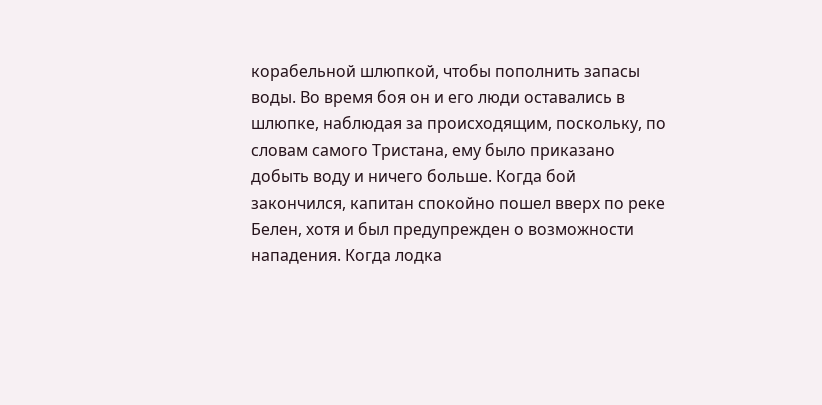корабельной шлюпкой, чтобы пополнить запасы воды. Во время боя он и его люди оставались в шлюпке, наблюдая за происходящим, поскольку, по словам самого Тристана, ему было приказано добыть воду и ничего больше. Когда бой закончился, капитан спокойно пошел вверх по реке Белен, хотя и был предупрежден о возможности нападения. Когда лодка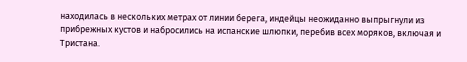находилась в нескольких метрах от линии берега, индейцы неожиданно выпрыгнули из прибрежных кустов и набросились на испанские шлюпки, перебив всех моряков, включая и Тристана.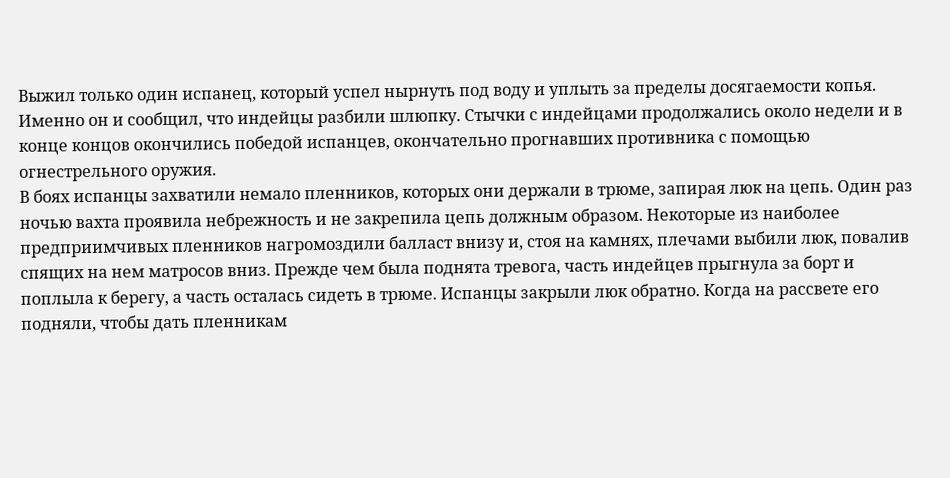Выжил только один испанец, который успел нырнуть под воду и уплыть за пределы досягаемости копья. Именно он и сообщил, что индейцы разбили шлюпку. Стычки с индейцами продолжались около недели и в конце концов окончились победой испанцев, окончательно прогнавших противника с помощью огнестрельного оружия.
В боях испанцы захватили немало пленников, которых они держали в трюме, запирая люк на цепь. Один раз ночью вахта проявила небрежность и не закрепила цепь должным образом. Некоторые из наиболее предприимчивых пленников нагромоздили балласт внизу и, стоя на камнях, плечами выбили люк, повалив спящих на нем матросов вниз. Прежде чем была поднята тревога, часть индейцев прыгнула за борт и поплыла к берегу, а часть осталась сидеть в трюме. Испанцы закрыли люк обратно. Когда на рассвете его подняли, чтобы дать пленникам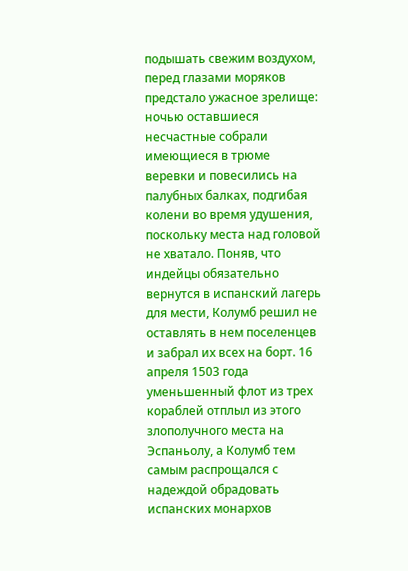подышать свежим воздухом, перед глазами моряков предстало ужасное зрелище: ночью оставшиеся несчастные собрали имеющиеся в трюме веревки и повесились на палубных балках, подгибая колени во время удушения, поскольку места над головой не хватало. Поняв, что индейцы обязательно вернутся в испанский лагерь для мести, Колумб решил не оставлять в нем поселенцев и забрал их всех на борт. 16 апреля 1503 года уменьшенный флот из трех кораблей отплыл из этого злополучного места на Эспаньолу, а Колумб тем самым распрощался с надеждой обрадовать испанских монархов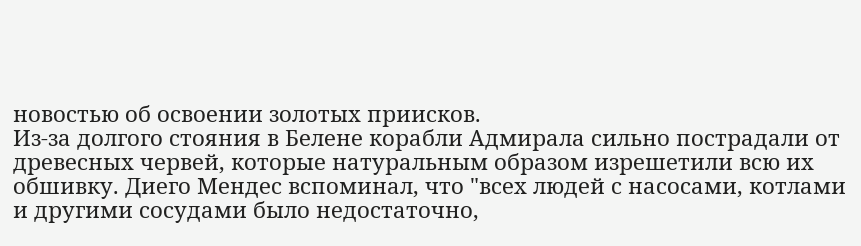новостью об освоении золотых приисков.
Из-за долгого стояния в Белене корабли Адмирала сильно пострадали от древесных червей, которые натуральным образом изрешетили всю их обшивку. Диего Мендес вспоминал, что "всех людей с насосами, котлами и другими сосудами было недостаточно,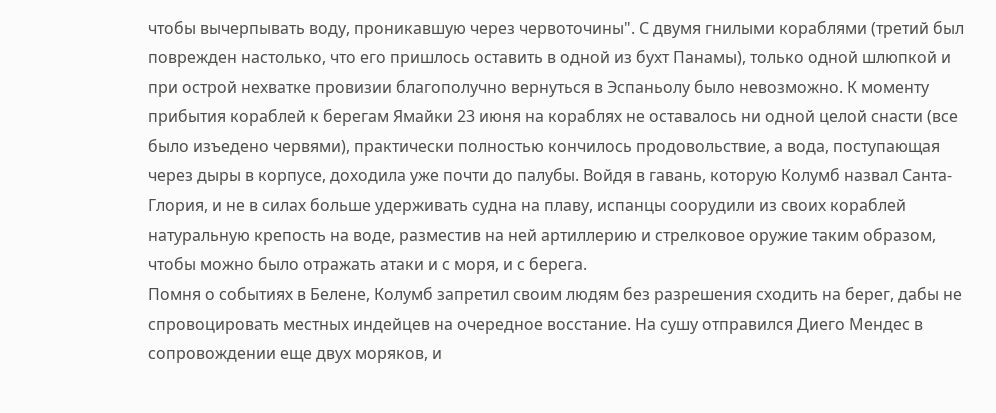чтобы вычерпывать воду, проникавшую через червоточины". С двумя гнилыми кораблями (третий был поврежден настолько, что его пришлось оставить в одной из бухт Панамы), только одной шлюпкой и при острой нехватке провизии благополучно вернуться в Эспаньолу было невозможно. К моменту прибытия кораблей к берегам Ямайки 23 июня на кораблях не оставалось ни одной целой снасти (все было изъедено червями), практически полностью кончилось продовольствие, а вода, поступающая через дыры в корпусе, доходила уже почти до палубы. Войдя в гавань, которую Колумб назвал Санта-Глория, и не в силах больше удерживать судна на плаву, испанцы соорудили из своих кораблей натуральную крепость на воде, разместив на ней артиллерию и стрелковое оружие таким образом, чтобы можно было отражать атаки и с моря, и с берега.
Помня о событиях в Белене, Колумб запретил своим людям без разрешения сходить на берег, дабы не спровоцировать местных индейцев на очередное восстание. На сушу отправился Диего Мендес в сопровождении еще двух моряков, и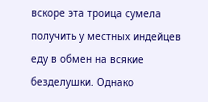вскоре эта троица сумела получить у местных индейцев еду в обмен на всякие безделушки. Однако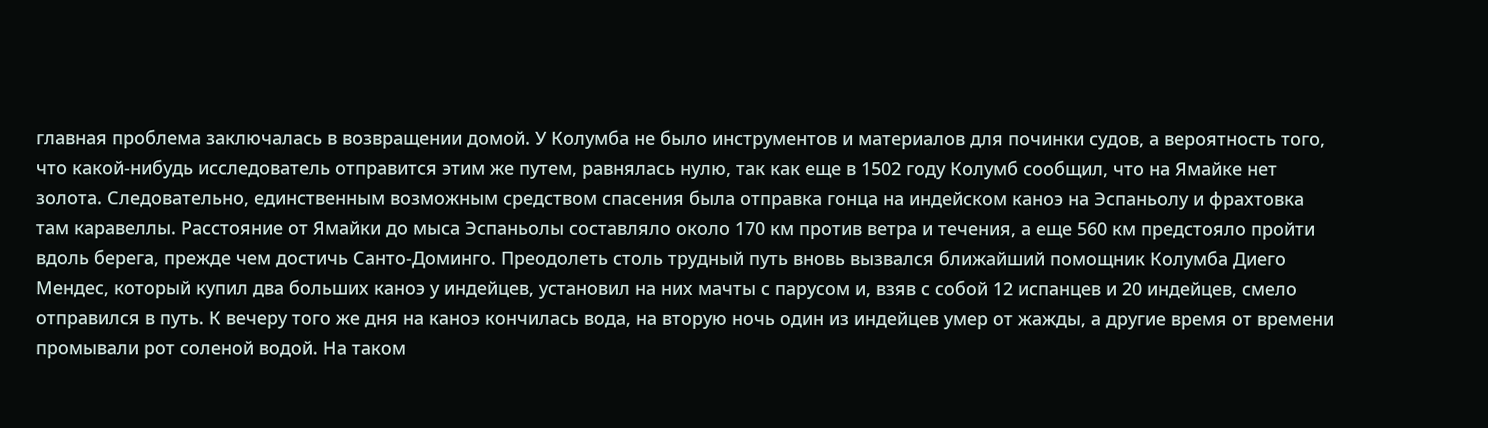главная проблема заключалась в возвращении домой. У Колумба не было инструментов и материалов для починки судов, а вероятность того, что какой-нибудь исследователь отправится этим же путем, равнялась нулю, так как еще в 1502 году Колумб сообщил, что на Ямайке нет золота. Следовательно, единственным возможным средством спасения была отправка гонца на индейском каноэ на Эспаньолу и фрахтовка там каравеллы. Расстояние от Ямайки до мыса Эспаньолы составляло около 170 км против ветра и течения, а еще 560 км предстояло пройти вдоль берега, прежде чем достичь Санто-Доминго. Преодолеть столь трудный путь вновь вызвался ближайший помощник Колумба Диего Мендес, который купил два больших каноэ у индейцев, установил на них мачты с парусом и, взяв с собой 12 испанцев и 20 индейцев, смело отправился в путь. К вечеру того же дня на каноэ кончилась вода, на вторую ночь один из индейцев умер от жажды, а другие время от времени промывали рот соленой водой. На таком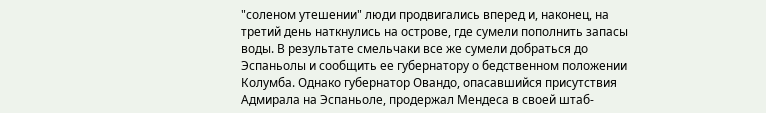"соленом утешении" люди продвигались вперед и, наконец, на третий день наткнулись на острове, где сумели пополнить запасы воды. В результате смельчаки все же сумели добраться до Эспаньолы и сообщить ее губернатору о бедственном положении Колумба. Однако губернатор Овандо, опасавшийся присутствия Адмирала на Эспаньоле, продержал Мендеса в своей штаб-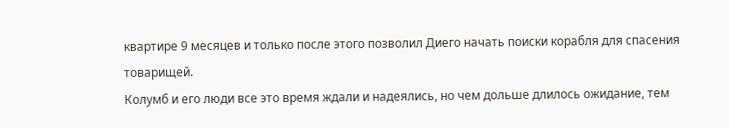квартире 9 месяцев и только после этого позволил Диего начать поиски корабля для спасения товарищей.
Колумб и его люди все это время ждали и надеялись, но чем дольше длилось ожидание, тем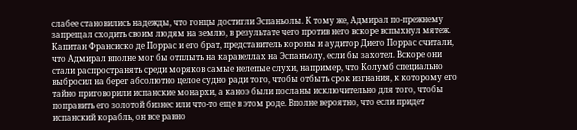слабее становились надежды, что гонцы достигли Эспаньолы. К тому же, Адмирал по-прежнему запрещал сходить своим людям на землю, в результате чего против него вскоре вспыхнул мятеж. Капитан Франсиско де Поррас и его брат, представитель короны и аудитор Диего Поррас считали, что Адмирал вполне мог бы отплыть на каравеллах на Эспаньолу, если бы захотел. Вскоре они стали распространять среди моряков самые нелепые слухи, например, что Колумб специально выбросил на берег абсолютно целое судно ради того, чтобы отбыть срок изгнания, к которому его тайно приговорили испанские монархи, а каноэ были посланы исключительно для того, чтобы поправить его золотой бизнес или что-то еще в этом роде. Вполне вероятно, что если придет испанский корабль, он все равно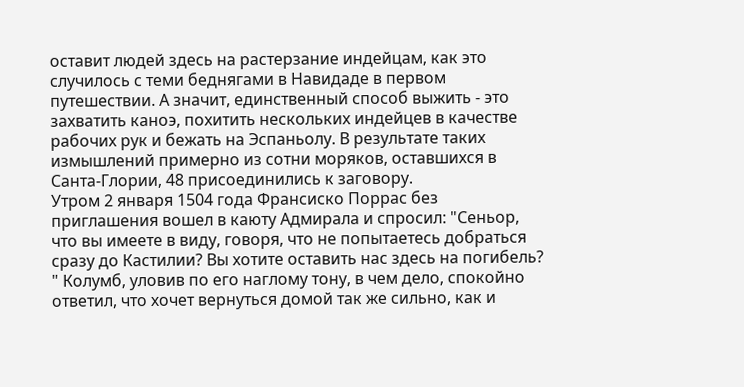оставит людей здесь на растерзание индейцам, как это случилось с теми беднягами в Навидаде в первом путешествии. А значит, единственный способ выжить - это захватить каноэ, похитить нескольких индейцев в качестве рабочих рук и бежать на Эспаньолу. В результате таких измышлений примерно из сотни моряков, оставшихся в Санта-Глории, 48 присоединились к заговору.
Утром 2 января 1504 года Франсиско Поррас без приглашения вошел в каюту Адмирала и спросил: "Сеньор, что вы имеете в виду, говоря, что не попытаетесь добраться сразу до Кастилии? Вы хотите оставить нас здесь на погибель? " Колумб, уловив по его наглому тону, в чем дело, спокойно ответил, что хочет вернуться домой так же сильно, как и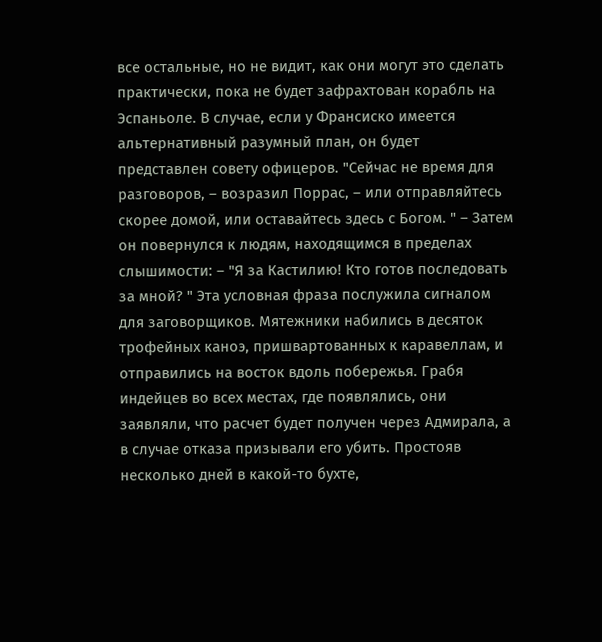все остальные, но не видит, как они могут это сделать практически, пока не будет зафрахтован корабль на Эспаньоле. В случае, если у Франсиско имеется альтернативный разумный план, он будет представлен совету офицеров. "Сейчас не время для разговоров, – возразил Поррас, – или отправляйтесь скорее домой, или оставайтесь здесь с Богом. " – Затем он повернулся к людям, находящимся в пределах слышимости: – "Я за Кастилию! Кто готов последовать за мной? " Эта условная фраза послужила сигналом для заговорщиков. Мятежники набились в десяток трофейных каноэ, пришвартованных к каравеллам, и отправились на восток вдоль побережья. Грабя индейцев во всех местах, где появлялись, они заявляли, что расчет будет получен через Адмирала, а в случае отказа призывали его убить. Простояв несколько дней в какой-то бухте,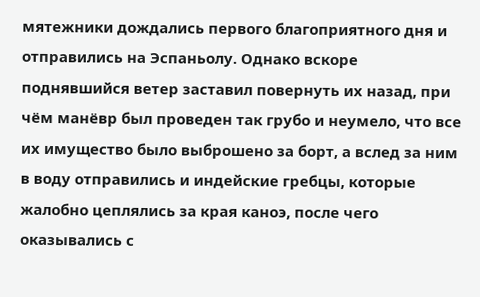мятежники дождались первого благоприятного дня и отправились на Эспаньолу. Однако вскоре поднявшийся ветер заставил повернуть их назад, при чём манёвр был проведен так грубо и неумело, что все их имущество было выброшено за борт, а вслед за ним в воду отправились и индейские гребцы, которые жалобно цеплялись за края каноэ, после чего оказывались с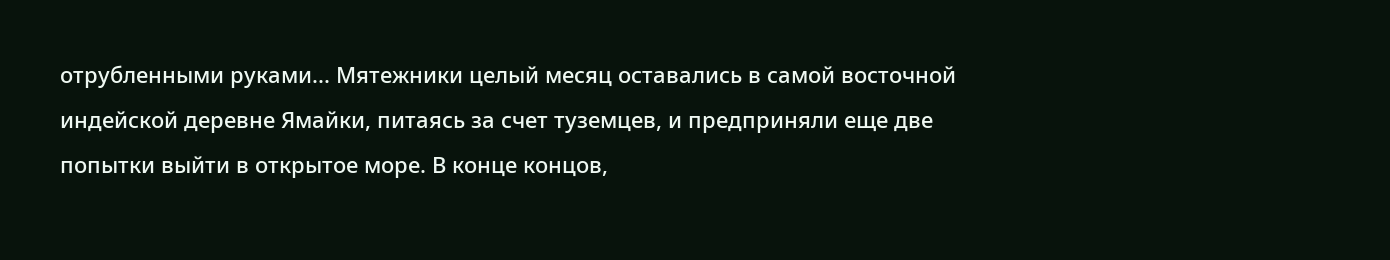отрубленными руками... Мятежники целый месяц оставались в самой восточной индейской деревне Ямайки, питаясь за счет туземцев, и предприняли еще две попытки выйти в открытое море. В конце концов,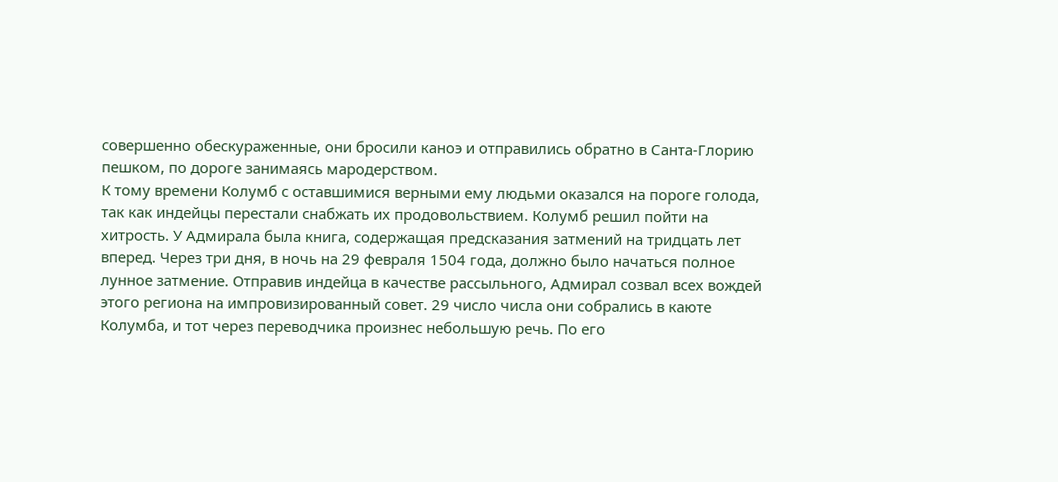совершенно обескураженные, они бросили каноэ и отправились обратно в Санта-Глорию пешком, по дороге занимаясь мародерством.
К тому времени Колумб с оставшимися верными ему людьми оказался на пороге голода, так как индейцы перестали снабжать их продовольствием. Колумб решил пойти на хитрость. У Адмирала была книга, содержащая предсказания затмений на тридцать лет вперед. Через три дня, в ночь на 29 февраля 1504 года, должно было начаться полное лунное затмение. Отправив индейца в качестве рассыльного, Адмирал созвал всех вождей этого региона на импровизированный совет. 29 число числа они собрались в каюте Колумба, и тот через переводчика произнес небольшую речь. По его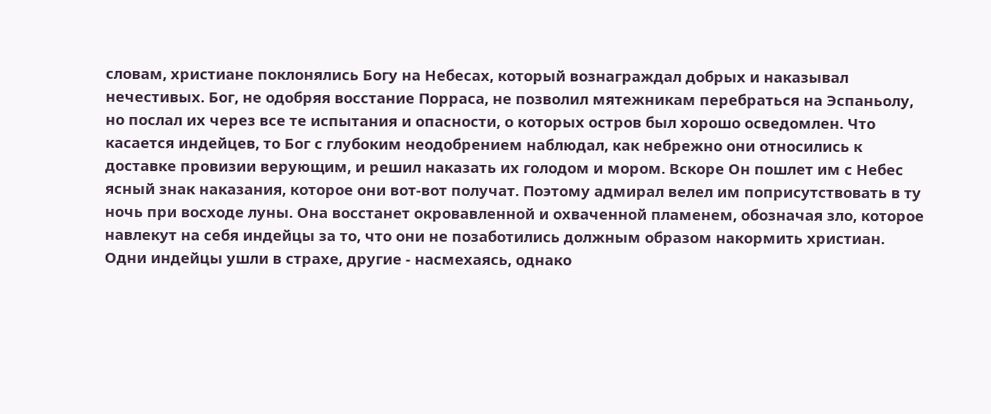словам, христиане поклонялись Богу на Небесах, который вознаграждал добрых и наказывал нечестивых. Бог, не одобряя восстание Порраса, не позволил мятежникам перебраться на Эспаньолу, но послал их через все те испытания и опасности, о которых остров был хорошо осведомлен. Что касается индейцев, то Бог с глубоким неодобрением наблюдал, как небрежно они относились к доставке провизии верующим, и решил наказать их голодом и мором. Вскоре Он пошлет им с Небес ясный знак наказания, которое они вот-вот получат. Поэтому адмирал велел им поприсутствовать в ту ночь при восходе луны. Она восстанет окровавленной и охваченной пламенем, обозначая зло, которое навлекут на себя индейцы за то, что они не позаботились должным образом накормить христиан.
Одни индейцы ушли в страхе, другие - насмехаясь, однако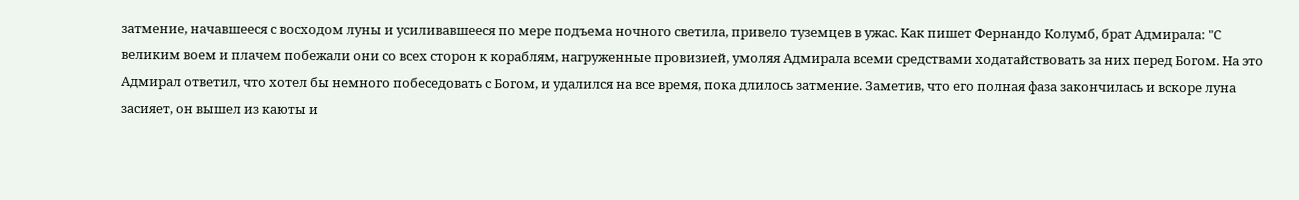затмение, начавшееся с восходом луны и усиливавшееся по мере подъема ночного светила, привело туземцев в ужас. Как пишет Фернандо Колумб, брат Адмирала: "С великим воем и плачем побежали они со всех сторон к кораблям, нагруженные провизией, умоляя Адмирала всеми средствами ходатайствовать за них перед Богом. На это Адмирал ответил, что хотел бы немного побеседовать с Богом, и удалился на все время, пока длилось затмение. Заметив, что его полная фаза закончилась и вскоре луна засияет, он вышел из каюты и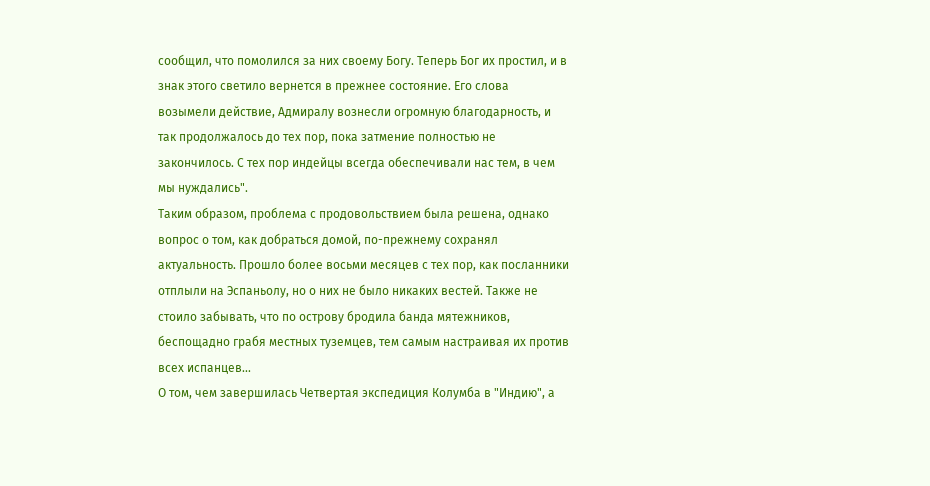сообщил, что помолился за них своему Богу. Теперь Бог их простил, и в знак этого светило вернется в прежнее состояние. Его слова возымели действие, Адмиралу вознесли огромную благодарность, и так продолжалось до тех пор, пока затмение полностью не закончилось. С тех пор индейцы всегда обеспечивали нас тем, в чем мы нуждались".
Таким образом, проблема с продовольствием была решена, однако вопрос о том, как добраться домой, по-прежнему сохранял актуальность. Прошло более восьми месяцев с тех пор, как посланники отплыли на Эспаньолу, но о них не было никаких вестей. Также не стоило забывать, что по острову бродила банда мятежников, беспощадно грабя местных туземцев, тем самым настраивая их против всех испанцев...
О том, чем завершилась Четвертая экспедиция Колумба в "Индию", а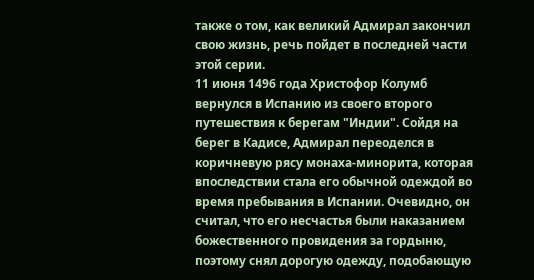также о том, как великий Адмирал закончил свою жизнь, речь пойдет в последней части этой серии.
11 июня 1496 года Христофор Колумб вернулся в Испанию из своего второго путешествия к берегам "Индии". Сойдя на берег в Кадисе, Адмирал переоделся в коричневую рясу монаха-минорита, которая впоследствии стала его обычной одеждой во время пребывания в Испании. Очевидно, он считал, что его несчастья были наказанием божественного провидения за гордыню, поэтому снял дорогую одежду, подобающую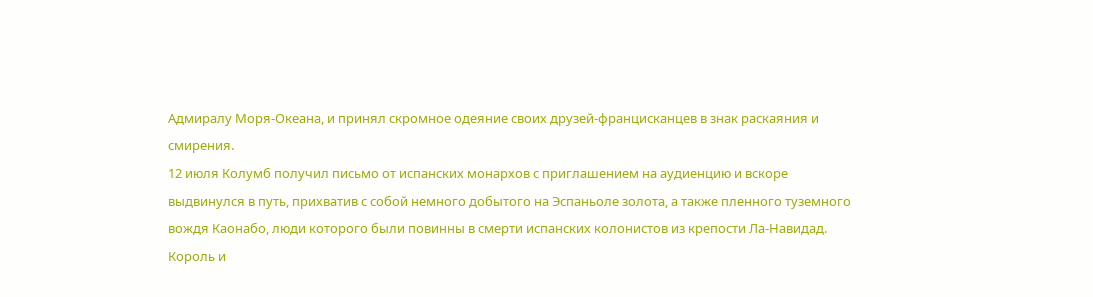Адмиралу Моря-Океана, и принял скромное одеяние своих друзей-францисканцев в знак раскаяния и смирения.
12 июля Колумб получил письмо от испанских монархов с приглашением на аудиенцию и вскоре выдвинулся в путь, прихватив с собой немного добытого на Эспаньоле золота, а также пленного туземного вождя Каонабо, люди которого были повинны в смерти испанских колонистов из крепости Ла-Навидад. Король и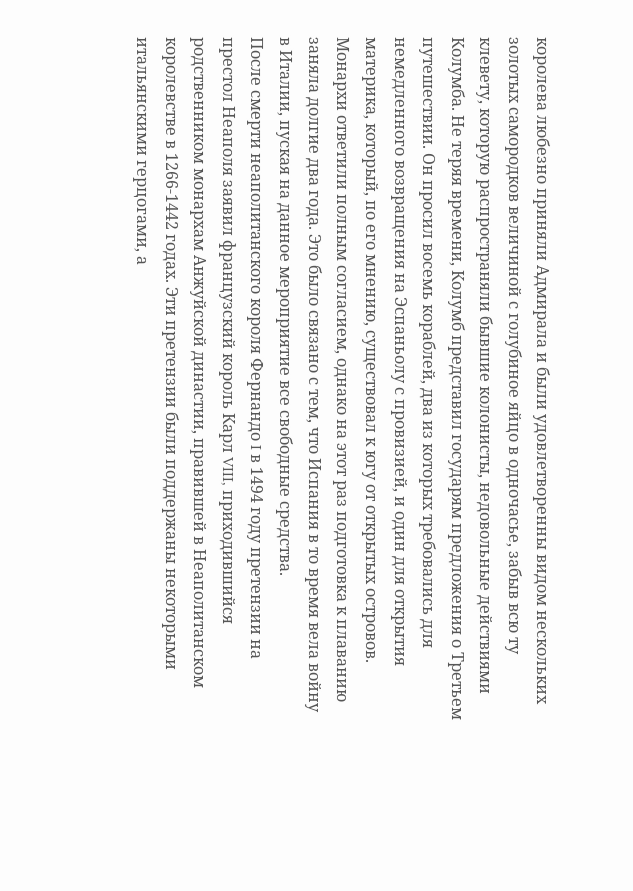королева любезно приняли Адмирала и были удовлетворенны видом нескольких золотых самородков величиной с голубиное яйцо в одночасье, забыв всю ту клевету, которую распространяли бывшие колонисты, недовольные действиями Колумба. Не теряя времени, Колумб представил государям предложения о Третьем путешествии. Он просил восемь кораблей, два из которых требовались для немедленного возвращения на Эспаньолу с провизией, и один для открытия материка, который, по его мнению, существовал к югу от открытых островов. Монархи ответили полным согласием, однако на этот раз подготовка к плаванию заняла долгие два года. Это было связано с тем, что Испания в то время вела войну в Италии, пуская на данное мероприятие все свободные средства.
После смерти неаполитанского короля Фернандо I в 1494 году претензии на престол Неаполя заявил французский король Карл VIII, приходившийся родственником монархам Анжуйской династии, правившей в Неаполитанском королевстве в 1266-1442 годах. Эти претензии были поддержаны некоторыми итальянскими герцогами, а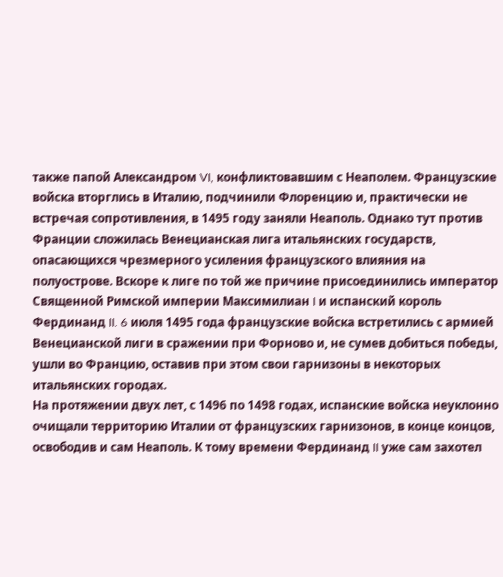также папой Александром VI, конфликтовавшим с Неаполем. Французские войска вторглись в Италию, подчинили Флоренцию и, практически не встречая сопротивления, в 1495 году заняли Неаполь. Однако тут против Франции сложилась Венецианская лига итальянских государств, опасающихся чрезмерного усиления французского влияния на полуострове. Вскоре к лиге по той же причине присоединились император Священной Римской империи Максимилиан I и испанский король Фердинанд II. 6 июля 1495 года французские войска встретились с армией Венецианской лиги в сражении при Форново и, не сумев добиться победы, ушли во Францию, оставив при этом свои гарнизоны в некоторых итальянских городах.
На протяжении двух лет, с 1496 по 1498 годах, испанские войска неуклонно очищали территорию Италии от французских гарнизонов, в конце концов, освободив и сам Неаполь. К тому времени Фердинанд II уже сам захотел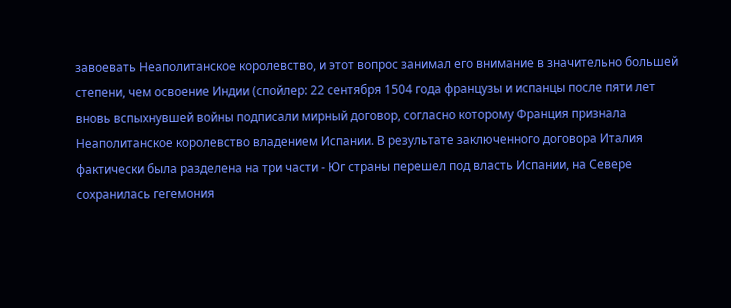завоевать Неаполитанское королевство, и этот вопрос занимал его внимание в значительно большей степени, чем освоение Индии (спойлер: 22 сентября 1504 года французы и испанцы после пяти лет вновь вспыхнувшей войны подписали мирный договор, согласно которому Франция признала Неаполитанское королевство владением Испании. В результате заключенного договора Италия фактически была разделена на три части - Юг страны перешел под власть Испании, на Севере сохранилась гегемония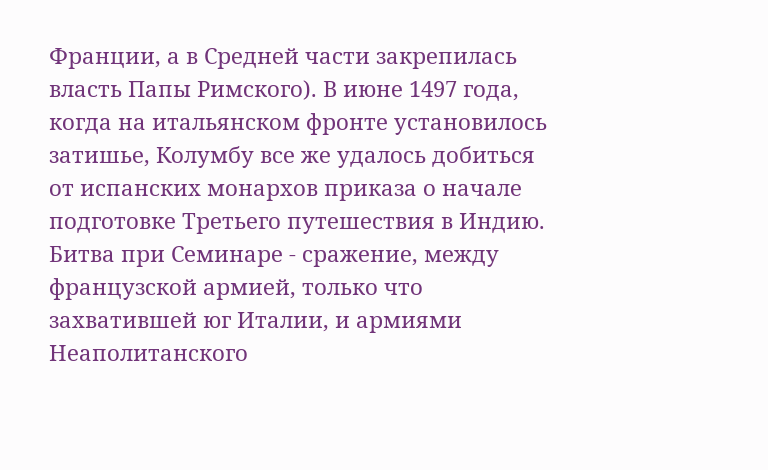Франции, а в Средней части закрепилась власть Папы Римского). В июне 1497 года, когда на итальянском фронте установилось затишье, Колумбу все же удалось добиться от испанских монархов приказа о начале подготовке Третьего путешествия в Индию.
Битва при Семинаре - сражение, между французской армией, только что захватившей юг Италии, и армиями Неаполитанского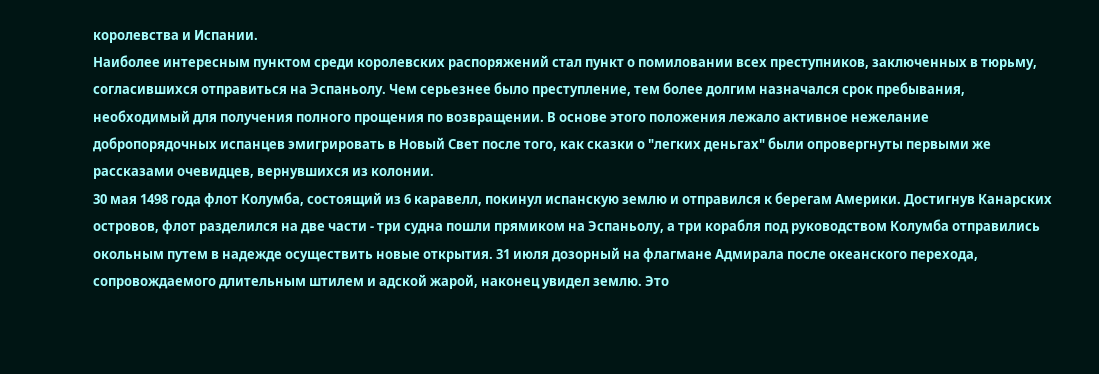королевства и Испании.
Наиболее интересным пунктом среди королевских распоряжений стал пункт о помиловании всех преступников, заключенных в тюрьму, согласившихся отправиться на Эспаньолу. Чем серьезнее было преступление, тем более долгим назначался срок пребывания, необходимый для получения полного прощения по возвращении. В основе этого положения лежало активное нежелание добропорядочных испанцев эмигрировать в Новый Свет после того, как сказки о "легких деньгах" были опровергнуты первыми же рассказами очевидцев, вернувшихся из колонии.
30 мая 1498 года флот Колумба, состоящий из 6 каравелл, покинул испанскую землю и отправился к берегам Америки. Достигнув Канарских островов, флот разделился на две части - три судна пошли прямиком на Эспаньолу, а три корабля под руководством Колумба отправились окольным путем в надежде осуществить новые открытия. 31 июля дозорный на флагмане Адмирала после океанского перехода, сопровождаемого длительным штилем и адской жарой, наконец увидел землю. Это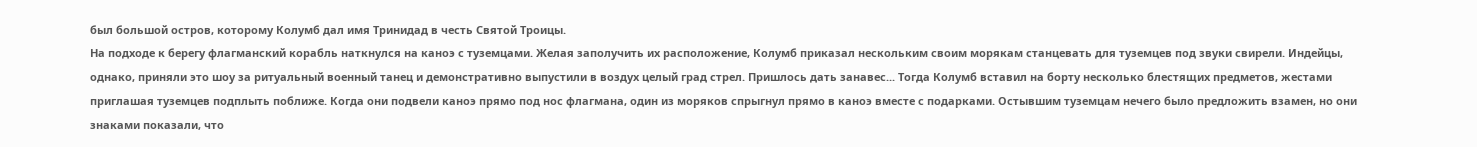был большой остров, которому Колумб дал имя Тринидад в честь Святой Троицы.
На подходе к берегу флагманский корабль наткнулся на каноэ с туземцами. Желая заполучить их расположение, Колумб приказал нескольким своим морякам станцевать для туземцев под звуки свирели. Индейцы, однако, приняли это шоу за ритуальный военный танец и демонстративно выпустили в воздух целый град стрел. Пришлось дать занавес... Тогда Колумб вставил на борту несколько блестящих предметов, жестами приглашая туземцев подплыть поближе. Когда они подвели каноэ прямо под нос флагмана, один из моряков спрыгнул прямо в каноэ вместе с подарками. Остывшим туземцам нечего было предложить взамен, но они знаками показали, что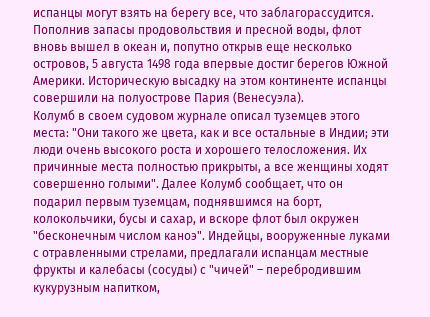испанцы могут взять на берегу все, что заблагорассудится. Пополнив запасы продовольствия и пресной воды, флот вновь вышел в океан и, попутно открыв еще несколько островов, 5 августа 1498 года впервые достиг берегов Южной Америки. Историческую высадку на этом континенте испанцы совершили на полуострове Пария (Венесуэла).
Колумб в своем судовом журнале описал туземцев этого места: "Они такого же цвета, как и все остальные в Индии; эти люди очень высокого роста и хорошего телосложения. Их причинные места полностью прикрыты, а все женщины ходят совершенно голыми". Далее Колумб сообщает, что он подарил первым туземцам, поднявшимся на борт, колокольчики, бусы и сахар, и вскоре флот был окружен "бесконечным числом каноэ". Индейцы, вооруженные луками с отравленными стрелами, предлагали испанцам местные фрукты и калебасы (сосуды) с "чичей" – перебродившим кукурузным напитком,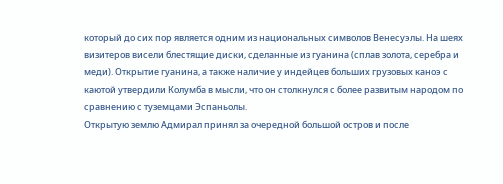который до сих пор является одним из национальных символов Венесуэлы. На шеях визитеров висели блестящие диски, сделанные из гуанина (сплав золота, серебра и меди). Открытие гуанина, а также наличие у индейцев больших грузовых каноэ с каютой утвердили Колумба в мысли, что он столкнулся с более развитым народом по сравнению с туземцами Эспаньолы.
Открытую землю Адмирал принял за очередной большой остров и после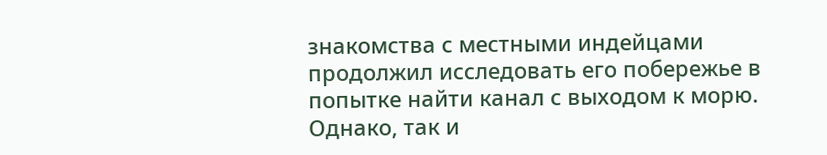знакомства с местными индейцами продолжил исследовать его побережье в попытке найти канал с выходом к морю. Однако, так и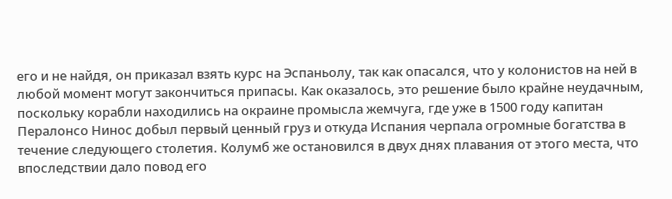его и не найдя, он приказал взять курс на Эспаньолу, так как опасался, что у колонистов на ней в любой момент могут закончиться припасы. Как оказалось, это решение было крайне неудачным, поскольку корабли находились на окраине промысла жемчуга, где уже в 1500 году капитан Пералонсо Нинос добыл первый ценный груз и откуда Испания черпала огромные богатства в течение следующего столетия. Колумб же остановился в двух днях плавания от этого места, что впоследствии дало повод его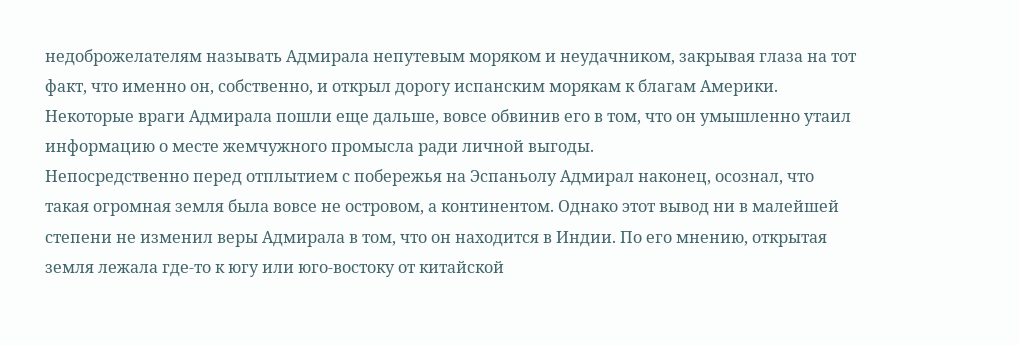недоброжелателям называть Адмирала непутевым моряком и неудачником, закрывая глаза на тот факт, что именно он, собственно, и открыл дорогу испанским морякам к благам Америки. Некоторые враги Адмирала пошли еще дальше, вовсе обвинив его в том, что он умышленно утаил информацию о месте жемчужного промысла ради личной выгоды.
Непосредственно перед отплытием с побережья на Эспаньолу Адмирал наконец, осознал, что такая огромная земля была вовсе не островом, а континентом. Однако этот вывод ни в малейшей степени не изменил веры Адмирала в том, что он находится в Индии. По его мнению, открытая земля лежала где-то к югу или юго-востоку от китайской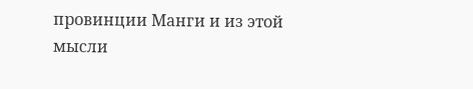провинции Манги и из этой мысли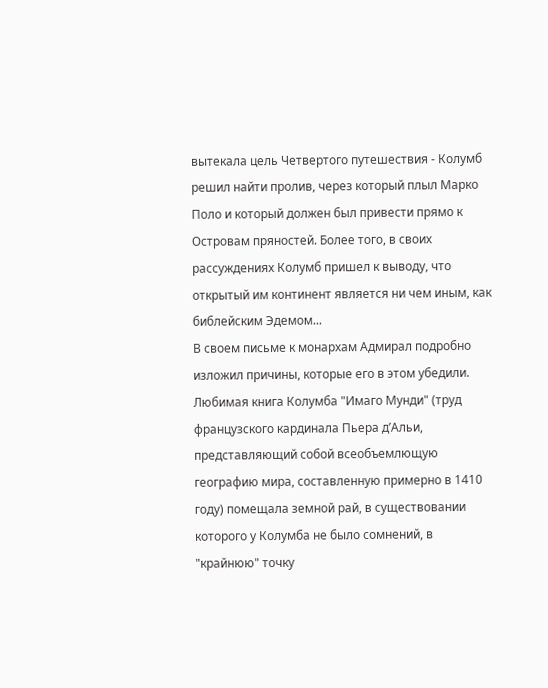вытекала цель Четвертого путешествия - Колумб решил найти пролив, через который плыл Марко Поло и который должен был привести прямо к Островам пряностей. Более того, в своих рассуждениях Колумб пришел к выводу, что открытый им континент является ни чем иным, как библейским Эдемом...
В своем письме к монархам Адмирал подробно изложил причины, которые его в этом убедили. Любимая книга Колумба "Имаго Мунди" (труд французского кардинала Пьера д’Альи, представляющий собой всеобъемлющую географию мира, составленную примерно в 1410 году) помещала земной рай, в существовании которого у Колумба не было сомнений, в "крайнюю" точку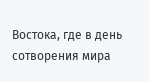Востока, где в день сотворения мира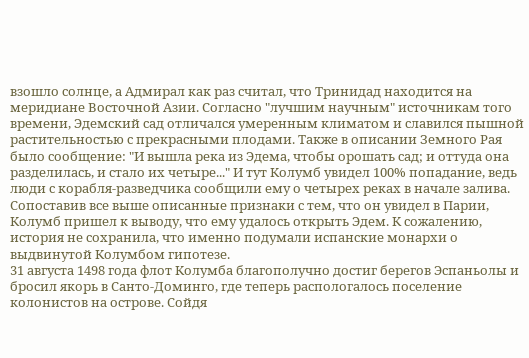взошло солнце, а Адмирал как раз считал, что Тринидад находится на меридиане Восточной Азии. Согласно "лучшим научным" источникам того времени, Эдемский сад отличался умеренным климатом и славился пышной растительностью с прекрасными плодами. Также в описании Земного Рая было сообщение: "И вышла река из Эдема, чтобы орошать сад; и оттуда она разделилась, и стало их четыре..." И тут Колумб увидел 100% попадание, ведь люди с корабля-разведчика сообщили ему о четырех реках в начале залива. Сопоставив все выше описанные признаки с тем, что он увидел в Парии, Колумб пришел к выводу, что ему удалось открыть Эдем. К сожалению, история не сохранила, что именно подумали испанские монархи о выдвинутой Колумбом гипотезе.
31 августа 1498 года флот Колумба благополучно достиг берегов Эспаньолы и бросил якорь в Санто-Доминго, где теперь распологалось поселение колонистов на острове. Сойдя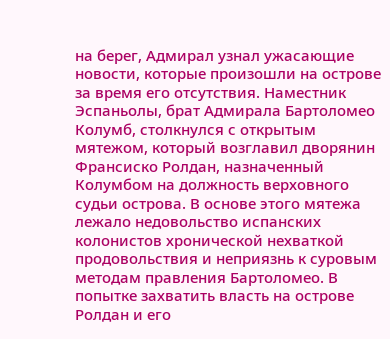на берег, Адмирал узнал ужасающие новости, которые произошли на острове за время его отсутствия. Наместник Эспаньолы, брат Адмирала Бартоломео Колумб, столкнулся с открытым мятежом, который возглавил дворянин Франсиско Ролдан, назначенный Колумбом на должность верховного судьи острова. В основе этого мятежа лежало недовольство испанских колонистов хронической нехваткой продовольствия и неприязнь к суровым методам правления Бартоломео. В попытке захватить власть на острове Ролдан и его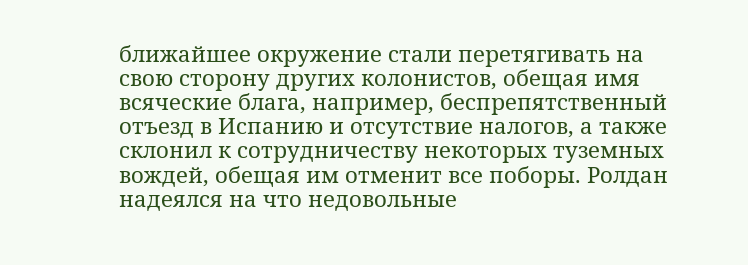ближайшее окружение стали перетягивать на свою сторону других колонистов, обещая имя всяческие блага, например, беспрепятственный отъезд в Испанию и отсутствие налогов, а также склонил к сотрудничеству некоторых туземных вождей, обещая им отменит все поборы. Ролдан надеялся на что недовольные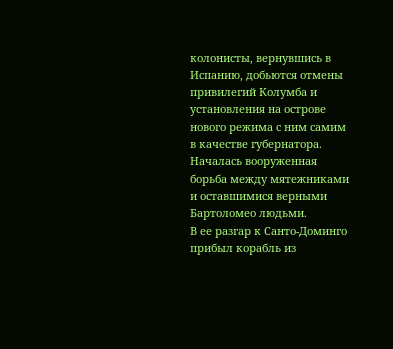колонисты, вернувшись в Испанию, добьются отмены привилегий Колумба и установления на острове нового режима с ним самим в качестве губернатора. Началась вооруженная борьба между мятежниками и оставшимися верными Бартоломео людьми.
В ее разгар к Санто-Доминго прибыл корабль из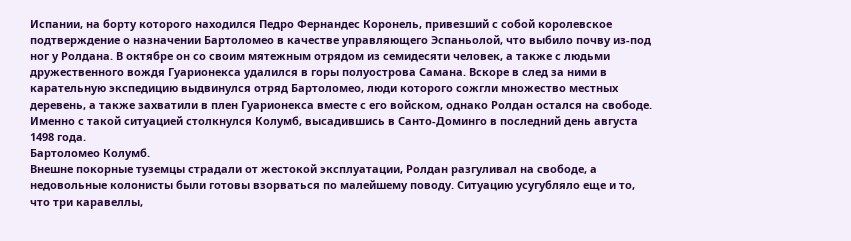Испании, на борту которого находился Педро Фернандес Коронель, привезший с собой королевское подтверждение о назначении Бартоломео в качестве управляющего Эспаньолой, что выбило почву из-под ног у Ролдана. В октябре он со своим мятежным отрядом из семидесяти человек, а также с людьми дружественного вождя Гуарионекса удалился в горы полуострова Самана. Вскоре в след за ними в карательную экспедицию выдвинулся отряд Бартоломео, люди которого сожгли множество местных деревень, а также захватили в плен Гуарионекса вместе с его войском, однако Ролдан остался на свободе. Именно с такой ситуацией столкнулся Колумб, высадившись в Санто-Доминго в последний день августа 1498 года.
Бартоломео Колумб.
Внешне покорные туземцы страдали от жестокой эксплуатации, Ролдан разгуливал на свободе, а недовольные колонисты были готовы взорваться по малейшему поводу. Ситуацию усугубляло еще и то, что три каравеллы,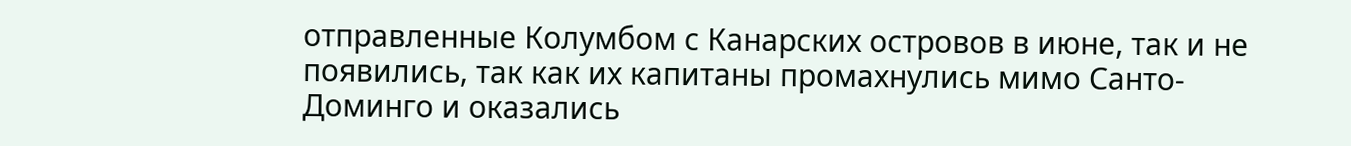отправленные Колумбом с Канарских островов в июне, так и не появились, так как их капитаны промахнулись мимо Санто-Доминго и оказались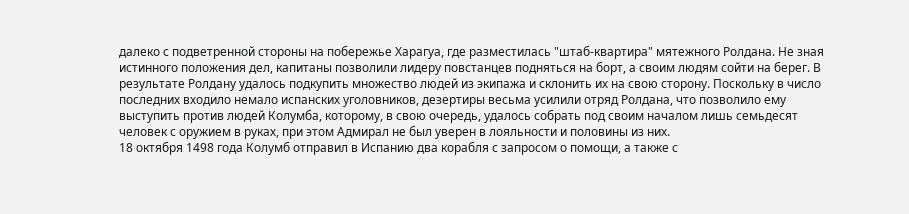далеко с подветренной стороны на побережье Харагуа, где разместилась "штаб-квартира" мятежного Ролдана. Не зная истинного положения дел, капитаны позволили лидеру повстанцев подняться на борт, а своим людям сойти на берег. В результате Ролдану удалось подкупить множество людей из экипажа и склонить их на свою сторону. Поскольку в число последних входило немало испанских уголовников, дезертиры весьма усилили отряд Ролдана, что позволило ему выступить против людей Колумба, которому, в свою очередь, удалось собрать под своим началом лишь семьдесят человек с оружием в руках, при этом Адмирал не был уверен в лояльности и половины из них.
18 октября 1498 года Колумб отправил в Испанию два корабля с запросом о помощи, а также с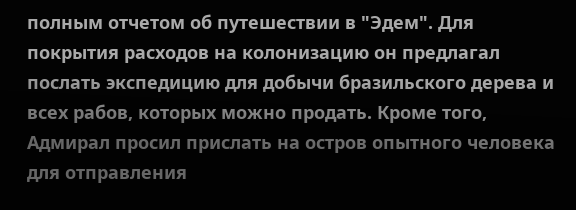полным отчетом об путешествии в "Эдем". Для покрытия расходов на колонизацию он предлагал послать экспедицию для добычи бразильского дерева и всех рабов, которых можно продать. Кроме того, Адмирал просил прислать на остров опытного человека для отправления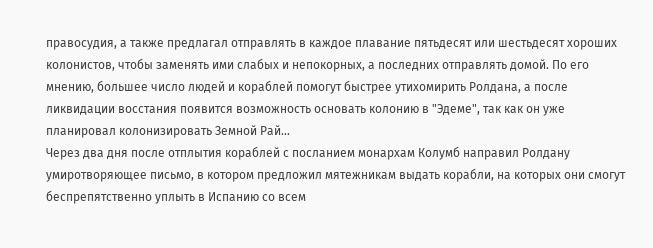правосудия, а также предлагал отправлять в каждое плавание пятьдесят или шестьдесят хороших колонистов, чтобы заменять ими слабых и непокорных, а последних отправлять домой. По его мнению, большее число людей и кораблей помогут быстрее утихомирить Ролдана, а после ликвидации восстания появится возможность основать колонию в "Эдеме", так как он уже планировал колонизировать Земной Рай...
Через два дня после отплытия кораблей с посланием монархам Колумб направил Ролдану умиротворяющее письмо, в котором предложил мятежникам выдать корабли, на которых они смогут беспрепятственно уплыть в Испанию со всем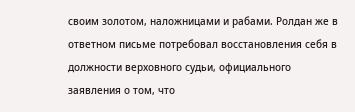своим золотом, наложницами и рабами. Ролдан же в ответном письме потребовал восстановления себя в должности верховного судьи, официального заявления о том, что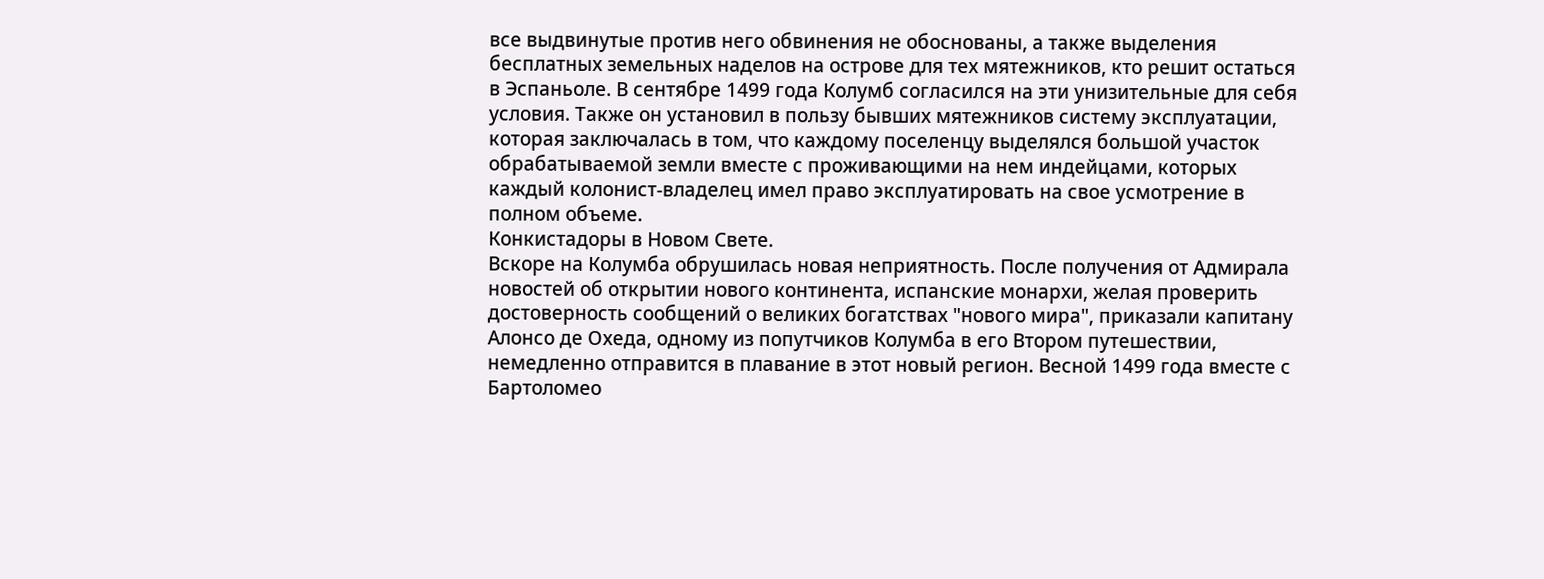все выдвинутые против него обвинения не обоснованы, а также выделения бесплатных земельных наделов на острове для тех мятежников, кто решит остаться в Эспаньоле. В сентябре 1499 года Колумб согласился на эти унизительные для себя условия. Также он установил в пользу бывших мятежников систему эксплуатации, которая заключалась в том, что каждому поселенцу выделялся большой участок обрабатываемой земли вместе с проживающими на нем индейцами, которых каждый колонист-владелец имел право эксплуатировать на свое усмотрение в полном объеме.
Конкистадоры в Новом Свете.
Вскоре на Колумба обрушилась новая неприятность. После получения от Адмирала новостей об открытии нового континента, испанские монархи, желая проверить достоверность сообщений о великих богатствах "нового мира", приказали капитану Алонсо де Охеда, одному из попутчиков Колумба в его Втором путешествии, немедленно отправится в плавание в этот новый регион. Весной 1499 года вместе с Бартоломео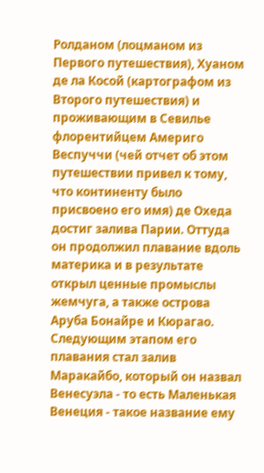Ролданом (лоцманом из Первого путешествия), Хуаном де ла Косой (картографом из Второго путешествия) и проживающим в Севилье флорентийцем Америго Веспуччи (чей отчет об этом путешествии привел к тому, что континенту было присвоено его имя) де Охеда достиг залива Парии. Оттуда он продолжил плавание вдоль материка и в результате открыл ценные промыслы жемчуга, а также острова Аруба Бонайре и Кюрагао. Следующим этапом его плавания стал залив Маракайбо, который он назвал Венесуэла - то есть Маленькая Венеция - такое название ему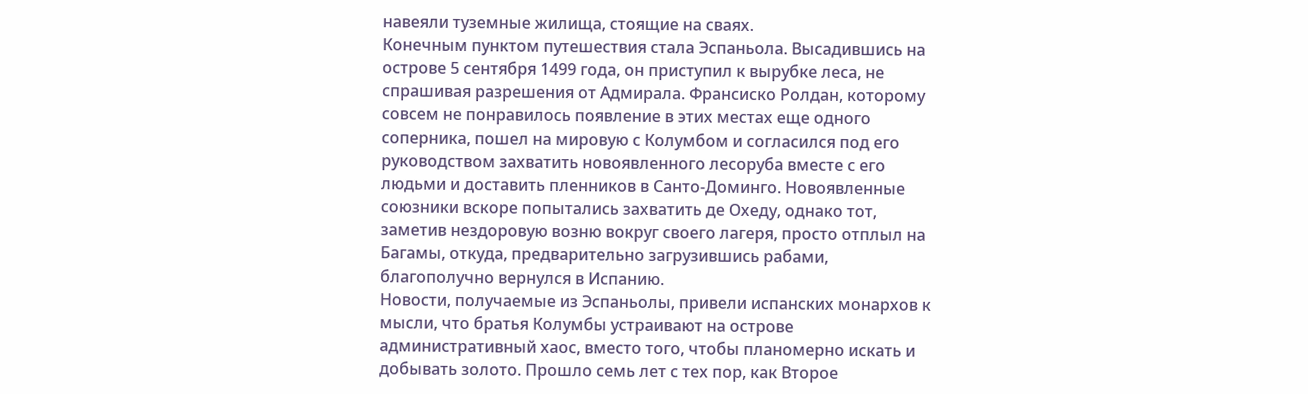навеяли туземные жилища, стоящие на сваях.
Конечным пунктом путешествия стала Эспаньола. Высадившись на острове 5 сентября 1499 года, он приступил к вырубке леса, не спрашивая разрешения от Адмирала. Франсиско Ролдан, которому совсем не понравилось появление в этих местах еще одного соперника, пошел на мировую с Колумбом и согласился под его руководством захватить новоявленного лесоруба вместе с его людьми и доставить пленников в Санто-Доминго. Новоявленные союзники вскоре попытались захватить де Охеду, однако тот, заметив нездоровую возню вокруг своего лагеря, просто отплыл на Багамы, откуда, предварительно загрузившись рабами, благополучно вернулся в Испанию.
Новости, получаемые из Эспаньолы, привели испанских монархов к мысли, что братья Колумбы устраивают на острове административный хаос, вместо того, чтобы планомерно искать и добывать золото. Прошло семь лет с тех пор, как Второе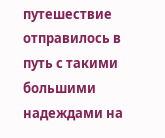путешествие отправилось в путь с такими большими надеждами на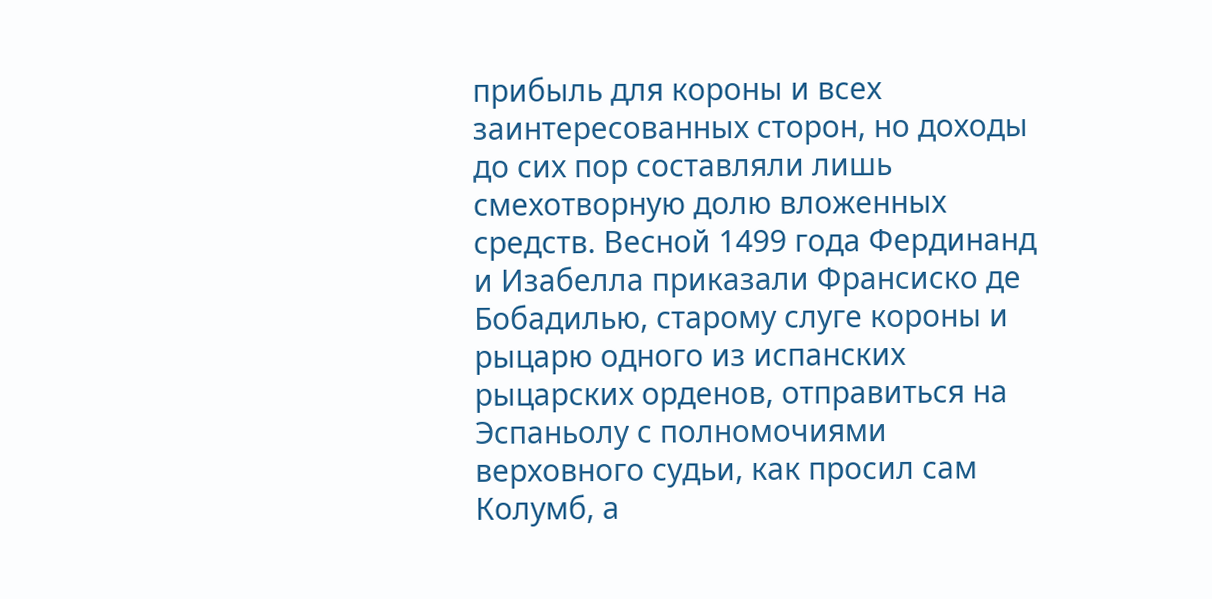прибыль для короны и всех заинтересованных сторон, но доходы до сих пор составляли лишь смехотворную долю вложенных средств. Весной 1499 года Фердинанд и Изабелла приказали Франсиско де Бобадилью, старому слуге короны и рыцарю одного из испанских рыцарских орденов, отправиться на Эспаньолу с полномочиями верховного судьи, как просил сам Колумб, а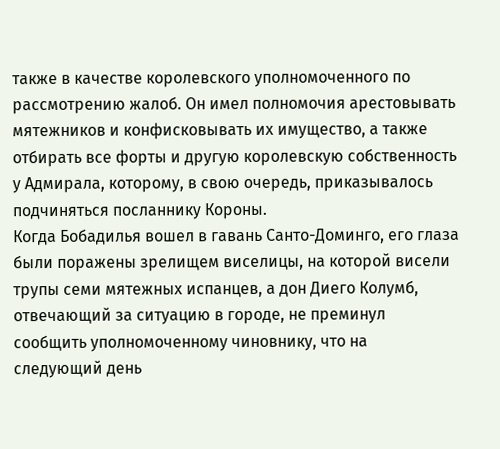также в качестве королевского уполномоченного по рассмотрению жалоб. Он имел полномочия арестовывать мятежников и конфисковывать их имущество, а также отбирать все форты и другую королевскую собственность у Адмирала, которому, в свою очередь, приказывалось подчиняться посланнику Короны.
Когда Бобадилья вошел в гавань Санто-Доминго, его глаза были поражены зрелищем виселицы, на которой висели трупы семи мятежных испанцев, а дон Диего Колумб, отвечающий за ситуацию в городе, не преминул сообщить уполномоченному чиновнику, что на следующий день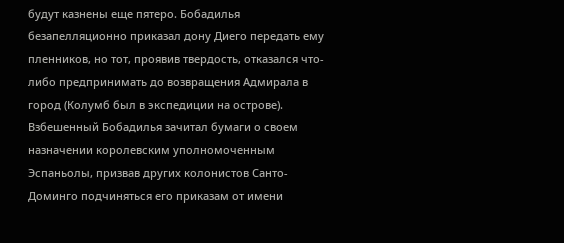будут казнены еще пятеро. Бобадилья безапелляционно приказал дону Диего передать ему пленников, но тот, проявив твердость, отказался что-либо предпринимать до возвращения Адмирала в город (Колумб был в экспедиции на острове). Взбешенный Бобадилья зачитал бумаги о своем назначении королевским уполномоченным Эспаньолы, призвав других колонистов Санто-Доминго подчиняться его приказам от имени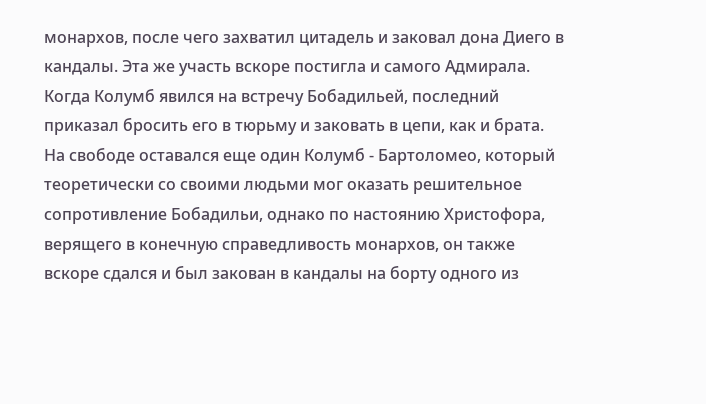монархов, после чего захватил цитадель и заковал дона Диего в кандалы. Эта же участь вскоре постигла и самого Адмирала. Когда Колумб явился на встречу Бобадильей, последний приказал бросить его в тюрьму и заковать в цепи, как и брата. На свободе оставался еще один Колумб - Бартоломео, который теоретически со своими людьми мог оказать решительное сопротивление Бобадильи, однако по настоянию Христофора, верящего в конечную справедливость монархов, он также вскоре сдался и был закован в кандалы на борту одного из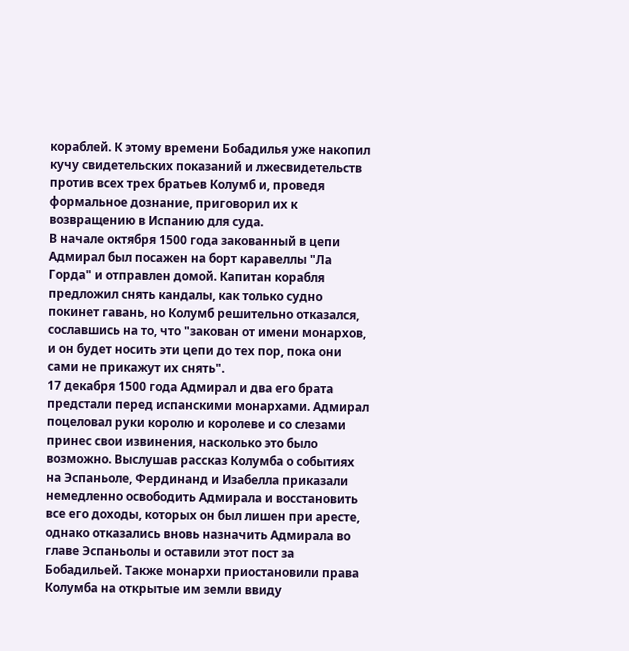кораблей. К этому времени Бобадилья уже накопил кучу свидетельских показаний и лжесвидетельств против всех трех братьев Колумб и, проведя формальное дознание, приговорил их к возвращению в Испанию для суда.
В начале октября 1500 года закованный в цепи Адмирал был посажен на борт каравеллы "Ла Горда" и отправлен домой. Капитан корабля предложил снять кандалы, как только судно покинет гавань, но Колумб решительно отказался, сославшись на то, что "закован от имени монархов, и он будет носить эти цепи до тех пор, пока они сами не прикажут их снять".
17 декабря 1500 года Адмирал и два его брата предстали перед испанскими монархами. Адмирал поцеловал руки королю и королеве и со слезами принес свои извинения, насколько это было возможно. Выслушав рассказ Колумба о событиях на Эспаньоле, Фердинанд и Изабелла приказали немедленно освободить Адмирала и восстановить все его доходы, которых он был лишен при аресте, однако отказались вновь назначить Адмирала во главе Эспаньолы и оставили этот пост за Бобадильей. Также монархи приостановили права Колумба на открытые им земли ввиду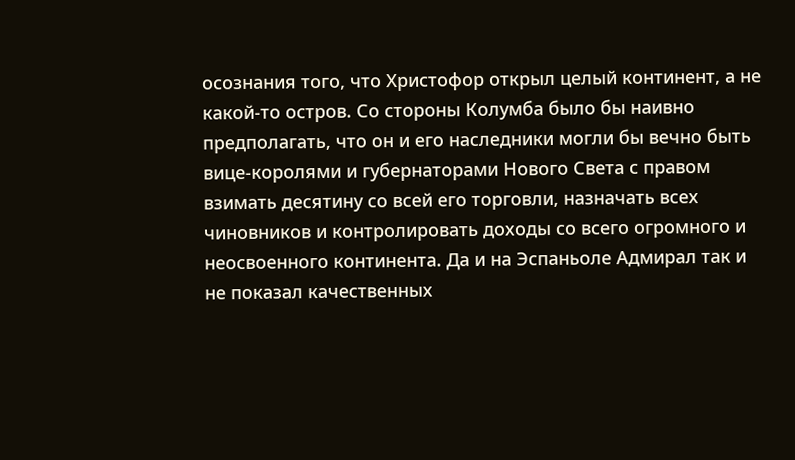осознания того, что Христофор открыл целый континент, а не какой-то остров. Со стороны Колумба было бы наивно предполагать, что он и его наследники могли бы вечно быть вице-королями и губернаторами Нового Света с правом взимать десятину со всей его торговли, назначать всех чиновников и контролировать доходы со всего огромного и неосвоенного континента. Да и на Эспаньоле Адмирал так и не показал качественных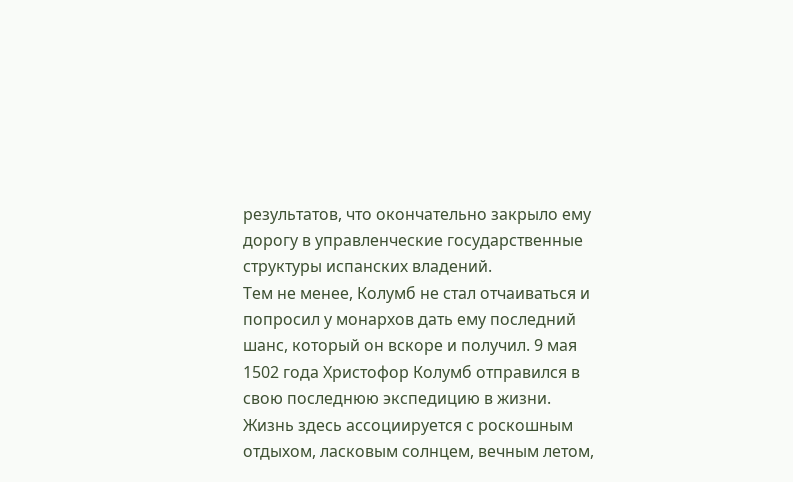результатов, что окончательно закрыло ему дорогу в управленческие государственные структуры испанских владений.
Тем не менее, Колумб не стал отчаиваться и попросил у монархов дать ему последний шанс, который он вскоре и получил. 9 мая 1502 года Христофор Колумб отправился в свою последнюю экспедицию в жизни.
Жизнь здесь ассоциируется с роскошным отдыхом, ласковым солнцем, вечным летом,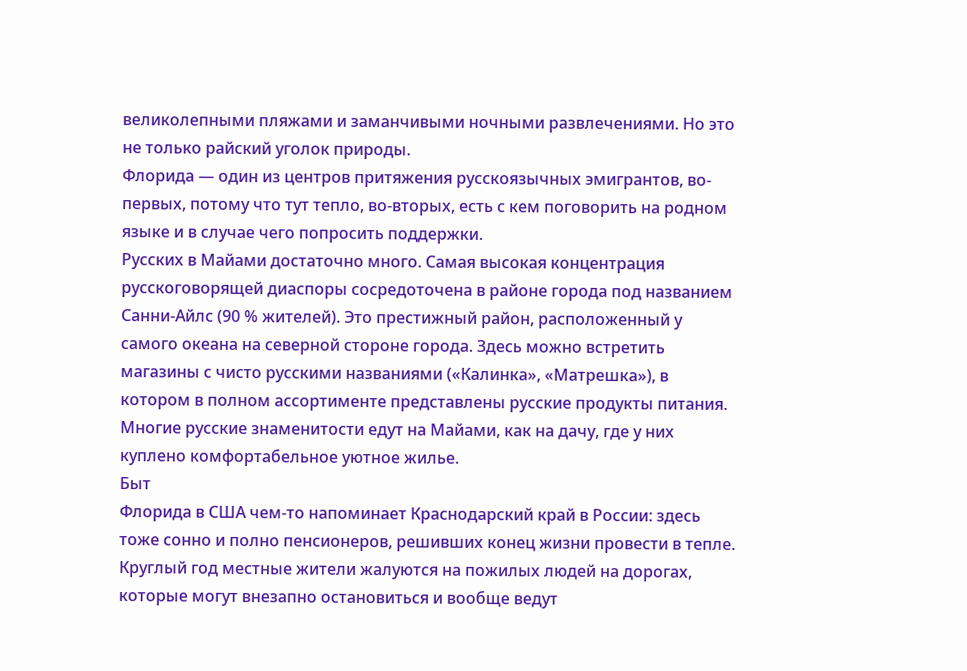великолепными пляжами и заманчивыми ночными развлечениями. Но это не только райский уголок природы.
Флорида — один из центров притяжения русскоязычных эмигрантов, во-первых, потому что тут тепло, во-вторых, есть с кем поговорить на родном языке и в случае чего попросить поддержки.
Русских в Майами достаточно много. Самая высокая концентрация русскоговорящей диаспоры сосредоточена в районе города под названием Санни-Айлс (90 % жителей). Это престижный район, расположенный у самого океана на северной стороне города. Здесь можно встретить магазины с чисто русскими названиями («Калинка», «Матрешка»), в котором в полном ассортименте представлены русские продукты питания. Многие русские знаменитости едут на Майами, как на дачу, где у них куплено комфортабельное уютное жилье.
Быт
Флорида в США чем-то напоминает Краснодарский край в России: здесь тоже сонно и полно пенсионеров, решивших конец жизни провести в тепле. Круглый год местные жители жалуются на пожилых людей на дорогах, которые могут внезапно остановиться и вообще ведут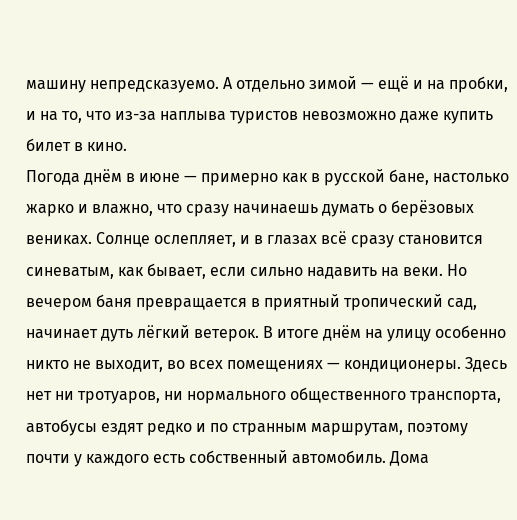машину непредсказуемо. А отдельно зимой — ещё и на пробки, и на то, что из-за наплыва туристов невозможно даже купить билет в кино.
Погода днём в июне — примерно как в русской бане, настолько жарко и влажно, что сразу начинаешь думать о берёзовых вениках. Солнце ослепляет, и в глазах всё сразу становится синеватым, как бывает, если сильно надавить на веки. Но вечером баня превращается в приятный тропический сад, начинает дуть лёгкий ветерок. В итоге днём на улицу особенно никто не выходит, во всех помещениях — кондиционеры. Здесь нет ни тротуаров, ни нормального общественного транспорта, автобусы ездят редко и по странным маршрутам, поэтому почти у каждого есть собственный автомобиль. Дома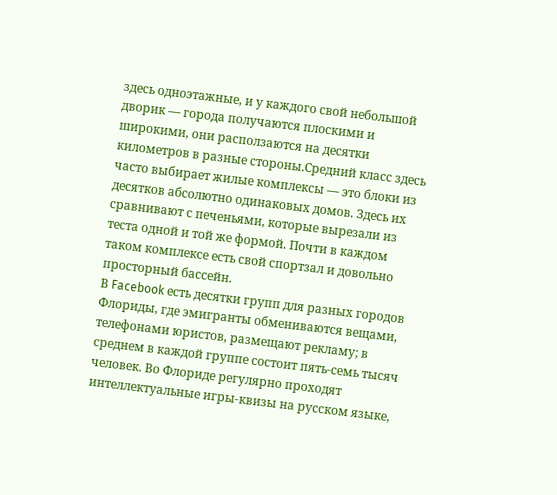здесь одноэтажные, и у каждого свой небольшой дворик — города получаются плоскими и широкими, они расползаются на десятки километров в разные стороны.Средний класс здесь часто выбирает жилые комплексы — это блоки из десятков абсолютно одинаковых домов. Здесь их сравнивают с печеньями, которые вырезали из теста одной и той же формой. Почти в каждом таком комплексе есть свой спортзал и довольно просторный бассейн.
В Facebook есть десятки групп для разных городов Флориды, где эмигранты обмениваются вещами, телефонами юристов, размещают рекламу; в среднем в каждой группе состоит пять-семь тысяч человек. Во Флориде регулярно проходят интеллектуальные игры-квизы на русском языке,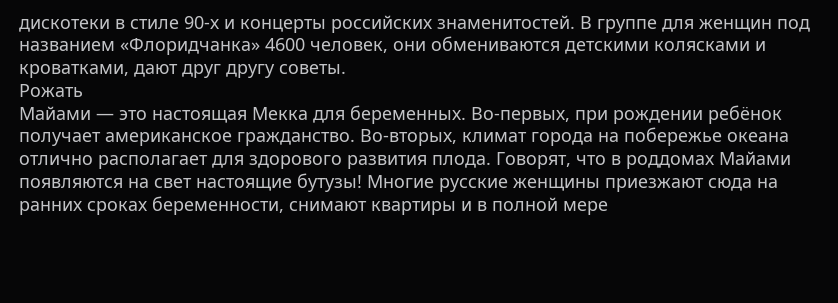дискотеки в стиле 90-х и концерты российских знаменитостей. В группе для женщин под названием «Флоридчанка» 4600 человек, они обмениваются детскими колясками и кроватками, дают друг другу советы.
Рожать
Майами — это настоящая Мекка для беременных. Во-первых, при рождении ребёнок получает американское гражданство. Во-вторых, климат города на побережье океана отлично располагает для здорового развития плода. Говорят, что в роддомах Майами появляются на свет настоящие бутузы! Многие русские женщины приезжают сюда на ранних сроках беременности, снимают квартиры и в полной мере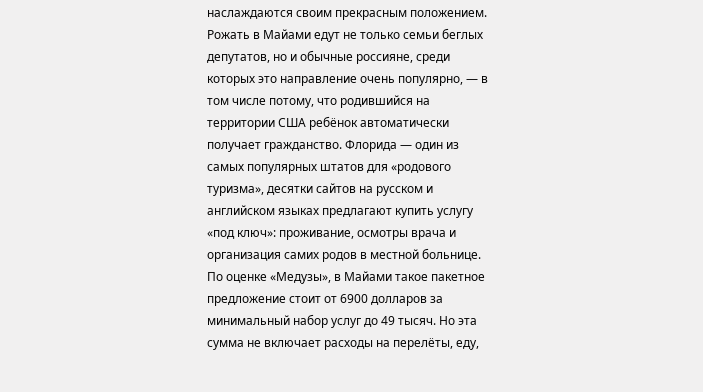наслаждаются своим прекрасным положением.
Рожать в Майами едут не только семьи беглых депутатов, но и обычные россияне, среди которых это направление очень популярно, — в том числе потому, что родившийся на территории США ребёнок автоматически получает гражданство. Флорида — один из самых популярных штатов для «родового туризма», десятки сайтов на русском и английском языках предлагают купить услугу «под ключ»: проживание, осмотры врача и организация самих родов в местной больнице. По оценке «Медузы», в Майами такое пакетное предложение стоит от 6900 долларов за минимальный набор услуг до 49 тысяч. Но эта сумма не включает расходы на перелёты, еду,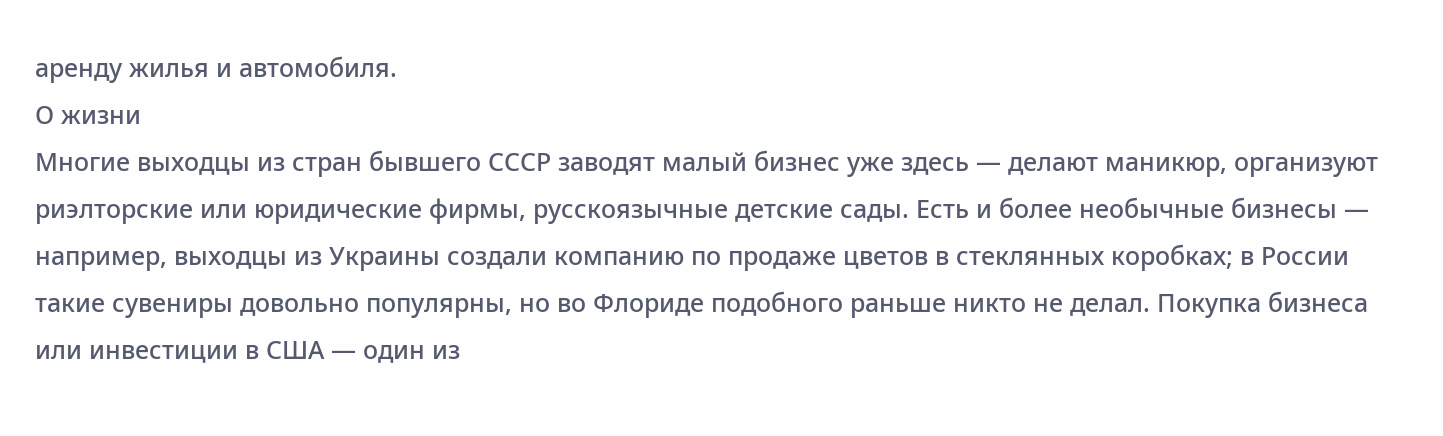аренду жилья и автомобиля.
О жизни
Многие выходцы из стран бывшего СССР заводят малый бизнес уже здесь — делают маникюр, организуют риэлторские или юридические фирмы, русскоязычные детские сады. Есть и более необычные бизнесы — например, выходцы из Украины создали компанию по продаже цветов в стеклянных коробках; в России такие сувениры довольно популярны, но во Флориде подобного раньше никто не делал. Покупка бизнеса или инвестиции в США — один из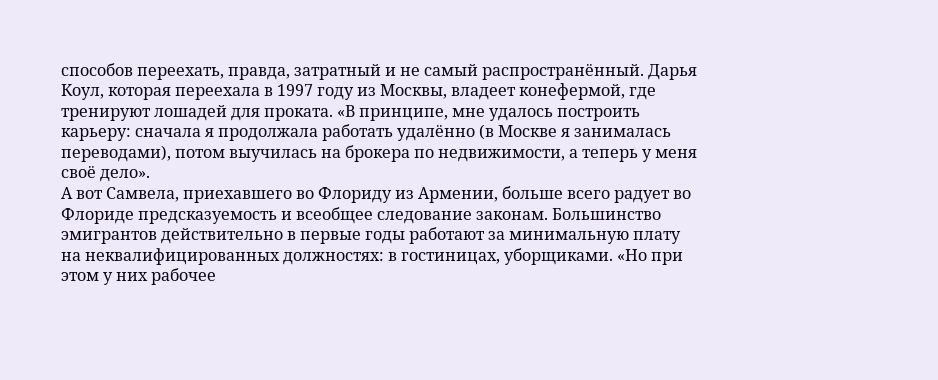способов переехать, правда, затратный и не самый распространённый. Дарья Коул, которая переехала в 1997 году из Москвы, владеет конефермой, где тренируют лошадей для проката. «В принципе, мне удалось построить карьеру: сначала я продолжала работать удалённо (в Москве я занималась переводами), потом выучилась на брокера по недвижимости, а теперь у меня своё дело».
А вот Самвела, приехавшего во Флориду из Армении, больше всего радует во Флориде предсказуемость и всеобщее следование законам. Большинство эмигрантов действительно в первые годы работают за минимальную плату на неквалифицированных должностях: в гостиницах, уборщиками. «Но при этом у них рабочее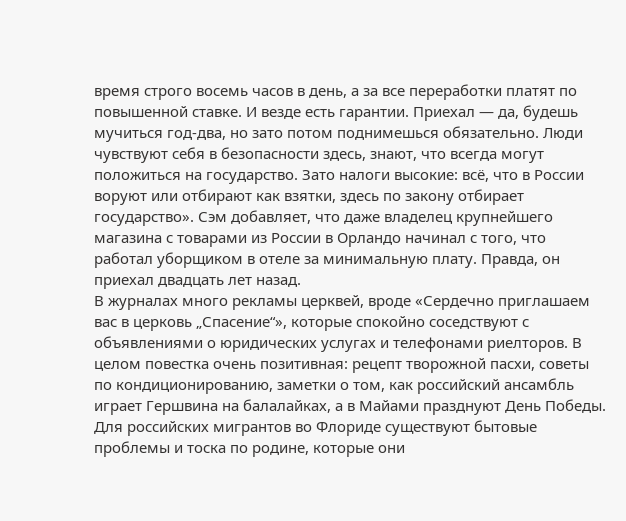время строго восемь часов в день, а за все переработки платят по повышенной ставке. И везде есть гарантии. Приехал — да, будешь мучиться год-два, но зато потом поднимешься обязательно. Люди чувствуют себя в безопасности здесь, знают, что всегда могут положиться на государство. Зато налоги высокие: всё, что в России воруют или отбирают как взятки, здесь по закону отбирает государство». Сэм добавляет, что даже владелец крупнейшего магазина с товарами из России в Орландо начинал с того, что работал уборщиком в отеле за минимальную плату. Правда, он приехал двадцать лет назад.
В журналах много рекламы церквей, вроде «Сердечно приглашаем вас в церковь „Спасение“», которые спокойно соседствуют с объявлениями о юридических услугах и телефонами риелторов. В целом повестка очень позитивная: рецепт творожной пасхи, советы по кондиционированию, заметки о том, как российский ансамбль играет Гершвина на балалайках, а в Майами празднуют День Победы. Для российских мигрантов во Флориде существуют бытовые проблемы и тоска по родине, которые они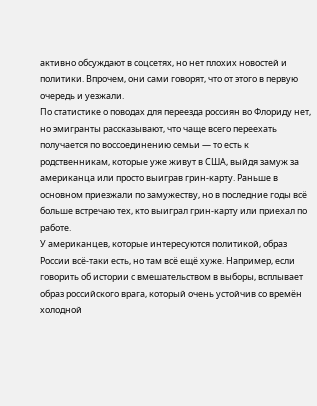активно обсуждают в соцсетях, но нет плохих новостей и политики. Впрочем, они сами говорят, что от этого в первую очередь и уезжали.
По статистике о поводах для переезда россиян во Флориду нет, но эмигранты рассказывают, что чаще всего переехать получается по воссоединению семьи — то есть к родственникам, которые уже живут в США, выйдя замуж за американца или просто выиграв грин-карту. Раньше в основном приезжали по замужеству, но в последние годы всё больше встречаю тех, кто выиграл грин-карту или приехал по работе.
У американцев, которые интересуются политикой, образ России всё-таки есть, но там всё ещё хуже. Например, если говорить об истории с вмешательством в выборы, всплывает образ российского врага, который очень устойчив со времён холодной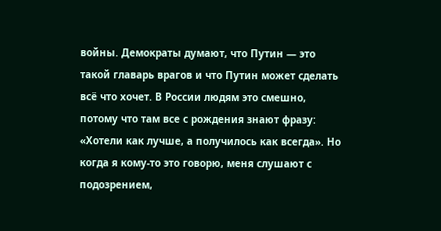войны. Демократы думают, что Путин — это такой главарь врагов и что Путин может сделать всё что хочет. В России людям это смешно, потому что там все с рождения знают фразу: «Хотели как лучше, а получилось как всегда». Но когда я кому-то это говорю, меня слушают с подозрением,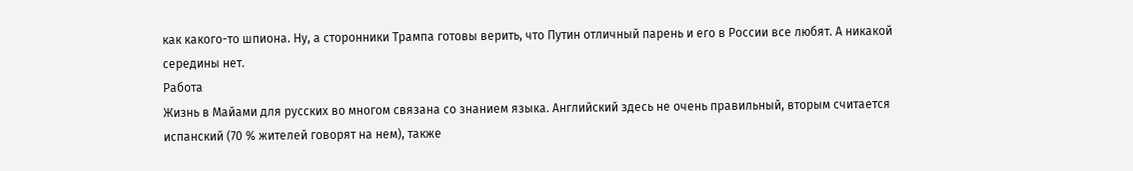как какого-то шпиона. Ну, а сторонники Трампа готовы верить, что Путин отличный парень и его в России все любят. А никакой середины нет.
Работа
Жизнь в Майами для русских во многом связана со знанием языка. Английский здесь не очень правильный, вторым считается испанский (70 % жителей говорят на нем), также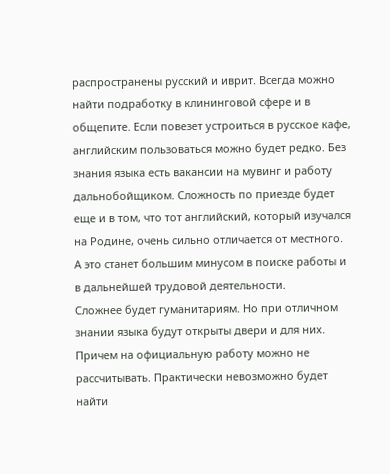распространены русский и иврит. Всегда можно найти подработку в клининговой сфере и в общепите. Если повезет устроиться в русское кафе, английским пользоваться можно будет редко. Без знания языка есть вакансии на мувинг и работу дальнобойщиком. Сложность по приезде будет еще и в том, что тот английский, который изучался на Родине, очень сильно отличается от местного. А это станет большим минусом в поиске работы и в дальнейшей трудовой деятельности.
Сложнее будет гуманитариям. Но при отличном знании языка будут открыты двери и для них. Причем на официальную работу можно не рассчитывать. Практически невозможно будет найти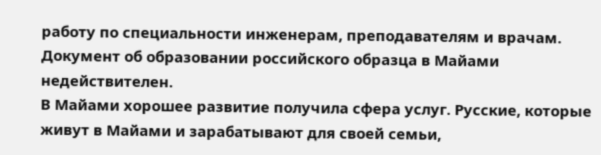работу по специальности инженерам, преподавателям и врачам. Документ об образовании российского образца в Майами недействителен.
В Майами хорошее развитие получила сфера услуг. Русские, которые живут в Майами и зарабатывают для своей семьи,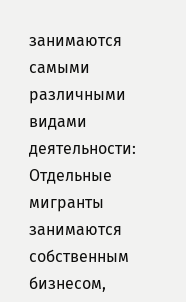занимаются самыми различными видами деятельности:
Отдельные мигранты занимаются собственным бизнесом,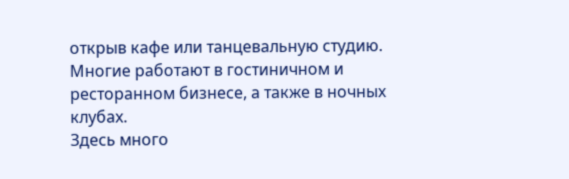открыв кафе или танцевальную студию.
Многие работают в гостиничном и ресторанном бизнесе, а также в ночных клубах.
Здесь много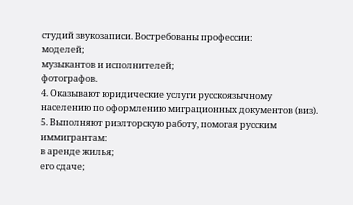студий звукозаписи. Востребованы профессии:
моделей;
музыкантов и исполнителей;
фотографов.
4. Оказывают юридические услуги русскоязычному населению по оформлению миграционных документов (виз).
5. Выполняют риэлторскую работу, помогая русским иммигрантам:
в аренде жилья;
его сдаче;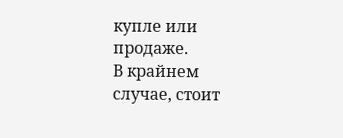купле или продаже.
В крайнем случае, стоит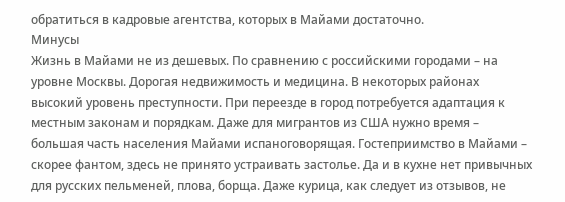обратиться в кадровые агентства, которых в Майами достаточно.
Минусы
Жизнь в Майами не из дешевых. По сравнению с российскими городами – на уровне Москвы. Дорогая недвижимость и медицина. В некоторых районах высокий уровень преступности. При переезде в город потребуется адаптация к местным законам и порядкам. Даже для мигрантов из США нужно время – большая часть населения Майами испаноговорящая. Гостеприимство в Майами – скорее фантом, здесь не принято устраивать застолье. Да и в кухне нет привычных для русских пельменей, плова, борща. Даже курица, как следует из отзывов, не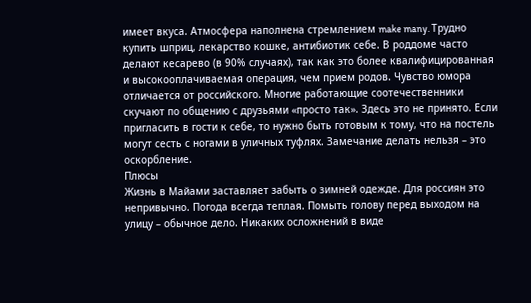имеет вкуса. Атмосфера наполнена стремлением make many. Трудно купить шприц, лекарство кошке, антибиотик себе. В роддоме часто делают кесарево (в 90% случаях), так как это более квалифицированная и высокооплачиваемая операция, чем прием родов. Чувство юмора отличается от российского. Многие работающие соотечественники скучают по общению с друзьями «просто так». Здесь это не принято. Если пригласить в гости к себе, то нужно быть готовым к тому, что на постель могут сесть с ногами в уличных туфлях. Замечание делать нельзя – это оскорбление.
Плюсы
Жизнь в Майами заставляет забыть о зимней одежде. Для россиян это непривычно. Погода всегда теплая. Помыть голову перед выходом на улицу – обычное дело. Никаких осложнений в виде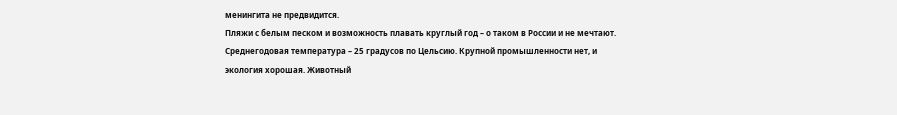менингита не предвидится.
Пляжи с белым песком и возможность плавать круглый год – о таком в России и не мечтают. Среднегодовая температура – 25 градусов по Цельсию. Крупной промышленности нет, и экология хорошая. Животный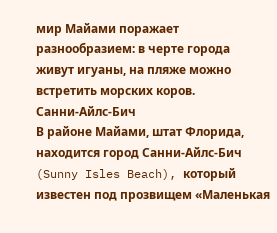мир Майами поражает разнообразием: в черте города живут игуаны, на пляже можно встретить морских коров.
Санни-Айлс-Бич
В районе Майами, штат Флорида, находится город Санни-Айлс-Бич (Sunny Isles Beach), который известен под прозвищем «Маленькая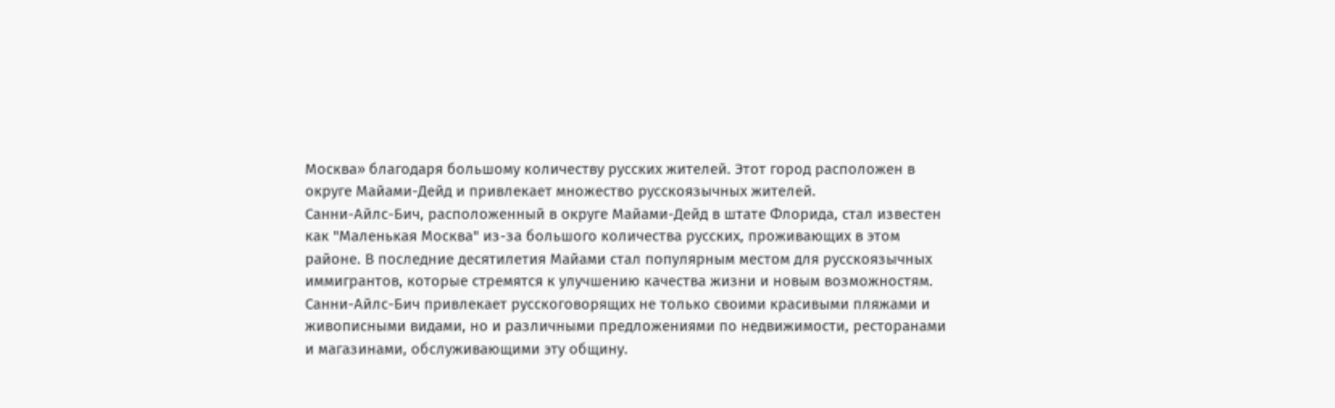Москва» благодаря большому количеству русских жителей. Этот город расположен в округе Майами-Дейд и привлекает множество русскоязычных жителей.
Санни-Айлс-Бич, расположенный в округе Майами-Дейд в штате Флорида, стал известен как "Маленькая Москва" из-за большого количества русских, проживающих в этом районе. В последние десятилетия Майами стал популярным местом для русскоязычных иммигрантов, которые стремятся к улучшению качества жизни и новым возможностям. Санни-Айлс-Бич привлекает русскоговорящих не только своими красивыми пляжами и живописными видами, но и различными предложениями по недвижимости, ресторанами и магазинами, обслуживающими эту общину.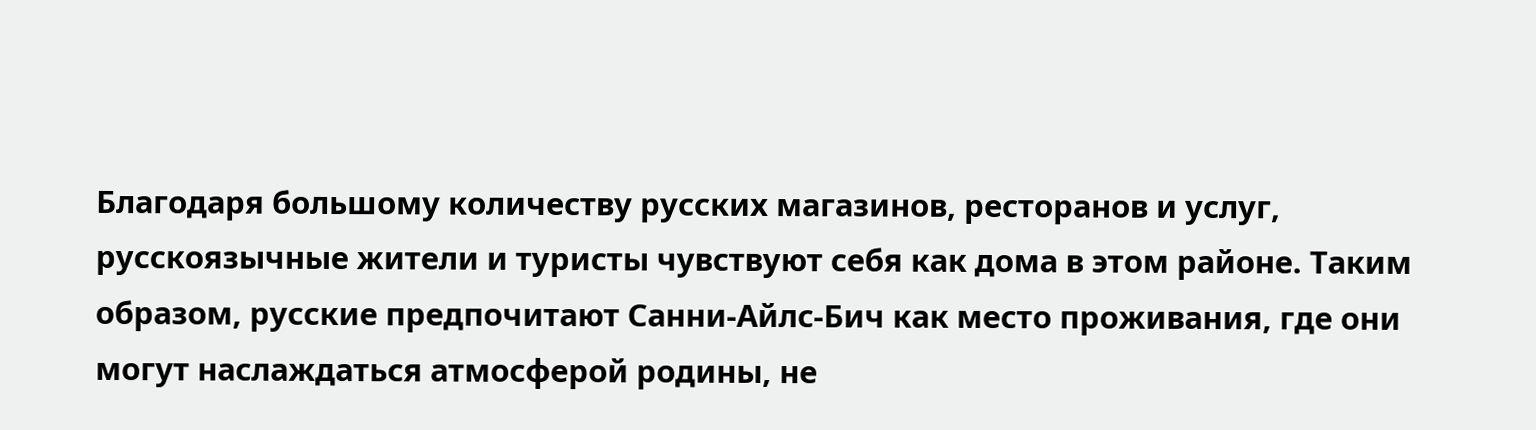Благодаря большому количеству русских магазинов, ресторанов и услуг, русскоязычные жители и туристы чувствуют себя как дома в этом районе. Таким образом, русские предпочитают Санни-Айлс-Бич как место проживания, где они могут наслаждаться атмосферой родины, не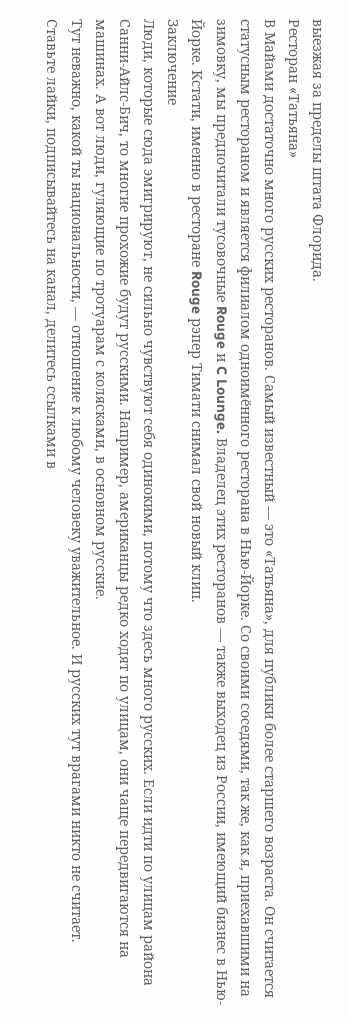выезжая за пределы штата Флорида.
Ресторан «Татьяна»
В Майами достаточно много русских ресторанов. Самый известный — это «Татьяна», для публики более старшего возраста. Он считается статусным рестораном и является филиалом одноимённого ресторана в Нью-Йорке. Со своими соседями, так же, как я, приехавшими на зимовку, мы предпочитали тусовочные Rouge и C Lounge. Владелец этих ресторанов — также выходец из России, имеющий бизнес в Нью-Йорке. Кстати, именно в ресторане Rouge рэпер Тимати снимал свой новый клип.
Заключение
Люди, которые сюда эмигрируют, не сильно чувствуют себя одинокими, потому что здесь много русских. Если идти по улицам района Санни-Айлс-Бич, то многие прохожие будут русскими. Например, американцы редко ходят по улицам, они чаще передвигаются на машинах. А вот люди, гуляющие по тротуарам с колясками, в основном русские.
Тут неважно, какой ты национальности, — отношение к любому человеку уважительное. И русских тут врагами никто не считает.
Ставьте лайки, подписывайтесь на канал, делитесь ссылками в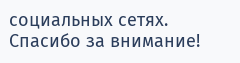социальных сетях. Спасибо за внимание!